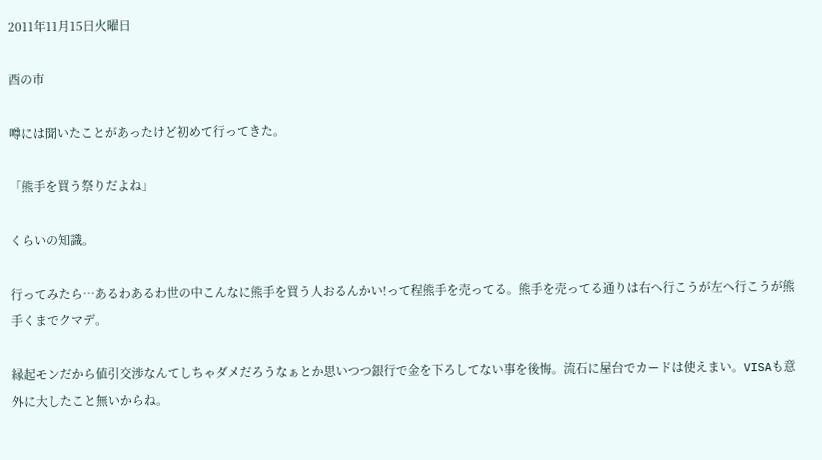2011年11月15日火曜日

酉の市

噂には聞いたことがあったけど初めて行ってきた。

「熊手を買う祭りだよね」

くらいの知識。

行ってみたら…あるわあるわ世の中こんなに熊手を買う人おるんかい!って程熊手を売ってる。熊手を売ってる通りは右へ行こうが左へ行こうが熊手くまでクマデ。

縁起モンだから値引交渉なんてしちゃダメだろうなぁとか思いつつ銀行で金を下ろしてない事を後悔。流石に屋台でカードは使えまい。VISAも意外に大したこと無いからね。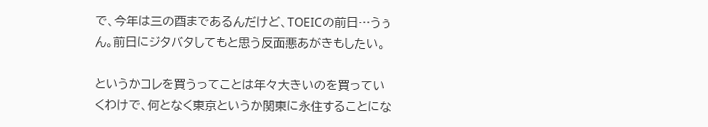で、今年は三の酉まであるんだけど、TOEICの前日…うぅん。前日にジタバタしてもと思う反面悪あがきもしたい。

というかコレを買うってことは年々大きいのを買っていくわけで、何となく東京というか関東に永住することにな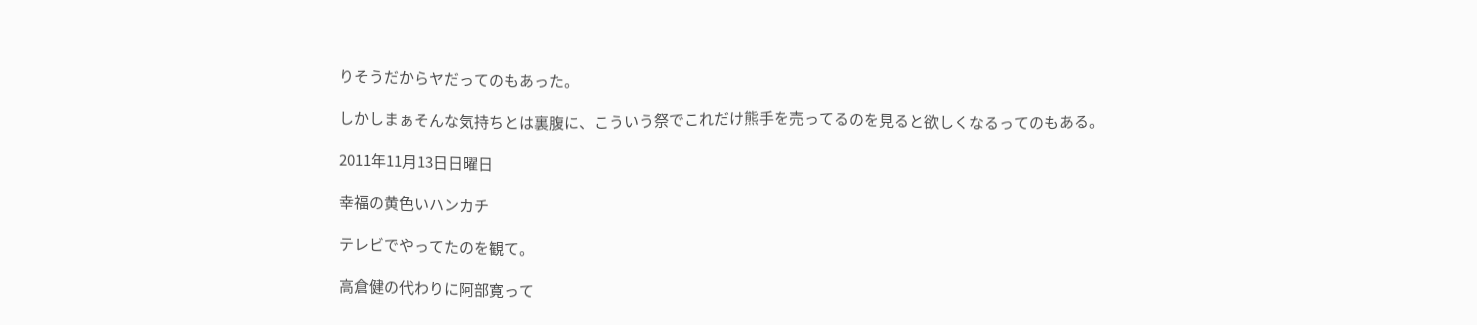りそうだからヤだってのもあった。

しかしまぁそんな気持ちとは裏腹に、こういう祭でこれだけ熊手を売ってるのを見ると欲しくなるってのもある。

2011年11月13日日曜日

幸福の黄色いハンカチ

テレビでやってたのを観て。

高倉健の代わりに阿部寛って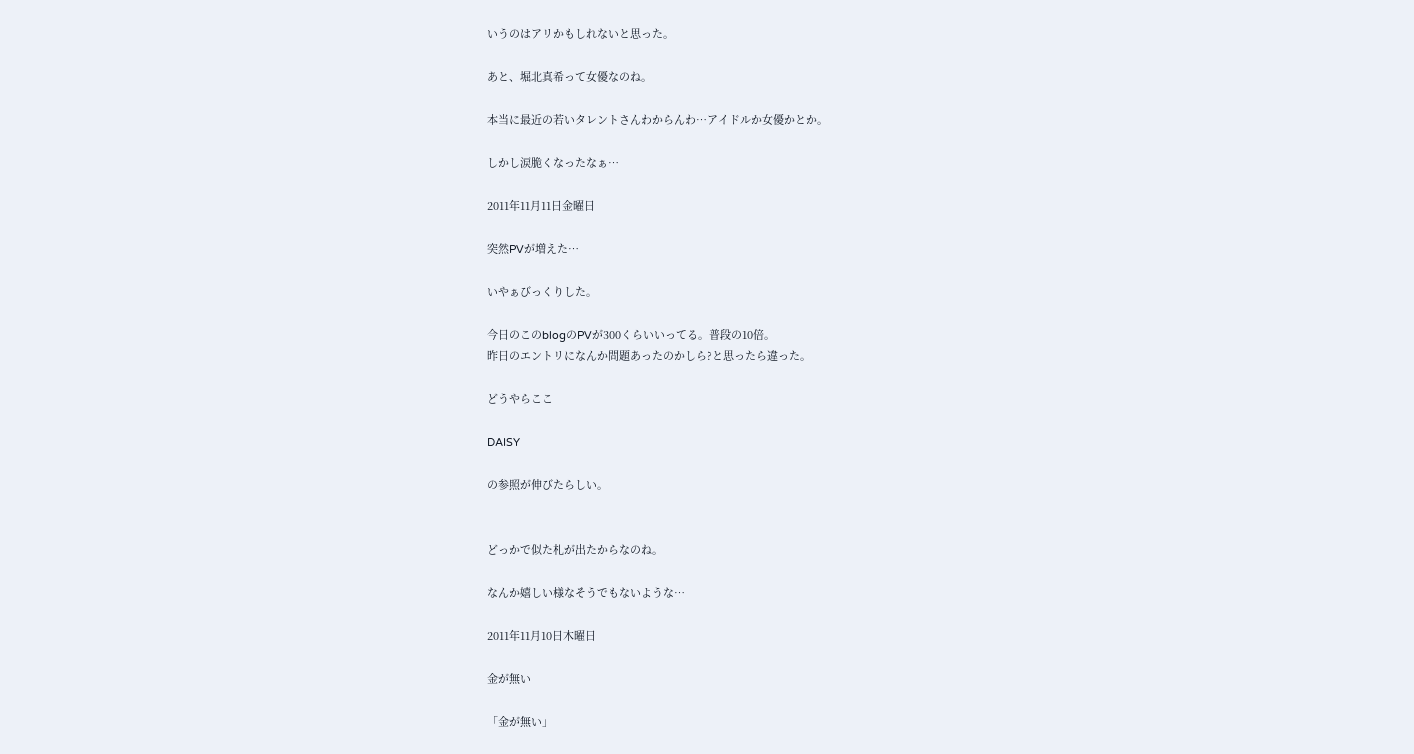いうのはアリかもしれないと思った。

あと、堀北真希って女優なのね。

本当に最近の若いタレントさんわからんわ…アイドルか女優かとか。

しかし涙脆くなったなぁ…

2011年11月11日金曜日

突然PVが増えた…

いやぁびっくりした。

今日のこのblogのPVが300くらいいってる。普段の10倍。
昨日のエントリになんか問題あったのかしら?と思ったら違った。

どうやらここ

DAISY

の参照が伸びたらしい。


どっかで似た札が出たからなのね。

なんか嬉しい様なそうでもないような…

2011年11月10日木曜日

金が無い

「金が無い」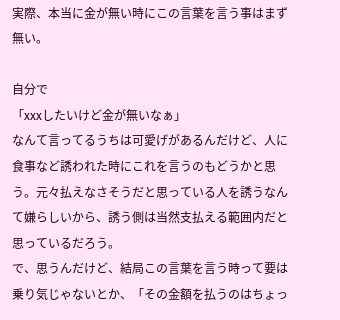実際、本当に金が無い時にこの言葉を言う事はまず無い。

自分で
「xxxしたいけど金が無いなぁ」
なんて言ってるうちは可愛げがあるんだけど、人に食事など誘われた時にこれを言うのもどうかと思う。元々払えなさそうだと思っている人を誘うなんて嫌らしいから、誘う側は当然支払える範囲内だと思っているだろう。
で、思うんだけど、結局この言葉を言う時って要は乗り気じゃないとか、「その金額を払うのはちょっ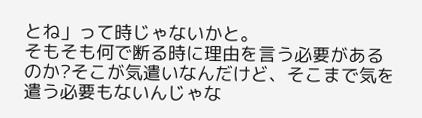とね」って時じゃないかと。
そもそも何で断る時に理由を言う必要があるのか?そこが気遣いなんだけど、そこまで気を遣う必要もないんじゃな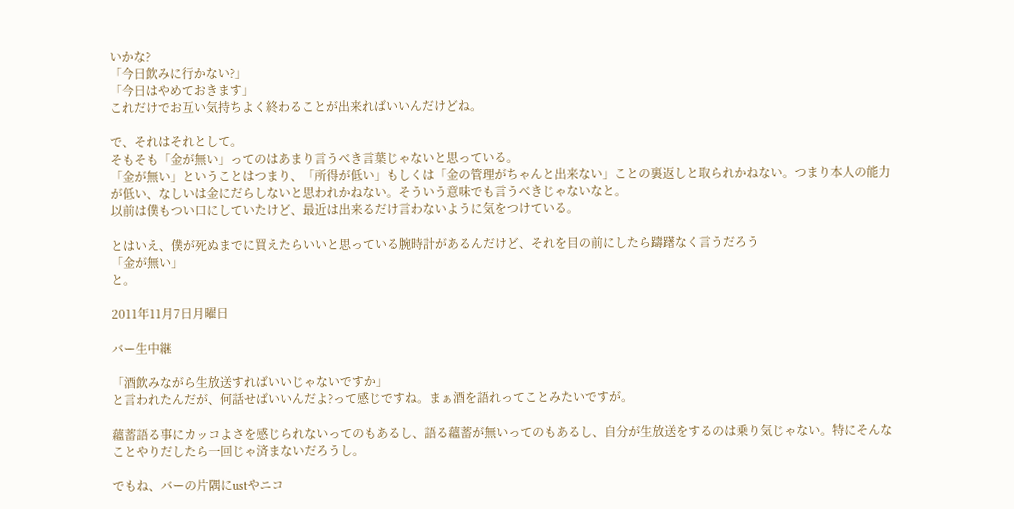いかな?
「今日飲みに行かない?」
「今日はやめておきます」
これだけでお互い気持ちよく終わることが出来ればいいんだけどね。

で、それはそれとして。
そもそも「金が無い」ってのはあまり言うべき言葉じゃないと思っている。
「金が無い」ということはつまり、「所得が低い」もしくは「金の管理がちゃんと出来ない」ことの裏返しと取られかねない。つまり本人の能力が低い、なしいは金にだらしないと思われかねない。そういう意味でも言うべきじゃないなと。
以前は僕もつい口にしていたけど、最近は出来るだけ言わないように気をつけている。

とはいえ、僕が死ぬまでに買えたらいいと思っている腕時計があるんだけど、それを目の前にしたら躊躇なく言うだろう
「金が無い」
と。

2011年11月7日月曜日

バー生中継

「酒飲みながら生放送すればいいじゃないですか」
と言われたんだが、何話せばいいんだよ?って感じですね。まぁ酒を語れってことみたいですが。

蘊蓄語る事にカッコよさを感じられないってのもあるし、語る蘊蓄が無いってのもあるし、自分が生放送をするのは乗り気じゃない。特にそんなことやりだしたら一回じゃ済まないだろうし。

でもね、バーの片隅にustやニコ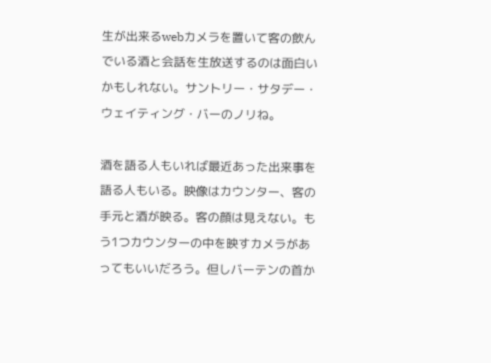生が出来るwebカメラを置いて客の飲んでいる酒と会話を生放送するのは面白いかもしれない。サントリー・サタデー・ウェイティング・バーのノリね。

酒を語る人もいれば最近あった出来事を語る人もいる。映像はカウンター、客の手元と酒が映る。客の顔は見えない。もう1つカウンターの中を映すカメラがあってもいいだろう。但しバーテンの首か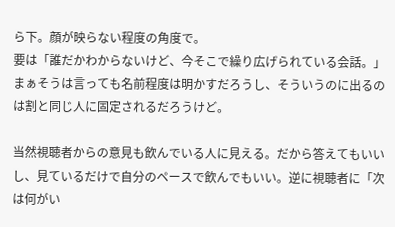ら下。顔が映らない程度の角度で。
要は「誰だかわからないけど、今そこで繰り広げられている会話。」まぁそうは言っても名前程度は明かすだろうし、そういうのに出るのは割と同じ人に固定されるだろうけど。

当然視聴者からの意見も飲んでいる人に見える。だから答えてもいいし、見ているだけで自分のペースで飲んでもいい。逆に視聴者に「次は何がい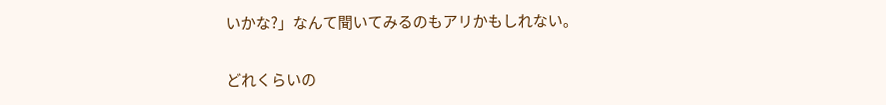いかな?」なんて聞いてみるのもアリかもしれない。

どれくらいの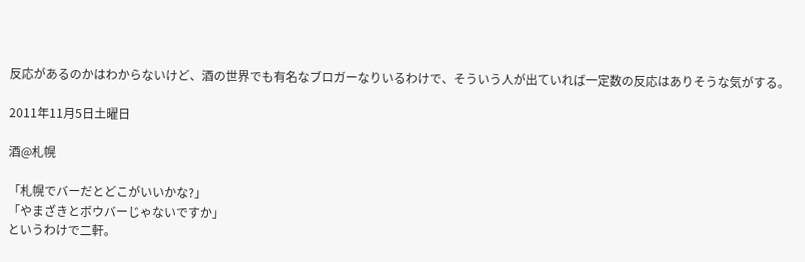反応があるのかはわからないけど、酒の世界でも有名なブロガーなりいるわけで、そういう人が出ていれば一定数の反応はありそうな気がする。

2011年11月5日土曜日

酒@札幌

「札幌でバーだとどこがいいかな?」
「やまざきとボウバーじゃないですか」
というわけで二軒。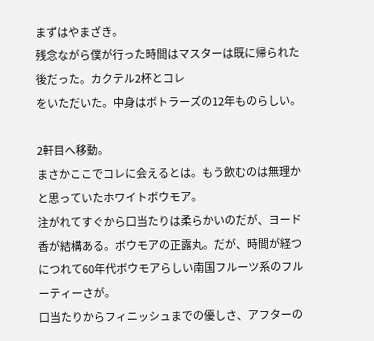まずはやまざき。
残念ながら僕が行った時間はマスターは既に帰られた後だった。カクテル2杯とコレ
をいただいた。中身はボトラーズの12年ものらしい。

2軒目へ移動。
まさかここでコレに会えるとは。もう飲むのは無理かと思っていたホワイトボウモア。
注がれてすぐから口当たりは柔らかいのだが、ヨード香が結構ある。ボウモアの正露丸。だが、時間が経つにつれて60年代ボウモアらしい南国フルーツ系のフルーティーさが。
口当たりからフィニッシュまでの優しさ、アフターの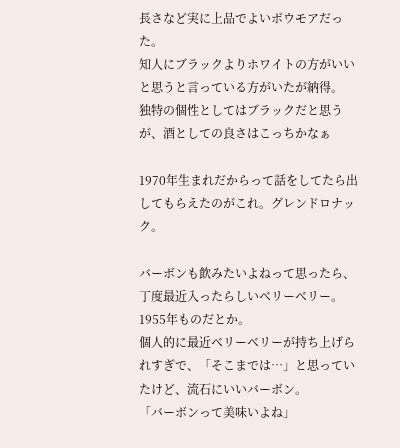長さなど実に上品でよいボウモアだった。
知人にブラックよりホワイトの方がいいと思うと言っている方がいたが納得。
独特の個性としてはブラックだと思うが、酒としての良さはこっちかなぁ

1970年生まれだからって話をしてたら出してもらえたのがこれ。グレンドロナック。

バーボンも飲みたいよねって思ったら、丁度最近入ったらしいベリーベリー。1955年ものだとか。
個人的に最近ベリーベリーが持ち上げられすぎで、「そこまでは…」と思っていたけど、流石にいいバーボン。
「バーボンって美味いよね」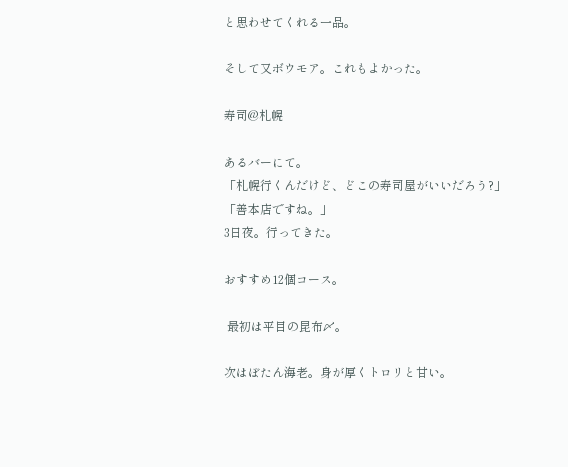と思わせてくれる一品。

そして又ボウモア。これもよかった。

寿司@札幌

あるバーにて。
「札幌行くんだけど、どこの寿司屋がいいだろう?」
「善本店ですね。」
3日夜。行ってきた。

おすすめ12個コース。

 最初は平目の昆布〆。

次はぼたん海老。身が厚くトロリと甘い。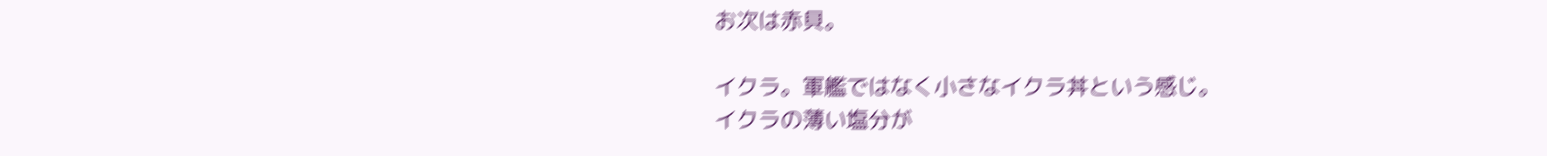お次は赤貝。

イクラ。軍艦ではなく小さなイクラ丼という感じ。
イクラの薄い塩分が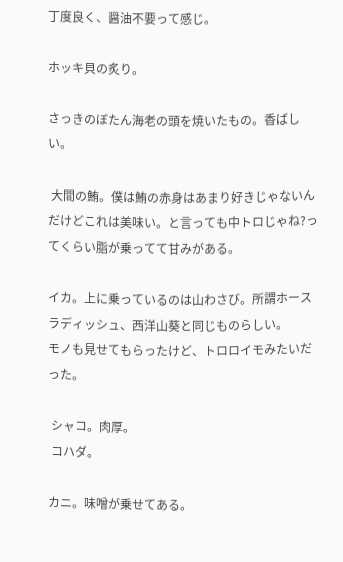丁度良く、醤油不要って感じ。

ホッキ貝の炙り。

さっきのぼたん海老の頭を焼いたもの。香ばしい。

 大間の鮪。僕は鮪の赤身はあまり好きじゃないんだけどこれは美味い。と言っても中トロじゃね?ってくらい脂が乗ってて甘みがある。

イカ。上に乗っているのは山わさび。所謂ホースラディッシュ、西洋山葵と同じものらしい。
モノも見せてもらったけど、トロロイモみたいだった。

 シャコ。肉厚。
 コハダ。

カニ。味噌が乗せてある。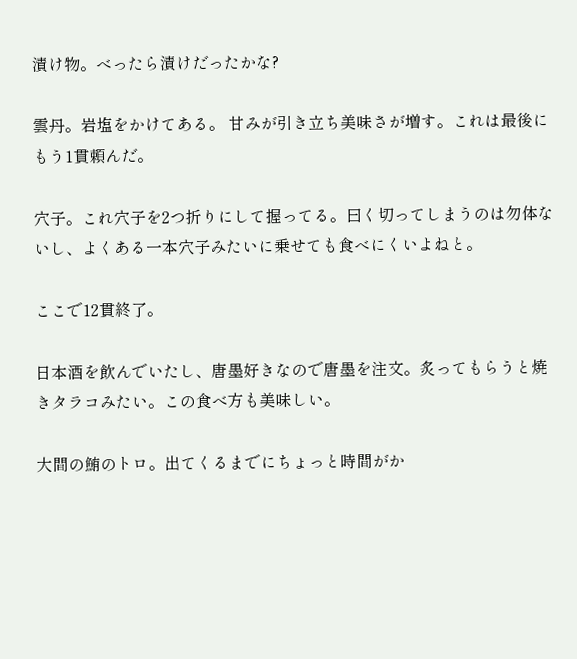漬け物。べったら漬けだったかな?

雲丹。岩塩をかけてある。 甘みが引き立ち美味さが増す。これは最後にもう1貫頼んだ。

穴子。これ穴子を2つ折りにして握ってる。曰く切ってしまうのは勿体ないし、よくある一本穴子みたいに乗せても食べにくいよねと。

ここで12貫終了。

日本酒を飲んでいたし、唐墨好きなので唐墨を注文。炙ってもらうと焼きタラコみたい。この食べ方も美味しい。

大間の鮪のトロ。出てくるまでにちょっと時間がか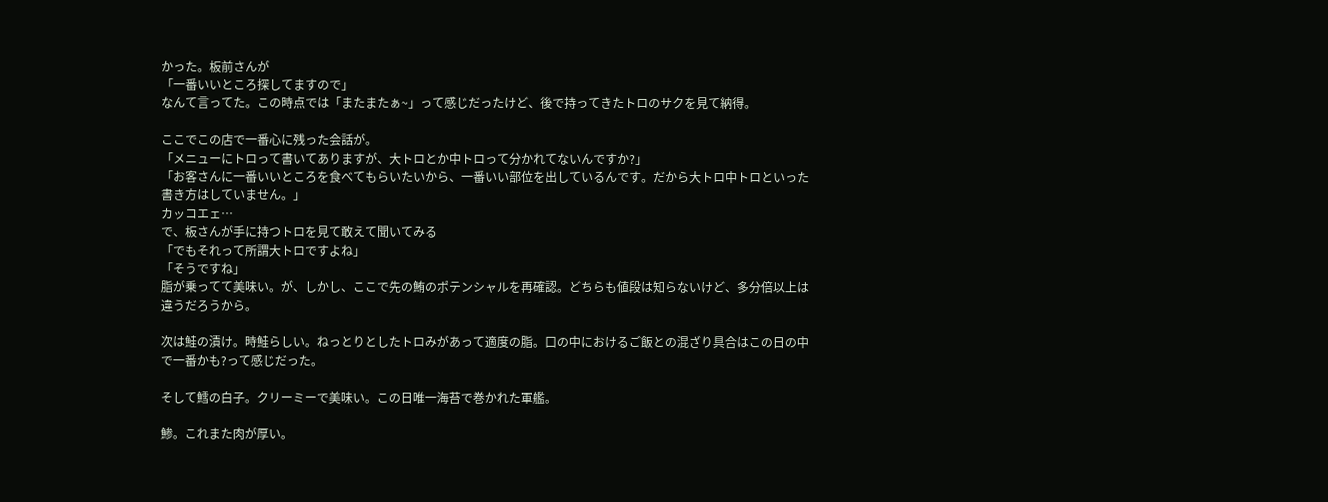かった。板前さんが
「一番いいところ探してますので」
なんて言ってた。この時点では「またまたぁ~」って感じだったけど、後で持ってきたトロのサクを見て納得。

ここでこの店で一番心に残った会話が。
「メニューにトロって書いてありますが、大トロとか中トロって分かれてないんですか?」
「お客さんに一番いいところを食べてもらいたいから、一番いい部位を出しているんです。だから大トロ中トロといった書き方はしていません。」
カッコエェ…
で、板さんが手に持つトロを見て敢えて聞いてみる
「でもそれって所謂大トロですよね」
「そうですね」
脂が乗ってて美味い。が、しかし、ここで先の鮪のポテンシャルを再確認。どちらも値段は知らないけど、多分倍以上は違うだろうから。

次は鮭の漬け。時鮭らしい。ねっとりとしたトロみがあって適度の脂。口の中におけるご飯との混ざり具合はこの日の中で一番かも?って感じだった。

そして鱈の白子。クリーミーで美味い。この日唯一海苔で巻かれた軍艦。

鯵。これまた肉が厚い。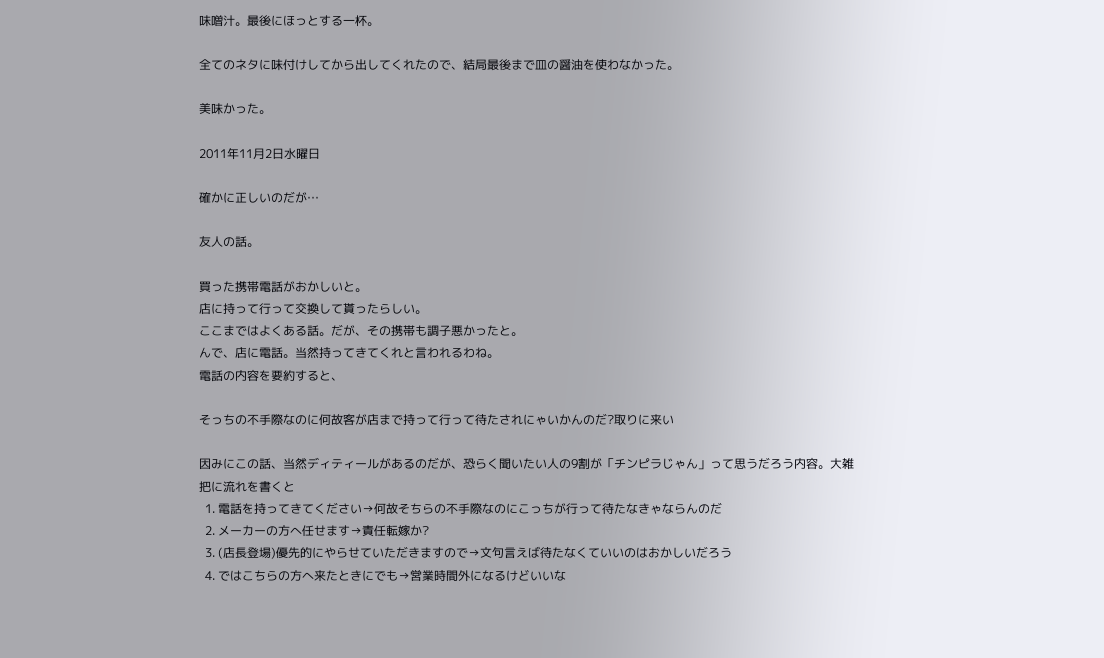味噌汁。最後にほっとする一杯。

全てのネタに味付けしてから出してくれたので、結局最後まで皿の醤油を使わなかった。

美味かった。

2011年11月2日水曜日

確かに正しいのだが…

友人の話。

買った携帯電話がおかしいと。
店に持って行って交換して貰ったらしい。
ここまではよくある話。だが、その携帯も調子悪かったと。
んで、店に電話。当然持ってきてくれと言われるわね。
電話の内容を要約すると、

そっちの不手際なのに何故客が店まで持って行って待たされにゃいかんのだ?取りに来い

因みにこの話、当然ディティールがあるのだが、恐らく聞いたい人の9割が「チンピラじゃん」って思うだろう内容。大雑把に流れを書くと
  1. 電話を持ってきてください→何故そちらの不手際なのにこっちが行って待たなきゃならんのだ
  2. メーカーの方へ任せます→責任転嫁か?
  3. (店長登場)優先的にやらせていただきますので→文句言えば待たなくていいのはおかしいだろう
  4. ではこちらの方へ来たときにでも→営業時間外になるけどいいな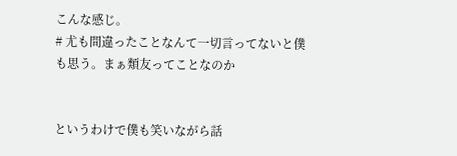こんな感じ。
# 尤も間違ったことなんて一切言ってないと僕も思う。まぁ類友ってことなのか


というわけで僕も笑いながら話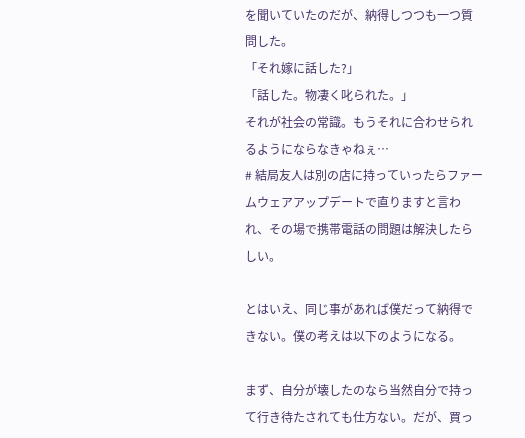を聞いていたのだが、納得しつつも一つ質問した。
「それ嫁に話した?」
「話した。物凄く叱られた。」
それが社会の常識。もうそれに合わせられるようにならなきゃねぇ…
# 結局友人は別の店に持っていったらファームウェアアップデートで直りますと言われ、その場で携帯電話の問題は解決したらしい。

とはいえ、同じ事があれば僕だって納得できない。僕の考えは以下のようになる。

まず、自分が壊したのなら当然自分で持って行き待たされても仕方ない。だが、買っ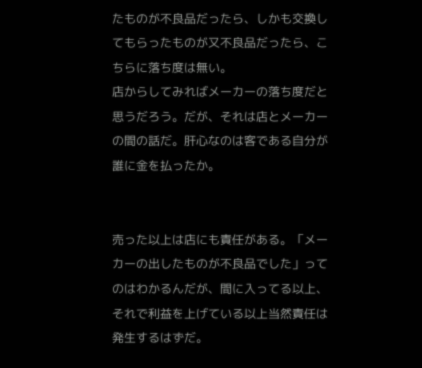たものが不良品だったら、しかも交換してもらったものが又不良品だったら、こちらに落ち度は無い。
店からしてみればメーカーの落ち度だと思うだろう。だが、それは店とメーカーの間の話だ。肝心なのは客である自分が誰に金を払ったか。


売った以上は店にも責任がある。「メーカーの出したものが不良品でした」ってのはわかるんだが、間に入ってる以上、それで利益を上げている以上当然責任は発生するはずだ。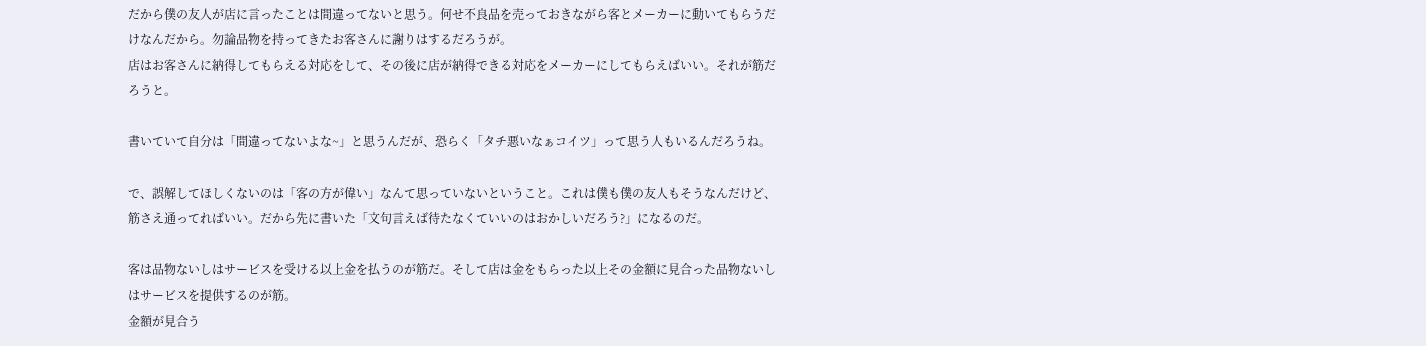だから僕の友人が店に言ったことは間違ってないと思う。何せ不良品を売っておきながら客とメーカーに動いてもらうだけなんだから。勿論品物を持ってきたお客さんに謝りはするだろうが。
店はお客さんに納得してもらえる対応をして、その後に店が納得できる対応をメーカーにしてもらえばいい。それが筋だろうと。

書いていて自分は「間違ってないよな~」と思うんだが、恐らく「タチ悪いなぁコイツ」って思う人もいるんだろうね。

で、誤解してほしくないのは「客の方が偉い」なんて思っていないということ。これは僕も僕の友人もそうなんだけど、筋さえ通ってればいい。だから先に書いた「文句言えば待たなくていいのはおかしいだろう?」になるのだ。

客は品物ないしはサービスを受ける以上金を払うのが筋だ。そして店は金をもらった以上その金額に見合った品物ないしはサービスを提供するのが筋。
金額が見合う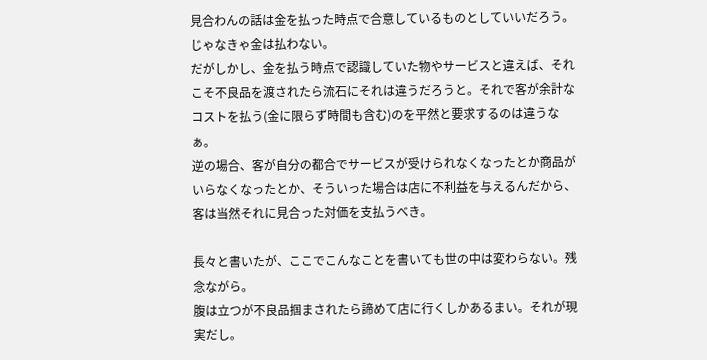見合わんの話は金を払った時点で合意しているものとしていいだろう。じゃなきゃ金は払わない。
だがしかし、金を払う時点で認識していた物やサービスと違えば、それこそ不良品を渡されたら流石にそれは違うだろうと。それで客が余計なコストを払う(金に限らず時間も含む)のを平然と要求するのは違うなぁ。
逆の場合、客が自分の都合でサービスが受けられなくなったとか商品がいらなくなったとか、そういった場合は店に不利益を与えるんだから、客は当然それに見合った対価を支払うべき。

長々と書いたが、ここでこんなことを書いても世の中は変わらない。残念ながら。
腹は立つが不良品掴まされたら諦めて店に行くしかあるまい。それが現実だし。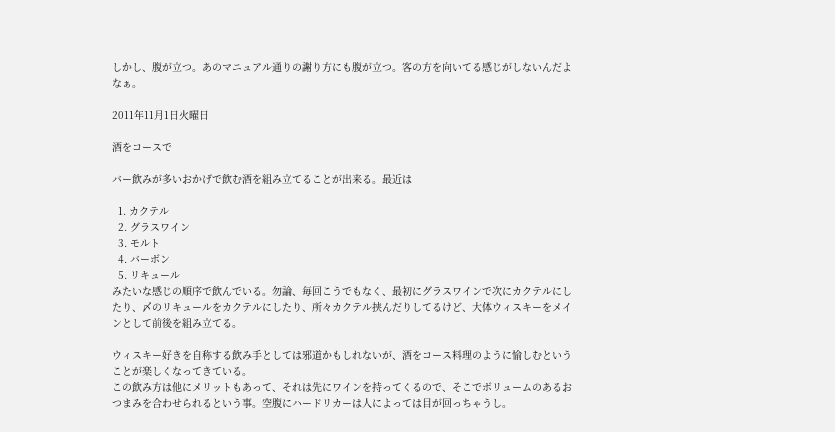しかし、腹が立つ。あのマニュアル通りの謝り方にも腹が立つ。客の方を向いてる感じがしないんだよなぁ。

2011年11月1日火曜日

酒をコースで

バー飲みが多いおかげで飲む酒を組み立てることが出来る。最近は

  1. カクテル
  2. グラスワイン
  3. モルト
  4. バーボン
  5. リキュール
みたいな感じの順序で飲んでいる。勿論、毎回こうでもなく、最初にグラスワインで次にカクテルにしたり、〆のリキュールをカクテルにしたり、所々カクテル挟んだりしてるけど、大体ウィスキーをメインとして前後を組み立てる。

ウィスキー好きを自称する飲み手としては邪道かもしれないが、酒をコース料理のように愉しむということが楽しくなってきている。
この飲み方は他にメリットもあって、それは先にワインを持ってくるので、そこでボリュームのあるおつまみを合わせられるという事。空腹にハードリカーは人によっては目が回っちゃうし。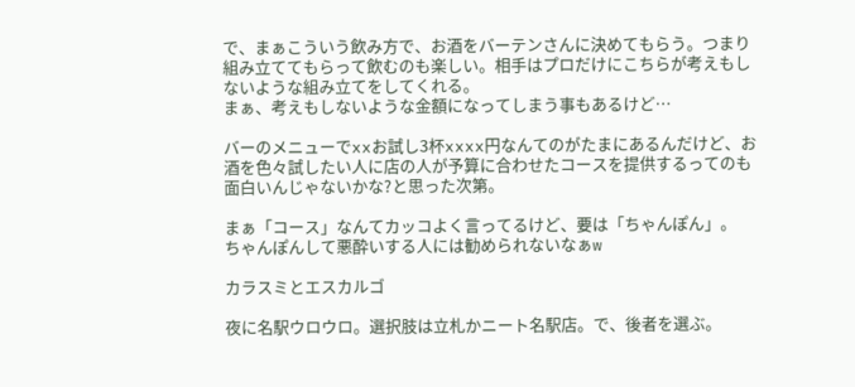で、まぁこういう飲み方で、お酒をバーテンさんに決めてもらう。つまり組み立ててもらって飲むのも楽しい。相手はプロだけにこちらが考えもしないような組み立てをしてくれる。
まぁ、考えもしないような金額になってしまう事もあるけど…

バーのメニューでxxお試し3杯xxxx円なんてのがたまにあるんだけど、お酒を色々試したい人に店の人が予算に合わせたコースを提供するってのも面白いんじゃないかな?と思った次第。

まぁ「コース」なんてカッコよく言ってるけど、要は「ちゃんぽん」。
ちゃんぽんして悪酔いする人には勧められないなぁw

カラスミとエスカルゴ

夜に名駅ウロウロ。選択肢は立札かニート名駅店。で、後者を選ぶ。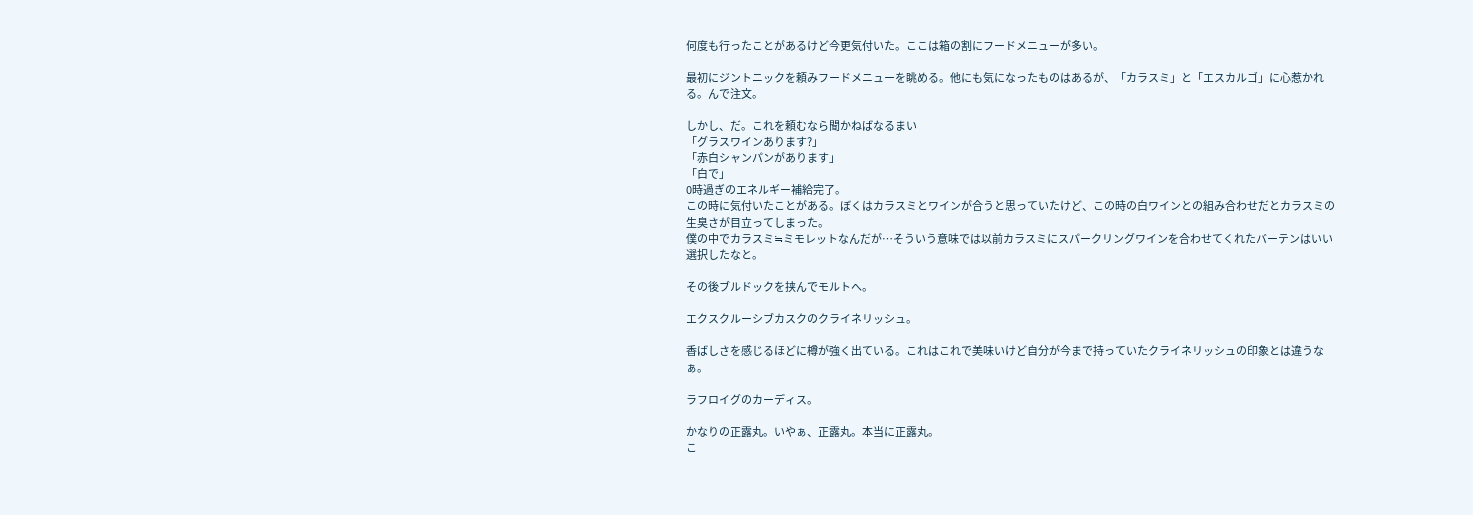何度も行ったことがあるけど今更気付いた。ここは箱の割にフードメニューが多い。

最初にジントニックを頼みフードメニューを眺める。他にも気になったものはあるが、「カラスミ」と「エスカルゴ」に心惹かれる。んで注文。

しかし、だ。これを頼むなら聞かねばなるまい
「グラスワインあります?」
「赤白シャンパンがあります」
「白で」
0時過ぎのエネルギー補給完了。
この時に気付いたことがある。ぼくはカラスミとワインが合うと思っていたけど、この時の白ワインとの組み合わせだとカラスミの生臭さが目立ってしまった。
僕の中でカラスミ≒ミモレットなんだが…そういう意味では以前カラスミにスパークリングワインを合わせてくれたバーテンはいい選択したなと。

その後ブルドックを挟んでモルトへ。

エクスクルーシブカスクのクライネリッシュ。

香ばしさを感じるほどに樽が強く出ている。これはこれで美味いけど自分が今まで持っていたクライネリッシュの印象とは違うなぁ。

ラフロイグのカーディス。

かなりの正露丸。いやぁ、正露丸。本当に正露丸。
こ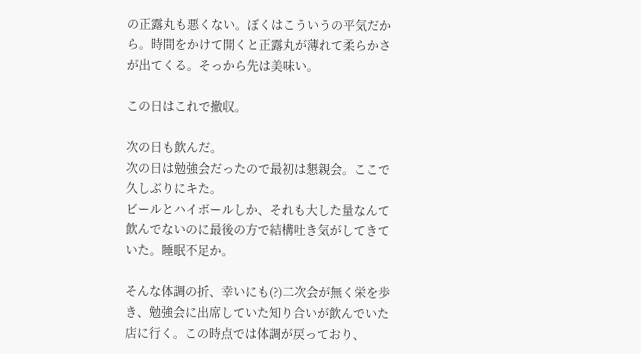の正露丸も悪くない。ぼくはこういうの平気だから。時間をかけて開くと正露丸が薄れて柔らかさが出てくる。そっから先は美味い。

この日はこれで撤収。

次の日も飲んだ。
次の日は勉強会だったので最初は懇親会。ここで久しぶりにキた。
ビールとハイボールしか、それも大した量なんて飲んでないのに最後の方で結構吐き気がしてきていた。睡眠不足か。

そんな体調の折、幸いにも(?)二次会が無く栄を歩き、勉強会に出席していた知り合いが飲んでいた店に行く。この時点では体調が戻っており、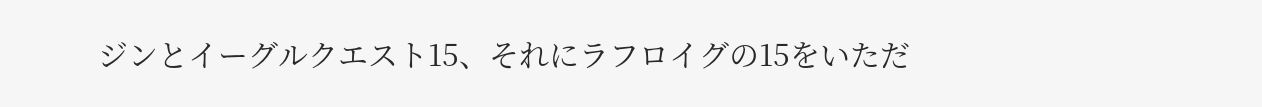ジンとイーグルクエスト15、それにラフロイグの15をいただ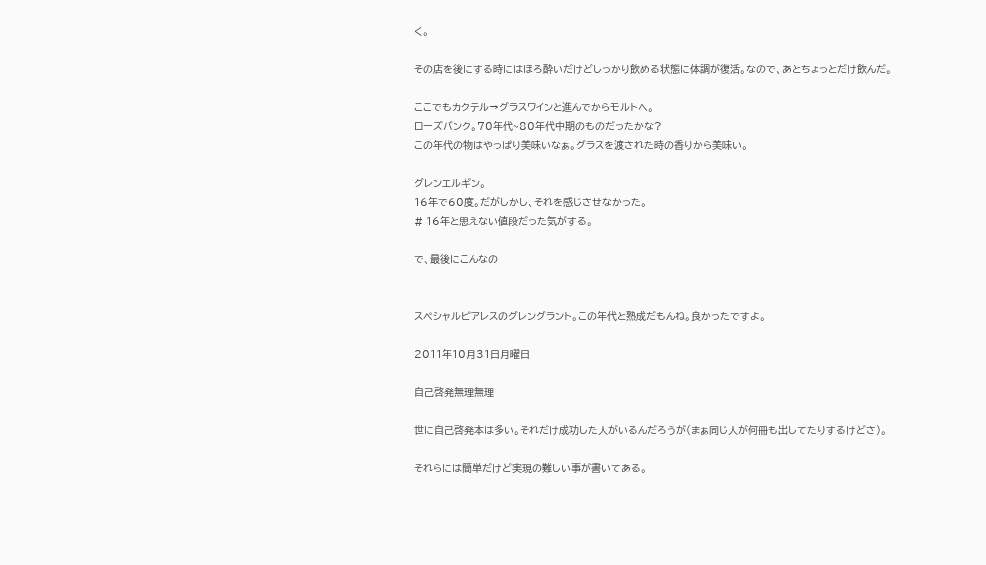く。

その店を後にする時にはほろ酔いだけどしっかり飲める状態に体調が復活。なので、あとちょっとだけ飲んだ。

ここでもカクテル→グラスワインと進んでからモルトへ。
ローズバンク。70年代~80年代中期のものだったかな?
この年代の物はやっぱり美味いなぁ。グラスを渡された時の香りから美味い。

グレンエルギン。
16年で60度。だがしかし、それを感じさせなかった。
# 16年と思えない値段だった気がする。

で、最後にこんなの


スペシャルピアレスのグレングラント。この年代と熟成だもんね。良かったですよ。

2011年10月31日月曜日

自己啓発無理無理

世に自己啓発本は多い。それだけ成功した人がいるんだろうが(まぁ同じ人が何冊も出してたりするけどさ)。

それらには簡単だけど実現の難しい事が書いてある。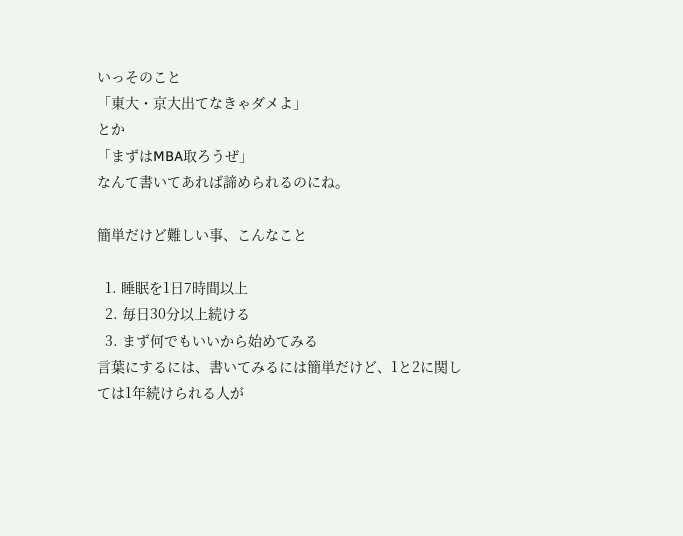いっそのこと
「東大・京大出てなきゃダメよ」
とか
「まずはMBA取ろうぜ」
なんて書いてあれば諦められるのにね。

簡単だけど難しい事、こんなこと

  1. 睡眠を1日7時間以上
  2. 毎日30分以上続ける
  3. まず何でもいいから始めてみる
言葉にするには、書いてみるには簡単だけど、1と2に関しては1年続けられる人が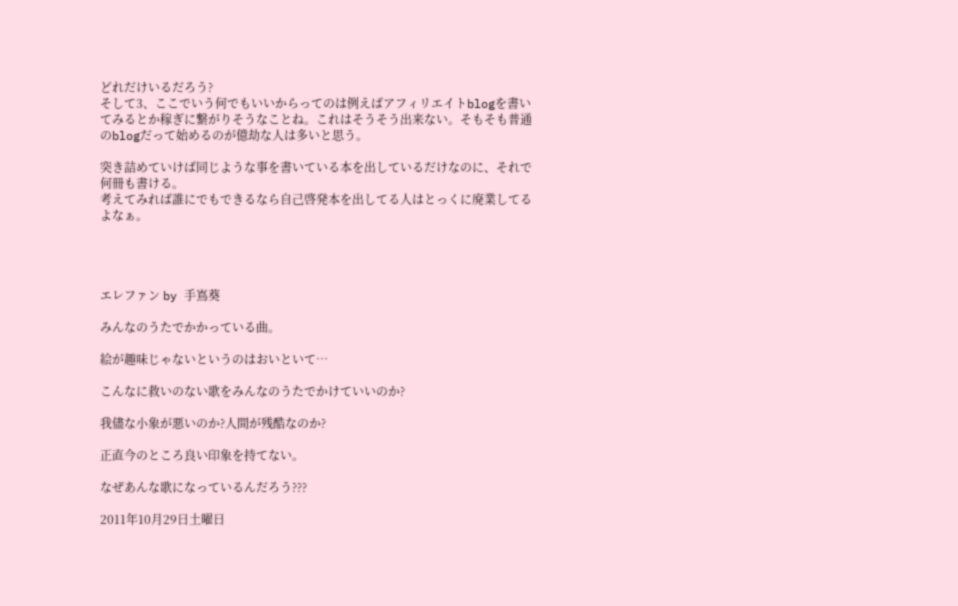どれだけいるだろう?
そして3、ここでいう何でもいいからってのは例えばアフィリエイトblogを書いてみるとか稼ぎに繋がりそうなことね。これはそうそう出来ない。そもそも普通のblogだって始めるのが億劫な人は多いと思う。

突き詰めていけば同じような事を書いている本を出しているだけなのに、それで何冊も書ける。
考えてみれば誰にでもできるなら自己啓発本を出してる人はとっくに廃業してるよなぁ。




エレファン by 手嶌葵

みんなのうたでかかっている曲。

絵が趣味じゃないというのはおいといて…

こんなに救いのない歌をみんなのうたでかけていいのか?

我儘な小象が悪いのか?人間が残酷なのか?

正直今のところ良い印象を持てない。

なぜあんな歌になっているんだろう???

2011年10月29日土曜日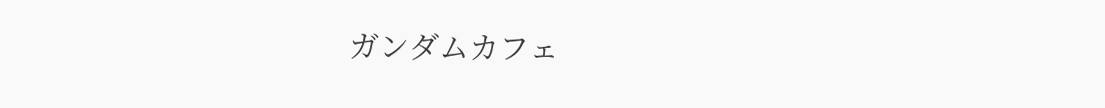ガンダムカフェ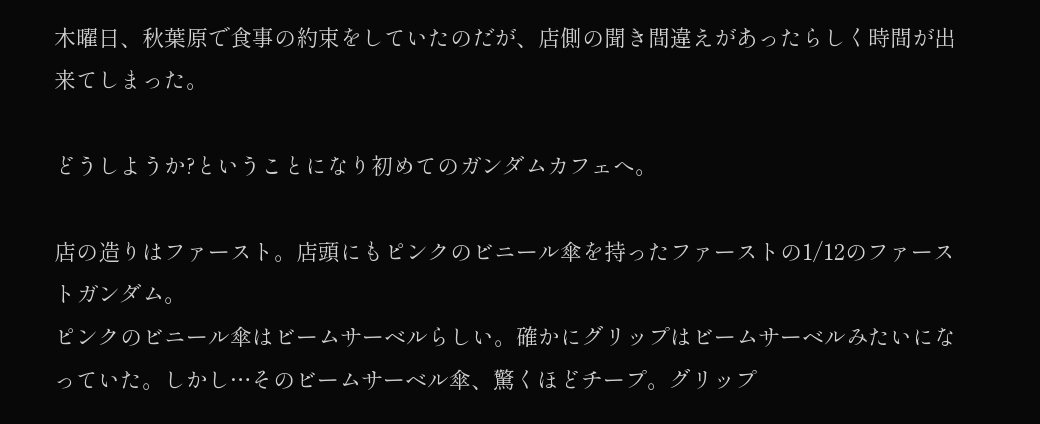木曜日、秋葉原で食事の約束をしていたのだが、店側の聞き間違えがあったらしく時間が出来てしまった。

どうしようか?ということになり初めてのガンダムカフェへ。

店の造りはファースト。店頭にもピンクのビニール傘を持ったファーストの1/12のファーストガンダム。
ピンクのビニール傘はビームサーベルらしい。確かにグリップはビームサーベルみたいになっていた。しかし…そのビームサーベル傘、驚くほどチープ。グリップ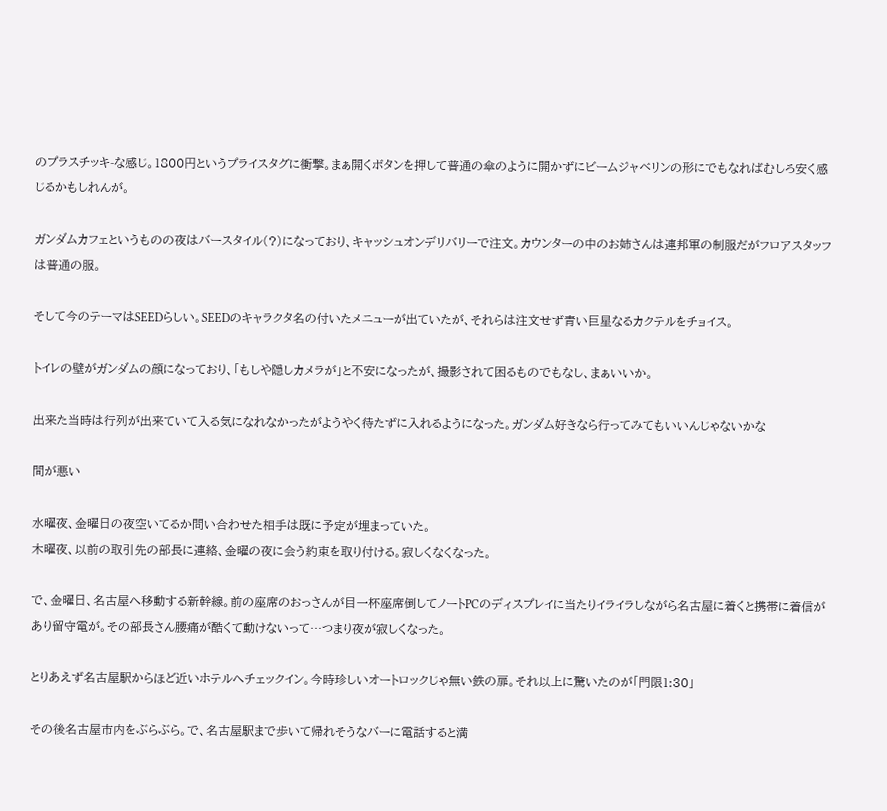のプラスチッキ-な感じ。1800円というプライスタグに衝撃。まぁ開くボタンを押して普通の傘のように開かずにビームジャベリンの形にでもなればむしろ安く感じるかもしれんが。

ガンダムカフェというものの夜はバースタイル(?)になっており、キャッシュオンデリバリーで注文。カウンターの中のお姉さんは連邦軍の制服だがフロアスタッフは普通の服。

そして今のテーマはSEEDらしい。SEEDのキャラクタ名の付いたメニューが出ていたが、それらは注文せず青い巨星なるカクテルをチョイス。

トイレの壁がガンダムの顔になっており、「もしや隠しカメラが」と不安になったが、撮影されて困るものでもなし、まぁいいか。

出来た当時は行列が出来ていて入る気になれなかったがようやく待たずに入れるようになった。ガンダム好きなら行ってみてもいいんじゃないかな

間が悪い

水曜夜、金曜日の夜空いてるか問い合わせた相手は既に予定が埋まっていた。
木曜夜、以前の取引先の部長に連絡、金曜の夜に会う約束を取り付ける。寂しくなくなった。

で、金曜日、名古屋へ移動する新幹線。前の座席のおっさんが目一杯座席倒してノートPCのディスプレイに当たりイライラしながら名古屋に着くと携帯に着信があり留守電が。その部長さん腰痛が酷くて動けないって…つまり夜が寂しくなった。

とりあえず名古屋駅からほど近いホテルへチェックイン。今時珍しいオートロックじゃ無い鉄の扉。それ以上に驚いたのが「門限1:30」

その後名古屋市内をぶらぶら。で、名古屋駅まで歩いて帰れそうなバーに電話すると満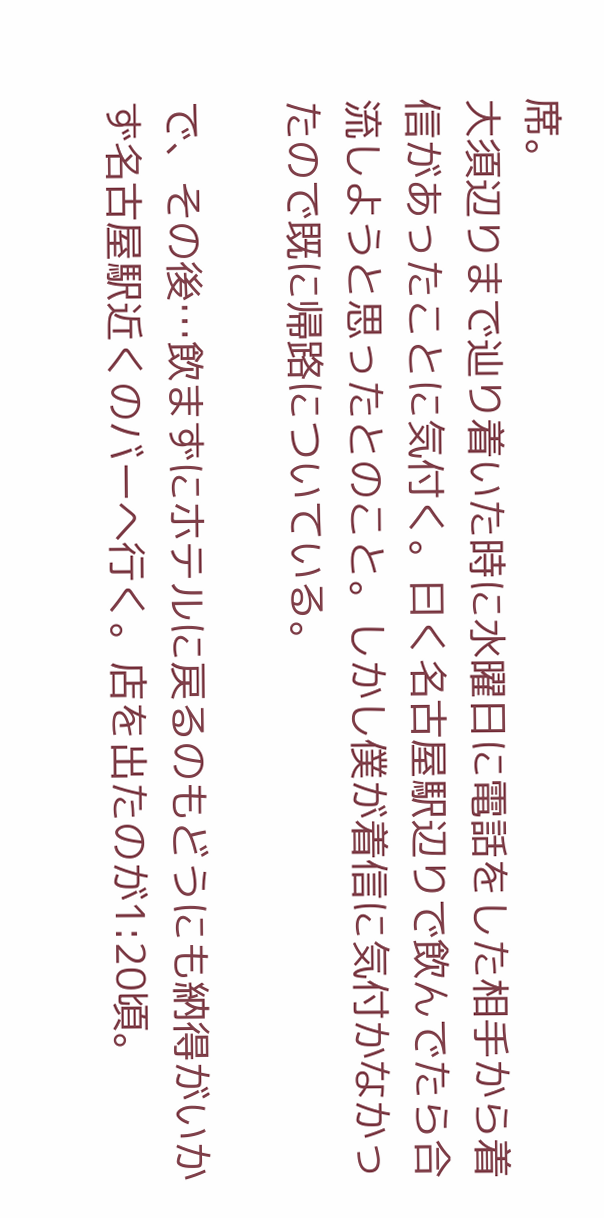席。
大須辺りまで辿り着いた時に水曜日に電話をした相手から着信があったことに気付く。曰く名古屋駅辺りで飲んでたら合流しようと思ったとのこと。しかし僕が着信に気付かなかったので既に帰路についている。

で、その後…飲まずにホテルに戻るのもどうにも納得がいかず名古屋駅近くのバーへ行く。店を出たのが1:20頃。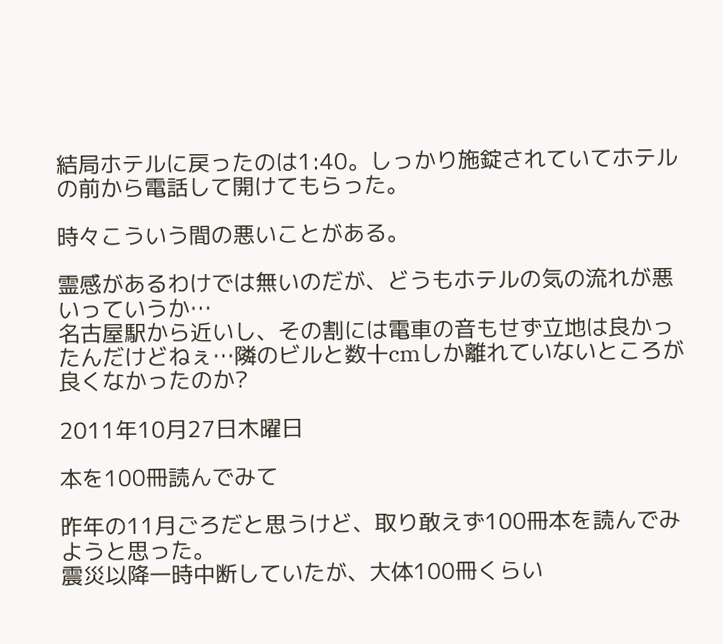結局ホテルに戻ったのは1:40。しっかり施錠されていてホテルの前から電話して開けてもらった。

時々こういう間の悪いことがある。

霊感があるわけでは無いのだが、どうもホテルの気の流れが悪いっていうか…
名古屋駅から近いし、その割には電車の音もせず立地は良かったんだけどねぇ…隣のビルと数十cmしか離れていないところが良くなかったのか?

2011年10月27日木曜日

本を100冊読んでみて

昨年の11月ごろだと思うけど、取り敢えず100冊本を読んでみようと思った。
震災以降一時中断していたが、大体100冊くらい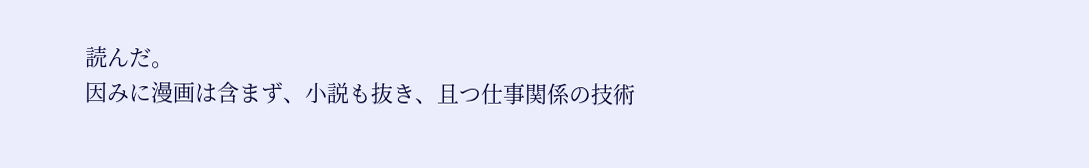読んだ。
因みに漫画は含まず、小説も抜き、且つ仕事関係の技術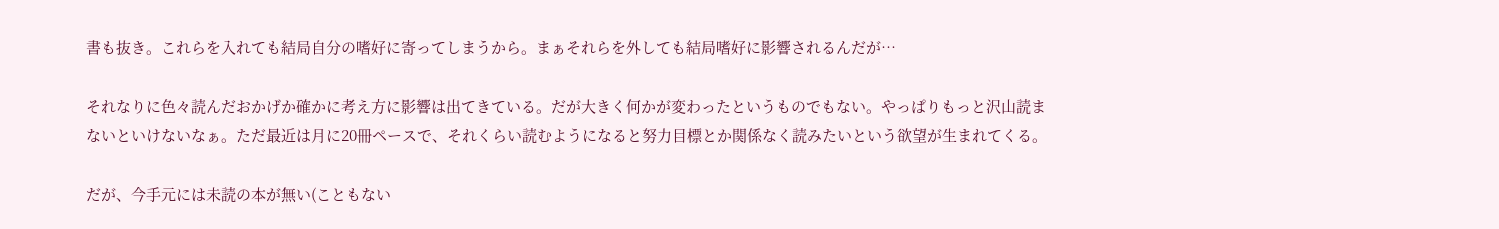書も抜き。これらを入れても結局自分の嗜好に寄ってしまうから。まぁそれらを外しても結局嗜好に影響されるんだが…

それなりに色々読んだおかげか確かに考え方に影響は出てきている。だが大きく何かが変わったというものでもない。やっぱりもっと沢山読まないといけないなぁ。ただ最近は月に20冊ペースで、それくらい読むようになると努力目標とか関係なく読みたいという欲望が生まれてくる。

だが、今手元には未読の本が無い(こともない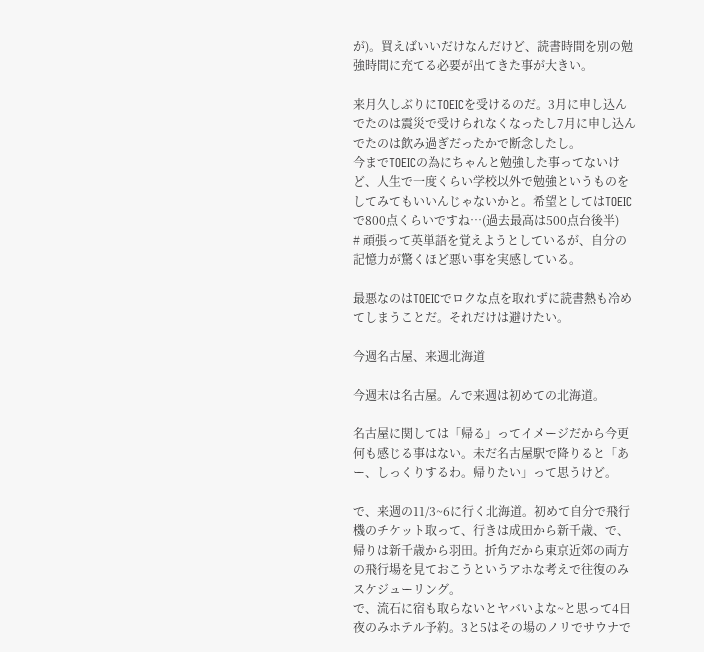が)。買えばいいだけなんだけど、読書時間を別の勉強時間に充てる必要が出てきた事が大きい。

来月久しぶりにTOEICを受けるのだ。3月に申し込んでたのは震災で受けられなくなったし7月に申し込んでたのは飲み過ぎだったかで断念したし。
今までTOEICの為にちゃんと勉強した事ってないけど、人生で一度くらい学校以外で勉強というものをしてみてもいいんじゃないかと。希望としてはTOEICで800点くらいですね…(過去最高は500点台後半)
# 頑張って英単語を覚えようとしているが、自分の記憶力が驚くほど悪い事を実感している。

最悪なのはTOEICでロクな点を取れずに読書熱も冷めてしまうことだ。それだけは避けたい。

今週名古屋、来週北海道

今週末は名古屋。んで来週は初めての北海道。

名古屋に関しては「帰る」ってイメージだから今更何も感じる事はない。未だ名古屋駅で降りると「あー、しっくりするわ。帰りたい」って思うけど。

で、来週の11/3~6に行く北海道。初めて自分で飛行機のチケット取って、行きは成田から新千歳、で、帰りは新千歳から羽田。折角だから東京近郊の両方の飛行場を見ておこうというアホな考えで往復のみスケジューリング。
で、流石に宿も取らないとヤバいよな~と思って4日夜のみホテル予約。3と5はその場のノリでサウナで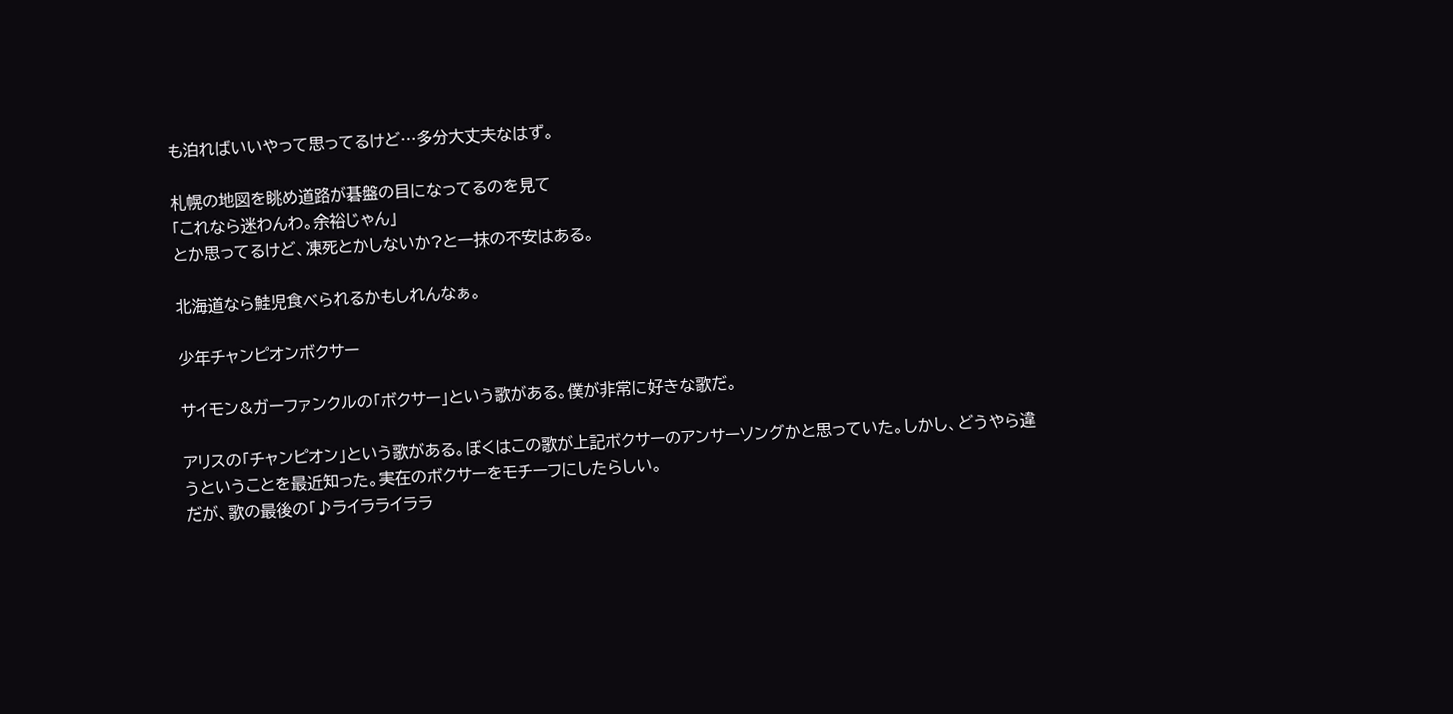も泊ればいいやって思ってるけど…多分大丈夫なはず。

札幌の地図を眺め道路が碁盤の目になってるのを見て
「これなら迷わんわ。余裕じゃん」
とか思ってるけど、凍死とかしないか?と一抹の不安はある。

北海道なら鮭児食べられるかもしれんなぁ。

少年チャンピオンボクサー

サイモン&ガーファンクルの「ボクサー」という歌がある。僕が非常に好きな歌だ。

アリスの「チャンピオン」という歌がある。ぼくはこの歌が上記ボクサーのアンサーソングかと思っていた。しかし、どうやら違うということを最近知った。実在のボクサーをモチーフにしたらしい。
だが、歌の最後の「♪ライラライララ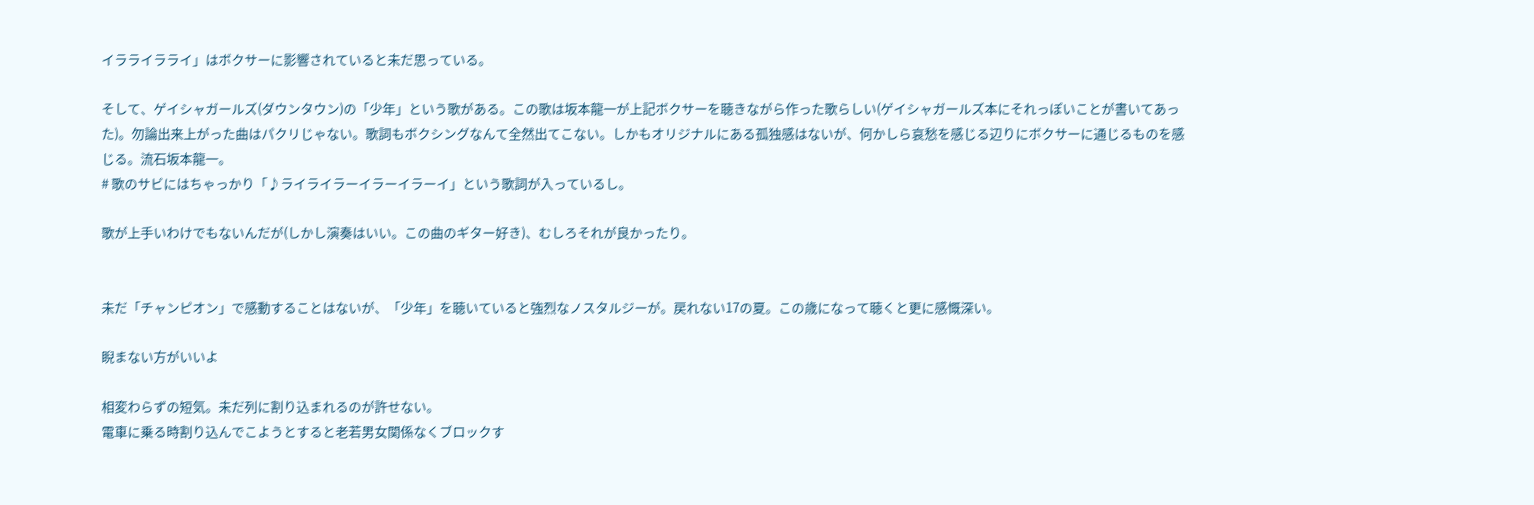イラライラライ」はボクサーに影響されていると未だ思っている。

そして、ゲイシャガールズ(ダウンタウン)の「少年」という歌がある。この歌は坂本龍一が上記ボクサーを聴きながら作った歌らしい(ゲイシャガールズ本にそれっぽいことが書いてあった)。勿論出来上がった曲はパクリじゃない。歌詞もボクシングなんて全然出てこない。しかもオリジナルにある孤独感はないが、何かしら哀愁を感じる辺りにボクサーに通じるものを感じる。流石坂本龍一。
# 歌のサビにはちゃっかり「♪ライライラーイラーイラーイ」という歌詞が入っているし。

歌が上手いわけでもないんだが(しかし演奏はいい。この曲のギター好き)、むしろそれが良かったり。


未だ「チャンピオン」で感動することはないが、「少年」を聴いていると強烈なノスタルジーが。戻れない17の夏。この歳になって聴くと更に感慨深い。

睨まない方がいいよ

相変わらずの短気。未だ列に割り込まれるのが許せない。
電車に乗る時割り込んでこようとすると老若男女関係なくブロックす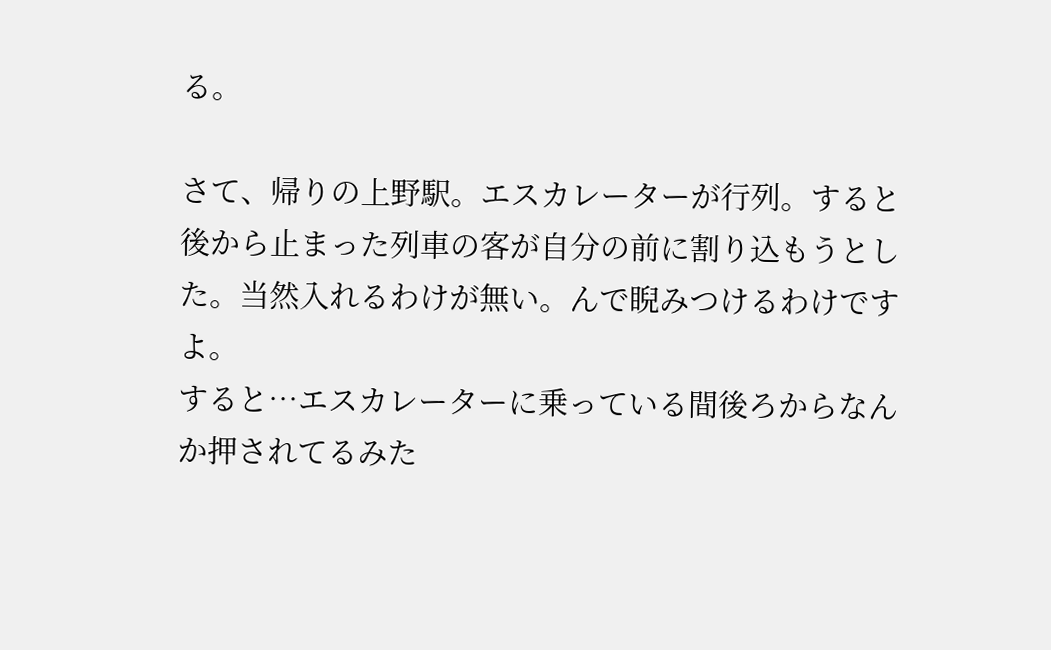る。

さて、帰りの上野駅。エスカレーターが行列。すると後から止まった列車の客が自分の前に割り込もうとした。当然入れるわけが無い。んで睨みつけるわけですよ。
すると…エスカレーターに乗っている間後ろからなんか押されてるみた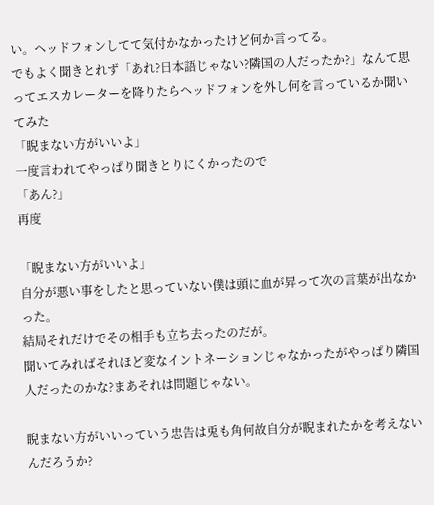い。ヘッドフォンしてて気付かなかったけど何か言ってる。
でもよく聞きとれず「あれ?日本語じゃない?隣国の人だったか?」なんて思ってエスカレーターを降りたらヘッドフォンを外し何を言っているか聞いてみた
「睨まない方がいいよ」
一度言われてやっぱり聞きとりにくかったので
「あん?」
再度

「睨まない方がいいよ」
自分が悪い事をしたと思っていない僕は頭に血が昇って次の言葉が出なかった。
結局それだけでその相手も立ち去ったのだが。
聞いてみればそれほど変なイントネーションじゃなかったがやっぱり隣国人だったのかな?まあそれは問題じゃない。

睨まない方がいいっていう忠告は兎も角何故自分が睨まれたかを考えないんだろうか?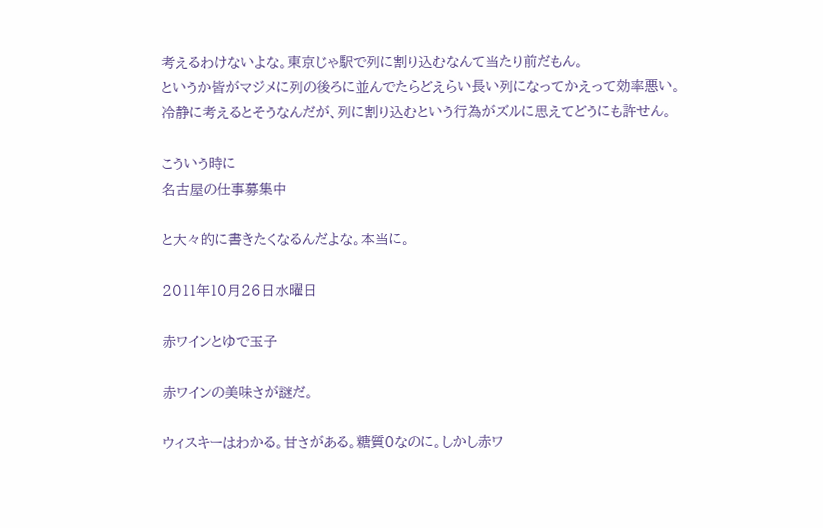考えるわけないよな。東京じゃ駅で列に割り込むなんて当たり前だもん。
というか皆がマジメに列の後ろに並んでたらどえらい長い列になってかえって効率悪い。
冷静に考えるとそうなんだが、列に割り込むという行為がズルに思えてどうにも許せん。

こういう時に
名古屋の仕事募集中

と大々的に書きたくなるんだよな。本当に。

2011年10月26日水曜日

赤ワインとゆで玉子

赤ワインの美味さが謎だ。

ウィスキーはわかる。甘さがある。糖質0なのに。しかし赤ワ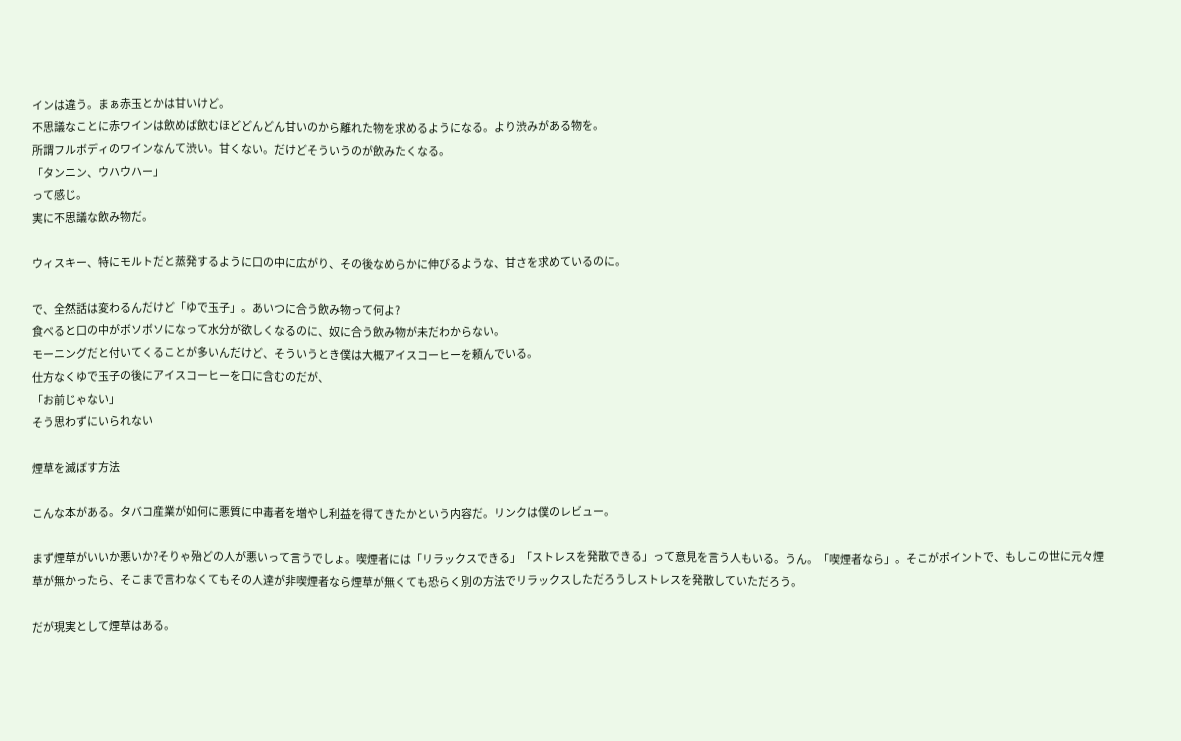インは違う。まぁ赤玉とかは甘いけど。
不思議なことに赤ワインは飲めば飲むほどどんどん甘いのから離れた物を求めるようになる。より渋みがある物を。
所謂フルボディのワインなんて渋い。甘くない。だけどそういうのが飲みたくなる。
「タンニン、ウハウハー」
って感じ。
実に不思議な飲み物だ。

ウィスキー、特にモルトだと蒸発するように口の中に広がり、その後なめらかに伸びるような、甘さを求めているのに。

で、全然話は変わるんだけど「ゆで玉子」。あいつに合う飲み物って何よ?
食べると口の中がボソボソになって水分が欲しくなるのに、奴に合う飲み物が未だわからない。
モーニングだと付いてくることが多いんだけど、そういうとき僕は大概アイスコーヒーを頼んでいる。
仕方なくゆで玉子の後にアイスコーヒーを口に含むのだが、
「お前じゃない」
そう思わずにいられない

煙草を滅ぼす方法

こんな本がある。タバコ産業が如何に悪質に中毒者を増やし利益を得てきたかという内容だ。リンクは僕のレビュー。

まず煙草がいいか悪いか?そりゃ殆どの人が悪いって言うでしょ。喫煙者には「リラックスできる」「ストレスを発散できる」って意見を言う人もいる。うん。「喫煙者なら」。そこがポイントで、もしこの世に元々煙草が無かったら、そこまで言わなくてもその人達が非喫煙者なら煙草が無くても恐らく別の方法でリラックスしただろうしストレスを発散していただろう。

だが現実として煙草はある。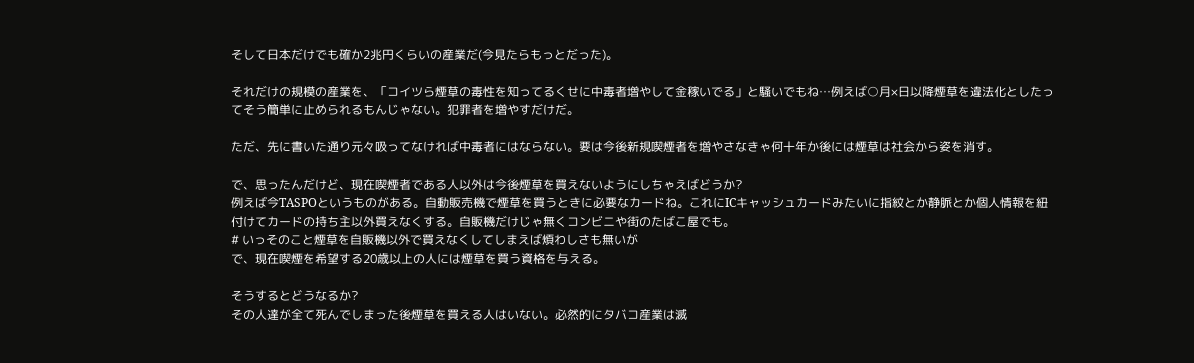そして日本だけでも確か2兆円くらいの産業だ(今見たらもっとだった)。

それだけの規模の産業を、「コイツら煙草の毒性を知ってるくせに中毒者増やして金稼いでる」と騒いでもね…例えば○月×日以降煙草を違法化としたってそう簡単に止められるもんじゃない。犯罪者を増やすだけだ。

ただ、先に書いた通り元々吸ってなければ中毒者にはならない。要は今後新規喫煙者を増やさなきゃ何十年か後には煙草は社会から姿を消す。

で、思ったんだけど、現在喫煙者である人以外は今後煙草を買えないようにしちゃえばどうか?
例えば今TASPOというものがある。自動販売機で煙草を買うときに必要なカードね。これにICキャッシュカードみたいに指紋とか静脈とか個人情報を紐付けてカードの持ち主以外買えなくする。自販機だけじゃ無くコンビニや街のたばこ屋でも。
# いっそのこと煙草を自販機以外で買えなくしてしまえば煩わしさも無いが
で、現在喫煙を希望する20歳以上の人には煙草を買う資格を与える。

そうするとどうなるか?
その人達が全て死んでしまった後煙草を買える人はいない。必然的にタバコ産業は滅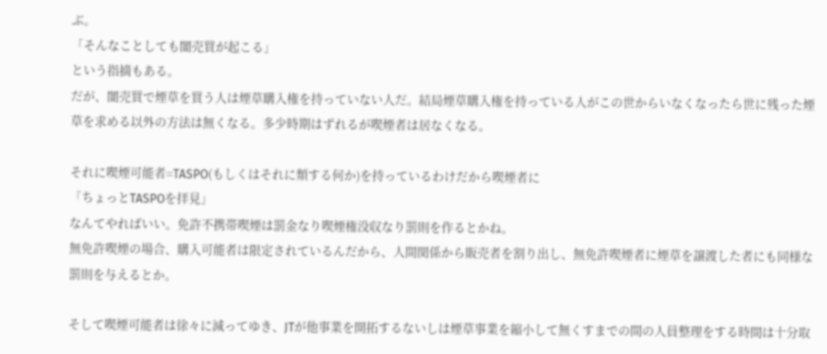ぶ。
「そんなことしても闇売買が起こる」
という指摘もある。
だが、闇売買で煙草を買う人は煙草購入権を持っていない人だ。結局煙草購入権を持っている人がこの世からいなくなったら世に残った煙草を求める以外の方法は無くなる。多少時期はずれるが喫煙者は居なくなる。

それに喫煙可能者=TASPO(もしくはそれに類する何か)を持っているわけだから喫煙者に
「ちょっとTASPOを拝見」
なんてやればいい。免許不携帯喫煙は罰金なり喫煙権没収なり罰則を作るとかね。
無免許喫煙の場合、購入可能者は限定されているんだから、人間関係から販売者を割り出し、無免許喫煙者に煙草を譲渡した者にも同様な罰則を与えるとか。

そして喫煙可能者は徐々に減ってゆき、JTが他事業を開拓するないしは煙草事業を縮小して無くすまでの間の人員整理をする時間は十分取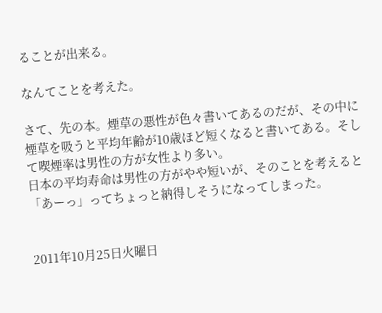ることが出来る。

なんてことを考えた。

さて、先の本。煙草の悪性が色々書いてあるのだが、その中に煙草を吸うと平均年齢が10歳ほど短くなると書いてある。そして喫煙率は男性の方が女性より多い。
日本の平均寿命は男性の方がやや短いが、そのことを考えると「あーっ」ってちょっと納得しそうになってしまった。


2011年10月25日火曜日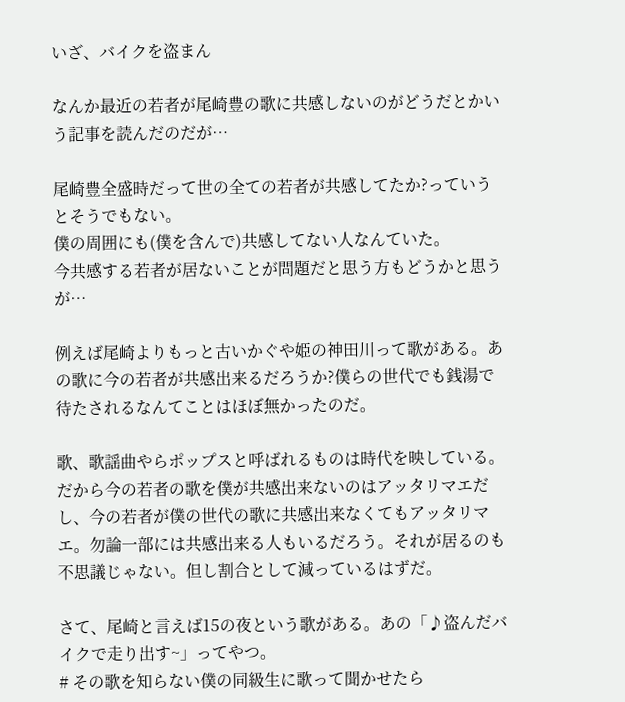いざ、バイクを盗まん

なんか最近の若者が尾崎豊の歌に共感しないのがどうだとかいう記事を読んだのだが…

尾崎豊全盛時だって世の全ての若者が共感してたか?っていうとそうでもない。
僕の周囲にも(僕を含んで)共感してない人なんていた。
今共感する若者が居ないことが問題だと思う方もどうかと思うが…

例えば尾崎よりもっと古いかぐや姫の神田川って歌がある。あの歌に今の若者が共感出来るだろうか?僕らの世代でも銭湯で待たされるなんてことはほぼ無かったのだ。

歌、歌謡曲やらポップスと呼ばれるものは時代を映している。だから今の若者の歌を僕が共感出来ないのはアッタリマエだし、今の若者が僕の世代の歌に共感出来なくてもアッタリマエ。勿論一部には共感出来る人もいるだろう。それが居るのも不思議じゃない。但し割合として減っているはずだ。

さて、尾崎と言えば15の夜という歌がある。あの「♪盗んだバイクで走り出す~」ってやつ。
# その歌を知らない僕の同級生に歌って聞かせたら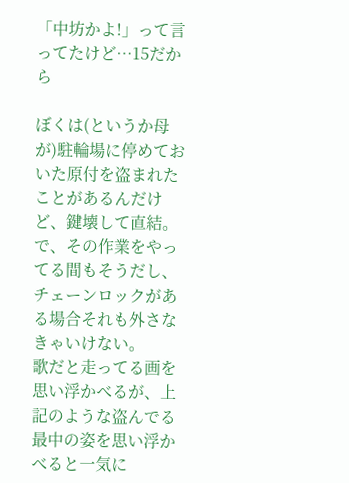「中坊かよ!」って言ってたけど…15だから

ぼくは(というか母が)駐輪場に停めておいた原付を盗まれたことがあるんだけど、鍵壊して直結。
で、その作業をやってる間もそうだし、チェーンロックがある場合それも外さなきゃいけない。
歌だと走ってる画を思い浮かべるが、上記のような盗んでる最中の姿を思い浮かべると一気に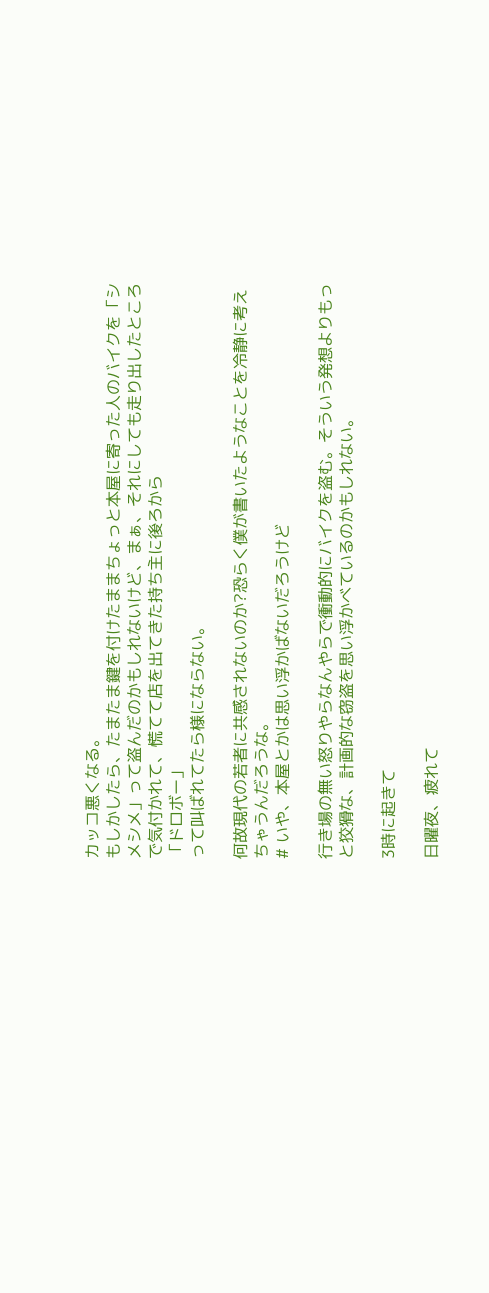カッコ悪くなる。
もしかしたら、たまたま鍵を付けたままちょっと本屋に寄った人のバイクを「シメシメ」って盗んだのかもしれないけど、まぁ、それにしても走り出したところで気付かれて、慌てて店を出てきた持ち主に後ろから
「ドロボー」
って叫ばれてたら様にならない。

何故現代の若者に共感されないのか?恐らく僕が書いたようなことを冷静に考えちゃうんだろうな。
# いや、本屋とかは思い浮かばないだろうけど

行き場の無い怒りやらなんやらで衝動的にバイクを盗む。そういう発想よりもっと狡猾な、計画的な窃盗を思い浮かべているのかもしれない。

3時に起きて

日曜夜、疲れて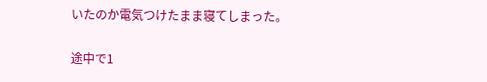いたのか電気つけたまま寝てしまった。

途中で1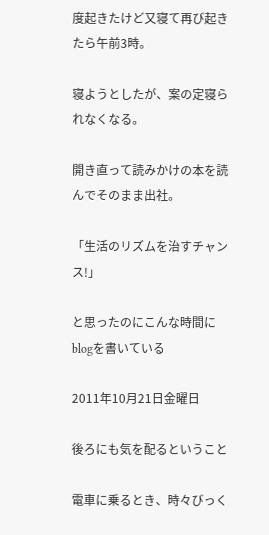度起きたけど又寝て再び起きたら午前3時。

寝ようとしたが、案の定寝られなくなる。

開き直って読みかけの本を読んでそのまま出社。

「生活のリズムを治すチャンス!」

と思ったのにこんな時間にblogを書いている

2011年10月21日金曜日

後ろにも気を配るということ

電車に乗るとき、時々びっく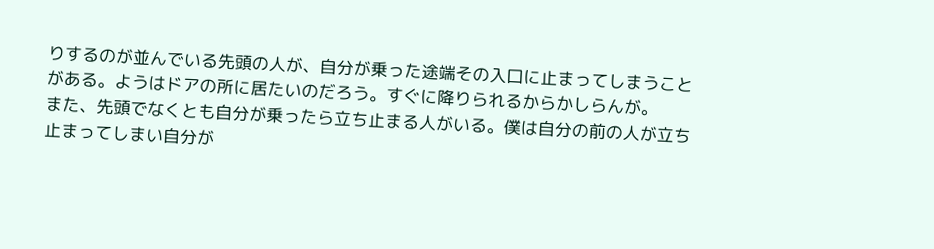りするのが並んでいる先頭の人が、自分が乗った途端その入口に止まってしまうことがある。ようはドアの所に居たいのだろう。すぐに降りられるからかしらんが。
また、先頭でなくとも自分が乗ったら立ち止まる人がいる。僕は自分の前の人が立ち止まってしまい自分が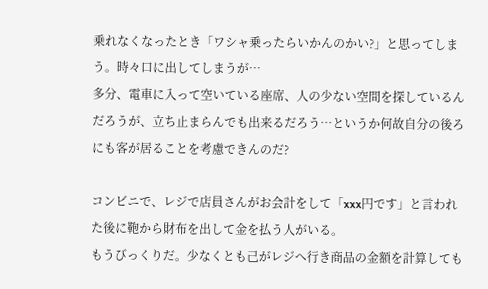乗れなくなったとき「ワシャ乗ったらいかんのかい?」と思ってしまう。時々口に出してしまうが…
多分、電車に入って空いている座席、人の少ない空間を探しているんだろうが、立ち止まらんでも出来るだろう…というか何故自分の後ろにも客が居ることを考慮できんのだ?

コンビニで、レジで店員さんがお会計をして「xxx円です」と言われた後に鞄から財布を出して金を払う人がいる。
もうびっくりだ。少なくとも己がレジへ行き商品の金額を計算しても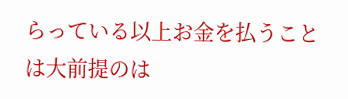らっている以上お金を払うことは大前提のは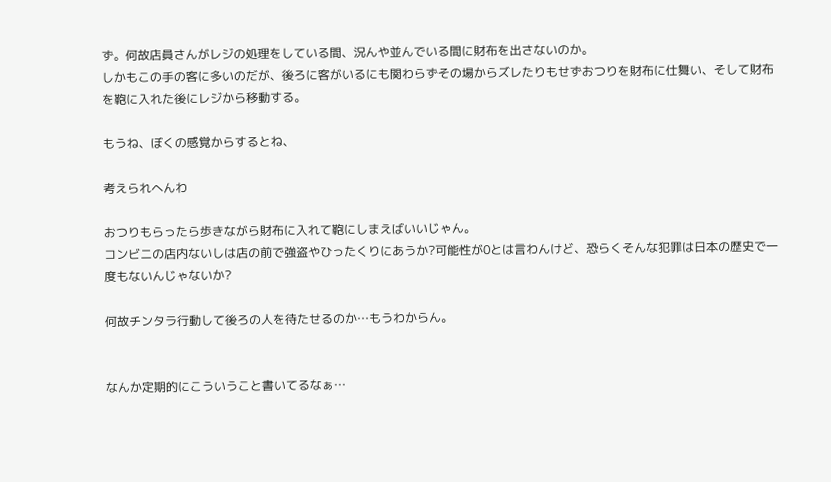ず。何故店員さんがレジの処理をしている間、況んや並んでいる間に財布を出さないのか。
しかもこの手の客に多いのだが、後ろに客がいるにも関わらずその場からズレたりもせずおつりを財布に仕舞い、そして財布を鞄に入れた後にレジから移動する。

もうね、ぼくの感覚からするとね、

考えられへんわ

おつりもらったら歩きながら財布に入れて鞄にしまえばいいじゃん。
コンビニの店内ないしは店の前で強盗やひったくりにあうか?可能性が0とは言わんけど、恐らくそんな犯罪は日本の歴史で一度もないんじゃないか?

何故チンタラ行動して後ろの人を待たせるのか…もうわからん。


なんか定期的にこういうこと書いてるなぁ…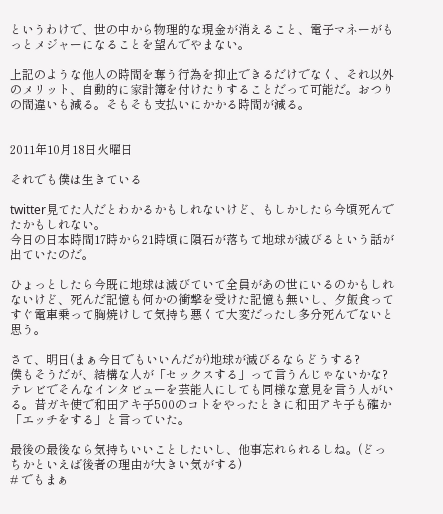というわけで、世の中から物理的な現金が消えること、電子マネーがもっとメジャーになることを望んでやまない。

上記のような他人の時間を奪う行為を抑止できるだけでなく、それ以外のメリット、自動的に家計簿を付けたりすることだって可能だ。おつりの間違いも減る。そもそも支払いにかかる時間が減る。


2011年10月18日火曜日

それでも僕は生きている

twitter見てた人だとわかるかもしれないけど、もしかしたら今頃死んでたかもしれない。
今日の日本時間17時から21時頃に隕石が落ちて地球が滅びるという話が出ていたのだ。

ひょっとしたら今既に地球は滅びていて全員があの世にいるのかもしれないけど、死んだ記憶も何かの衝撃を受けた記憶も無いし、夕飯食ってすぐ電車乗って胸焼けして気持ち悪くて大変だったし多分死んでないと思う。

さて、明日(まぁ今日でもいいんだが)地球が滅びるならどうする?
僕もそうだが、結構な人が「セックスする」って言うんじゃないかな?テレビでそんなインタビューを芸能人にしても同様な意見を言う人がいる。昔ガキ使で和田アキ子500のコトをやったときに和田アキ子も確か「エッチをする」と言っていた。

最後の最後なら気持ちいいことしたいし、他事忘れられるしね。(どっちかといえば後者の理由が大きい気がする)
# でもまぁ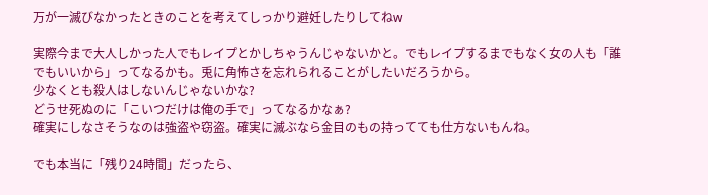万が一滅びなかったときのことを考えてしっかり避妊したりしてねw

実際今まで大人しかった人でもレイプとかしちゃうんじゃないかと。でもレイプするまでもなく女の人も「誰でもいいから」ってなるかも。兎に角怖さを忘れられることがしたいだろうから。
少なくとも殺人はしないんじゃないかな?
どうせ死ぬのに「こいつだけは俺の手で」ってなるかなぁ?
確実にしなさそうなのは強盗や窃盗。確実に滅ぶなら金目のもの持ってても仕方ないもんね。

でも本当に「残り24時間」だったら、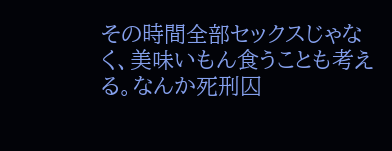その時間全部セックスじゃなく、美味いもん食うことも考える。なんか死刑囚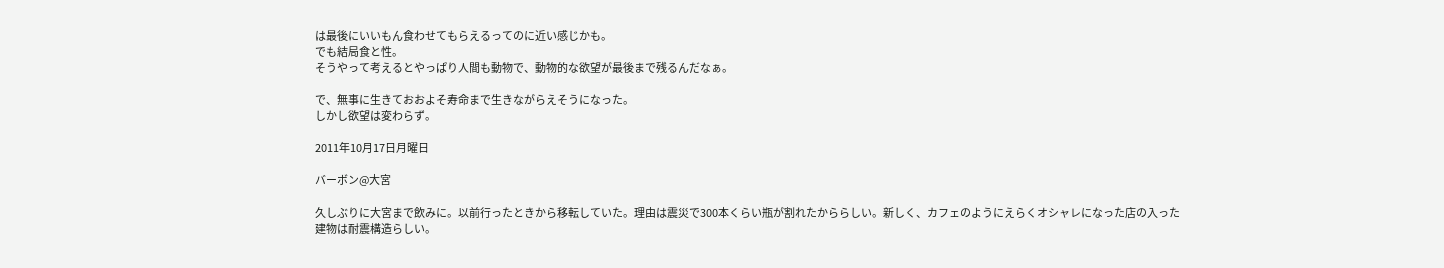は最後にいいもん食わせてもらえるってのに近い感じかも。
でも結局食と性。
そうやって考えるとやっぱり人間も動物で、動物的な欲望が最後まで残るんだなぁ。

で、無事に生きておおよそ寿命まで生きながらえそうになった。
しかし欲望は変わらず。

2011年10月17日月曜日

バーボン@大宮

久しぶりに大宮まで飲みに。以前行ったときから移転していた。理由は震災で300本くらい瓶が割れたかららしい。新しく、カフェのようにえらくオシャレになった店の入った建物は耐震構造らしい。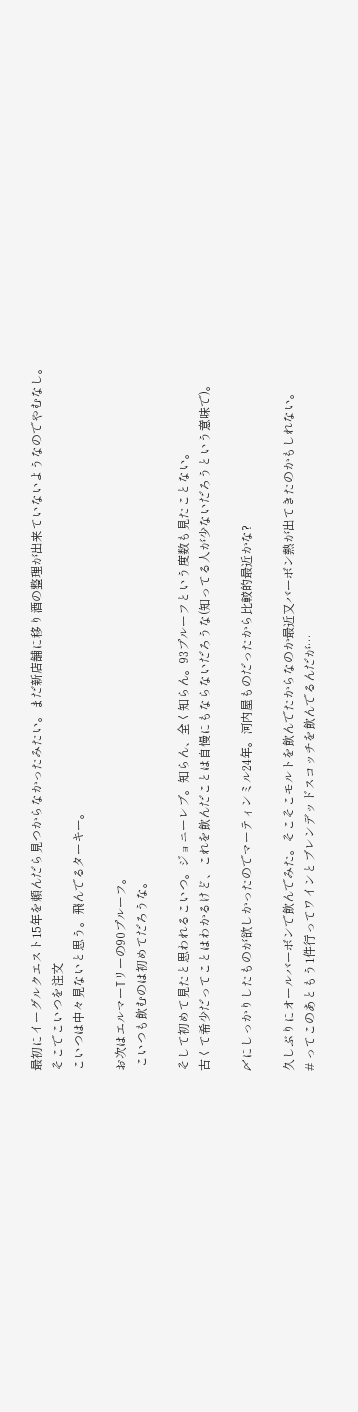最初にイーグルクエスト15年を頼んだら見つからなかったみたい。まだ新店舗に移り酒の整理が出来ていないようなのでやむなし。
そこでこいつを注文
こいつは中々見ないと思う。飛んでるターキー。

お次はエルマーTリーの90プルーフ。
 こいつも飲むのは初めてだろうな。

そして初めて見たと思われるこいつ。ジョニーレブ。知らん、全く知らん。93プルーフという度数も見たことない。
古くて希少だってことはわかるけど、これを飲んだことは自慢にもならないだろうな(知ってる人が少ないだろうという意味で)。

〆にしっかりしたものが欲しかったのでマーティンミル24年。河内屋ものだったから比較的最近かな?

久しぶりにオールバーボンで飲んでみた。そこそこモルトを飲んでたからなのか最近又バーボン熱が出てきたのかもしれない。
# ってこのあともう1件行ってワインとブレンデッドスコッチを飲んでるんだが…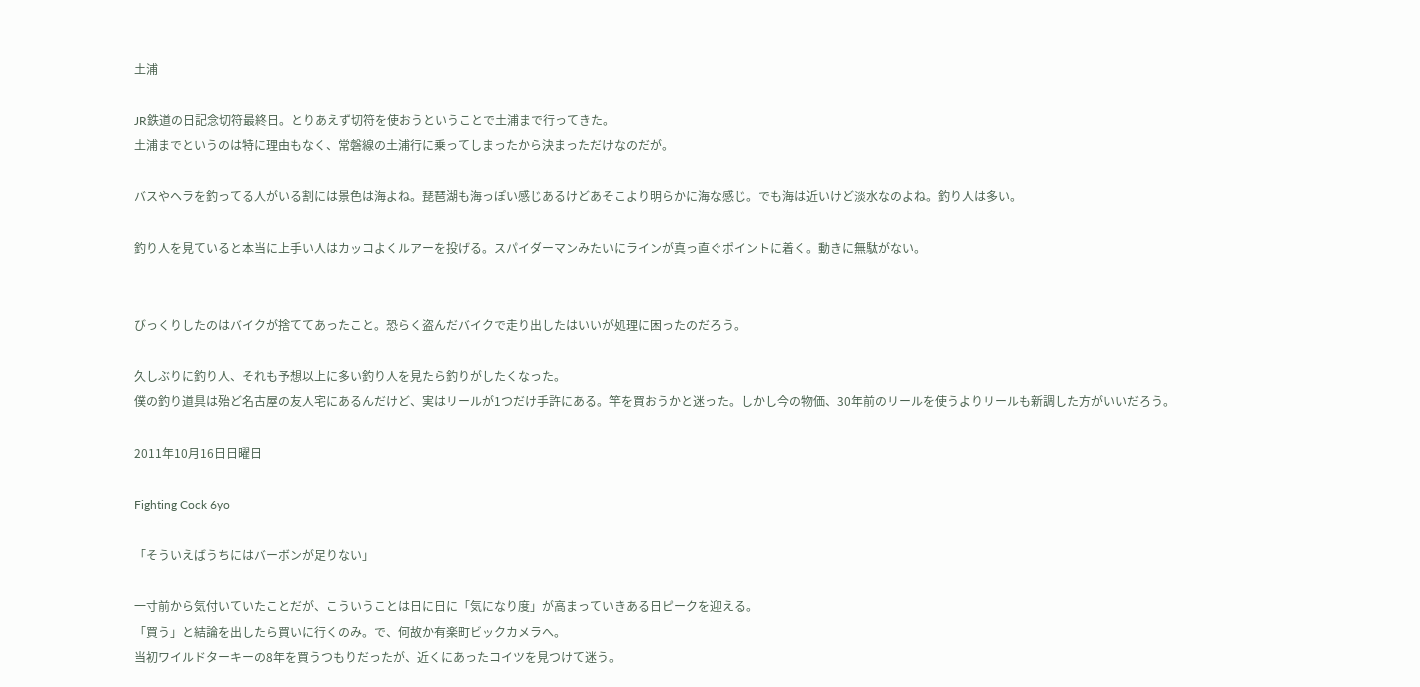土浦

JR鉄道の日記念切符最終日。とりあえず切符を使おうということで土浦まで行ってきた。
土浦までというのは特に理由もなく、常磐線の土浦行に乗ってしまったから決まっただけなのだが。

バスやヘラを釣ってる人がいる割には景色は海よね。琵琶湖も海っぽい感じあるけどあそこより明らかに海な感じ。でも海は近いけど淡水なのよね。釣り人は多い。

釣り人を見ていると本当に上手い人はカッコよくルアーを投げる。スパイダーマンみたいにラインが真っ直ぐポイントに着く。動きに無駄がない。


びっくりしたのはバイクが捨ててあったこと。恐らく盗んだバイクで走り出したはいいが処理に困ったのだろう。

久しぶりに釣り人、それも予想以上に多い釣り人を見たら釣りがしたくなった。
僕の釣り道具は殆ど名古屋の友人宅にあるんだけど、実はリールが1つだけ手許にある。竿を買おうかと迷った。しかし今の物価、30年前のリールを使うよりリールも新調した方がいいだろう。

2011年10月16日日曜日

Fighting Cock 6yo

「そういえばうちにはバーボンが足りない」

一寸前から気付いていたことだが、こういうことは日に日に「気になり度」が高まっていきある日ピークを迎える。
「買う」と結論を出したら買いに行くのみ。で、何故か有楽町ビックカメラへ。
当初ワイルドターキーの8年を買うつもりだったが、近くにあったコイツを見つけて迷う。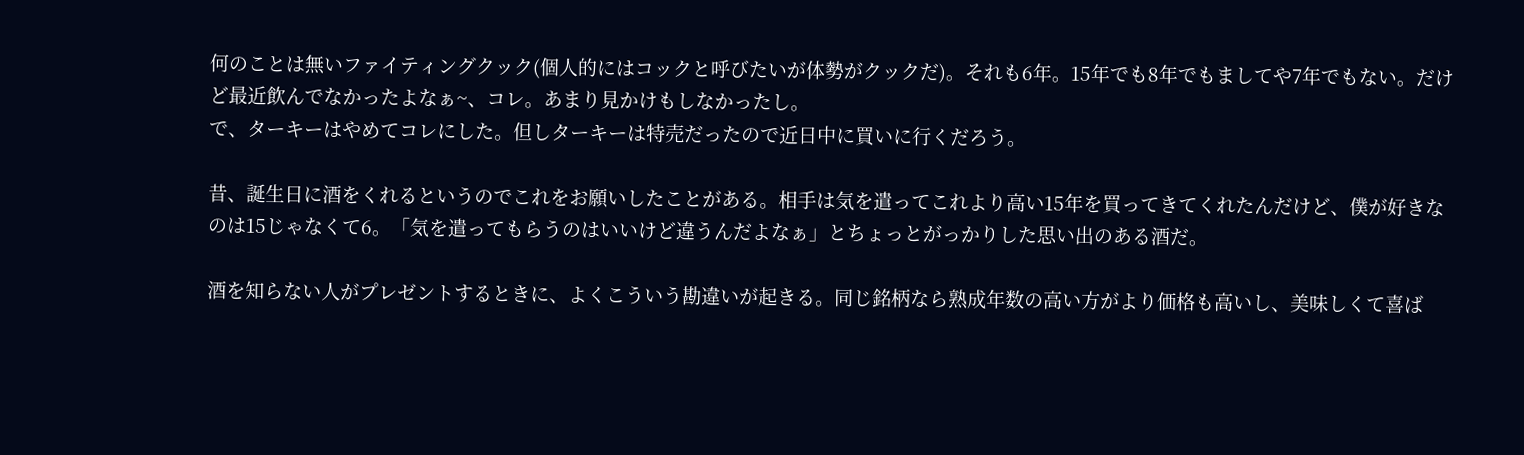何のことは無いファイティングクック(個人的にはコックと呼びたいが体勢がクックだ)。それも6年。15年でも8年でもましてや7年でもない。だけど最近飲んでなかったよなぁ~、コレ。あまり見かけもしなかったし。
で、ターキーはやめてコレにした。但しターキーは特売だったので近日中に買いに行くだろう。

昔、誕生日に酒をくれるというのでこれをお願いしたことがある。相手は気を遣ってこれより高い15年を買ってきてくれたんだけど、僕が好きなのは15じゃなくて6。「気を遣ってもらうのはいいけど違うんだよなぁ」とちょっとがっかりした思い出のある酒だ。

酒を知らない人がプレゼントするときに、よくこういう勘違いが起きる。同じ銘柄なら熟成年数の高い方がより価格も高いし、美味しくて喜ば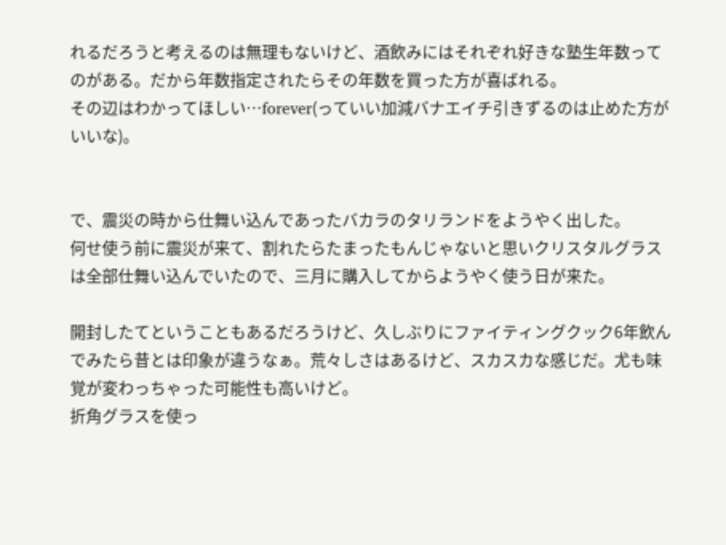れるだろうと考えるのは無理もないけど、酒飲みにはそれぞれ好きな塾生年数ってのがある。だから年数指定されたらその年数を買った方が喜ばれる。
その辺はわかってほしい…forever(っていい加減バナエイチ引きずるのは止めた方がいいな)。


で、震災の時から仕舞い込んであったバカラのタリランドをようやく出した。
何せ使う前に震災が来て、割れたらたまったもんじゃないと思いクリスタルグラスは全部仕舞い込んでいたので、三月に購入してからようやく使う日が来た。

開封したてということもあるだろうけど、久しぶりにファイティングクック6年飲んでみたら昔とは印象が違うなぁ。荒々しさはあるけど、スカスカな感じだ。尤も味覚が変わっちゃった可能性も高いけど。
折角グラスを使っ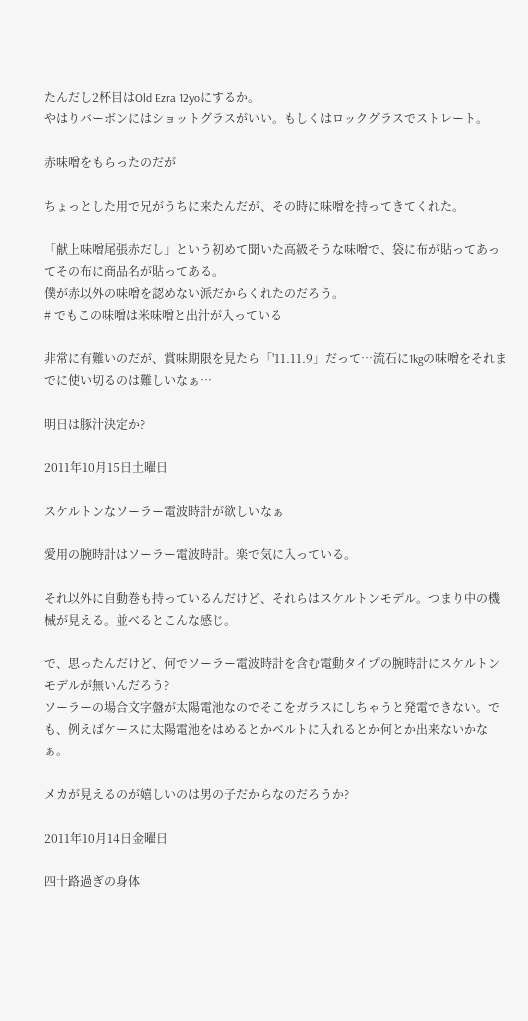たんだし2杯目はOld Ezra 12yoにするか。
やはりバーボンにはショットグラスがいい。もしくはロックグラスでストレート。

赤味噌をもらったのだが

ちょっとした用で兄がうちに来たんだが、その時に味噌を持ってきてくれた。

「献上味噌尾張赤だし」という初めて聞いた高級そうな味噌で、袋に布が貼ってあってその布に商品名が貼ってある。
僕が赤以外の味噌を認めない派だからくれたのだろう。
# でもこの味噌は米味噌と出汁が入っている

非常に有難いのだが、賞味期限を見たら「'11.11.9」だって…流石に1kgの味噌をそれまでに使い切るのは難しいなぁ…

明日は豚汁決定か?

2011年10月15日土曜日

スケルトンなソーラー電波時計が欲しいなぁ

愛用の腕時計はソーラー電波時計。楽で気に入っている。

それ以外に自動巻も持っているんだけど、それらはスケルトンモデル。つまり中の機械が見える。並べるとこんな感じ。

で、思ったんだけど、何でソーラー電波時計を含む電動タイプの腕時計にスケルトンモデルが無いんだろう?
ソーラーの場合文字盤が太陽電池なのでそこをガラスにしちゃうと発電できない。でも、例えばケースに太陽電池をはめるとかベルトに入れるとか何とか出来ないかなぁ。

メカが見えるのが嬉しいのは男の子だからなのだろうか?

2011年10月14日金曜日

四十路過ぎの身体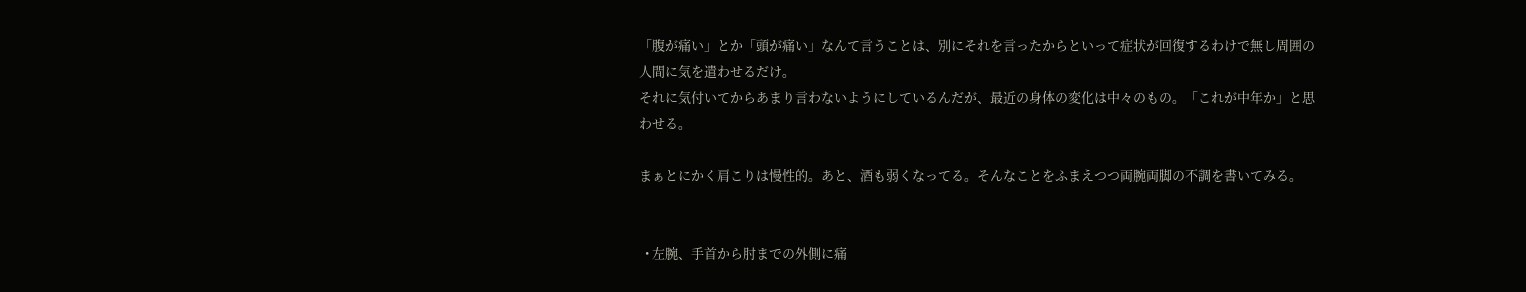「腹が痛い」とか「頭が痛い」なんて言うことは、別にそれを言ったからといって症状が回復するわけで無し周囲の人間に気を遣わせるだけ。
それに気付いてからあまり言わないようにしているんだが、最近の身体の変化は中々のもの。「これが中年か」と思わせる。

まぁとにかく肩こりは慢性的。あと、酒も弱くなってる。そんなことをふまえつつ両腕両脚の不調を書いてみる。


  • 左腕、手首から肘までの外側に痛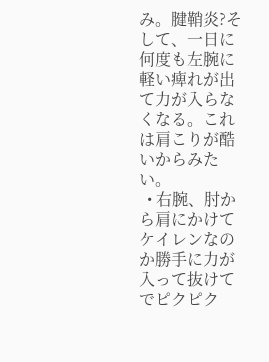み。腱鞘炎?そして、一日に何度も左腕に軽い痺れが出て力が入らなくなる。これは肩こりが酷いからみたい。
  • 右腕、肘から肩にかけてケイレンなのか勝手に力が入って抜けてでピクピク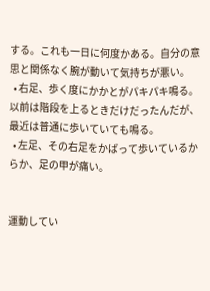する。これも一日に何度かある。自分の意思と関係なく腕が動いて気持ちが悪い。
  • 右足、歩く度にかかとがパキパキ鳴る。以前は階段を上るときだけだったんだが、最近は普通に歩いていても鳴る。
  • 左足、その右足をかばって歩いているからか、足の甲が痛い。


運動してい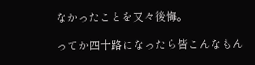なかったことを又々後悔。

ってか四十路になったら皆こんなもん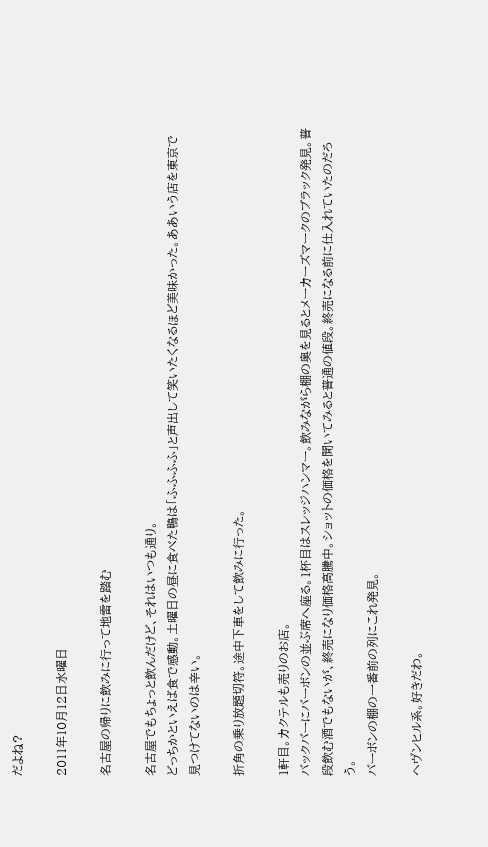だよね?

2011年10月12日水曜日

名古屋の帰りに飲みに行って地雷を踏む

名古屋でもちょっと飲んだけど、それはいつも通り。
どっちかといえば食で感動。土曜日の昼に食べた鴨は「ふふふふ」と声出して笑いたくなるほど美味かった。ああいう店を東京で見つけてないのは辛い。

折角の乗り放題切符。途中下車をして飲みに行った。

1軒目。カクテルも売りのお店。
バックバーにバーボンの並ぶ席へ座る。1杯目はスレッジハンマー。飲みながら棚の奥を見るとメーカーズマークのブラック発見。普段飲む酒でもないが、終売になり価格高騰中。ショットの価格を聞いてみると普通の値段。終売になる前に仕入れていたのだろう。
バーボンの棚の一番前の列にこれ発見。

ヘヴンヒル系。好きだわ。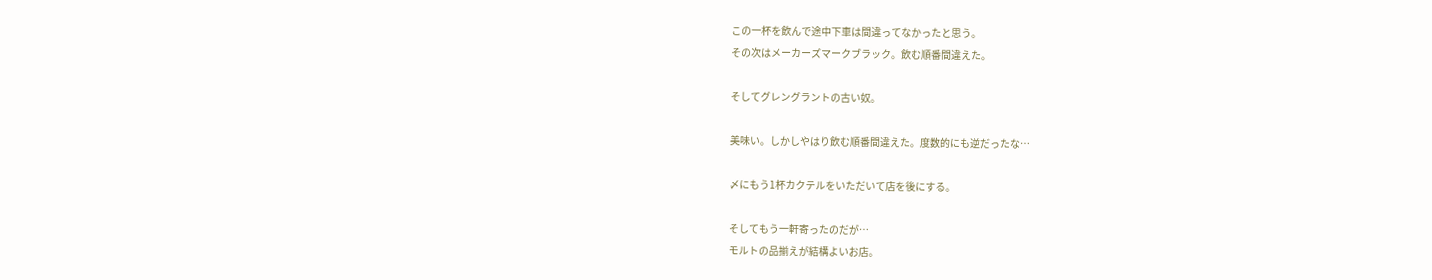この一杯を飲んで途中下車は間違ってなかったと思う。
その次はメーカーズマークブラック。飲む順番間違えた。

そしてグレングラントの古い奴。

美味い。しかしやはり飲む順番間違えた。度数的にも逆だったな…

〆にもう1杯カクテルをいただいて店を後にする。

そしてもう一軒寄ったのだが…
モルトの品揃えが結構よいお店。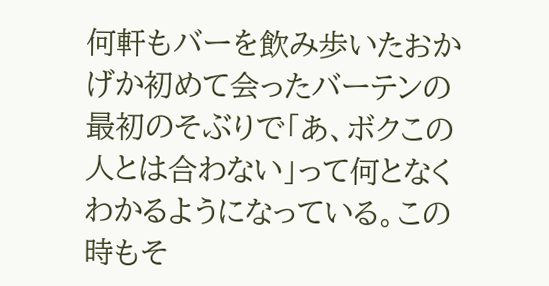何軒もバーを飲み歩いたおかげか初めて会ったバーテンの最初のそぶりで「あ、ボクこの人とは合わない」って何となくわかるようになっている。この時もそ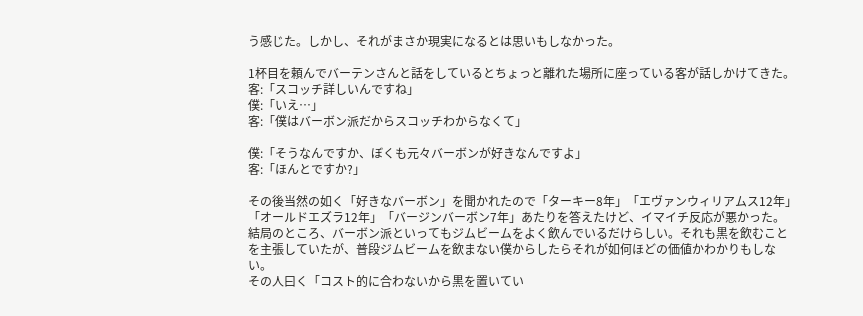う感じた。しかし、それがまさか現実になるとは思いもしなかった。

1杯目を頼んでバーテンさんと話をしているとちょっと離れた場所に座っている客が話しかけてきた。
客:「スコッチ詳しいんですね」
僕:「いえ…」
客:「僕はバーボン派だからスコッチわからなくて」

僕:「そうなんですか、ぼくも元々バーボンが好きなんですよ」
客:「ほんとですか?」

その後当然の如く「好きなバーボン」を聞かれたので「ターキー8年」「エヴァンウィリアムス12年」「オールドエズラ12年」「バージンバーボン7年」あたりを答えたけど、イマイチ反応が悪かった。
結局のところ、バーボン派といってもジムビームをよく飲んでいるだけらしい。それも黒を飲むことを主張していたが、普段ジムビームを飲まない僕からしたらそれが如何ほどの価値かわかりもしない。
その人曰く「コスト的に合わないから黒を置いてい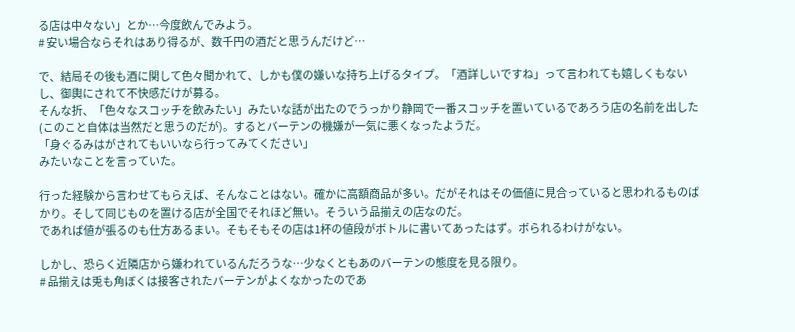る店は中々ない」とか…今度飲んでみよう。
# 安い場合ならそれはあり得るが、数千円の酒だと思うんだけど…

で、結局その後も酒に関して色々聞かれて、しかも僕の嫌いな持ち上げるタイプ。「酒詳しいですね」って言われても嬉しくもないし、御輿にされて不快感だけが募る。
そんな折、「色々なスコッチを飲みたい」みたいな話が出たのでうっかり静岡で一番スコッチを置いているであろう店の名前を出した(このこと自体は当然だと思うのだが)。するとバーテンの機嫌が一気に悪くなったようだ。
「身ぐるみはがされてもいいなら行ってみてください」
みたいなことを言っていた。

行った経験から言わせてもらえば、そんなことはない。確かに高額商品が多い。だがそれはその価値に見合っていると思われるものばかり。そして同じものを置ける店が全国でそれほど無い。そういう品揃えの店なのだ。
であれば値が張るのも仕方あるまい。そもそもその店は1杯の値段がボトルに書いてあったはず。ボられるわけがない。

しかし、恐らく近隣店から嫌われているんだろうな…少なくともあのバーテンの態度を見る限り。
# 品揃えは兎も角ぼくは接客されたバーテンがよくなかったのであ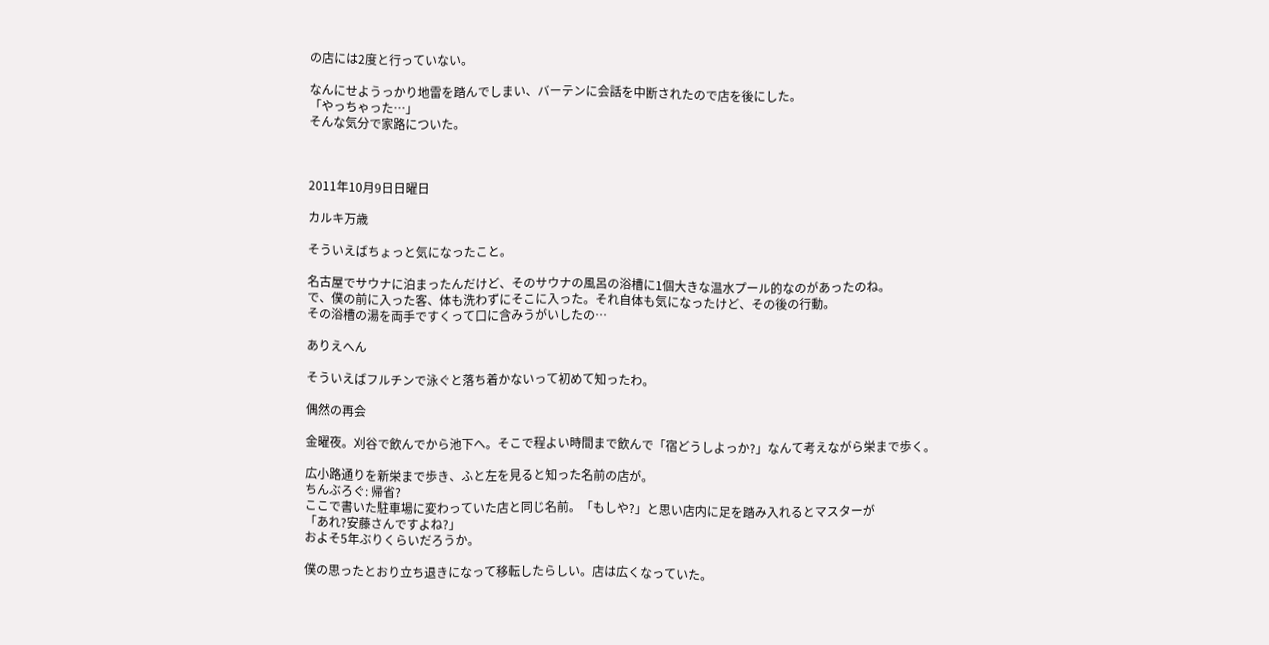の店には2度と行っていない。

なんにせようっかり地雷を踏んでしまい、バーテンに会話を中断されたので店を後にした。
「やっちゃった…」
そんな気分で家路についた。



2011年10月9日日曜日

カルキ万歳

そういえばちょっと気になったこと。

名古屋でサウナに泊まったんだけど、そのサウナの風呂の浴槽に1個大きな温水プール的なのがあったのね。
で、僕の前に入った客、体も洗わずにそこに入った。それ自体も気になったけど、その後の行動。
その浴槽の湯を両手ですくって口に含みうがいしたの…

ありえへん

そういえばフルチンで泳ぐと落ち着かないって初めて知ったわ。

偶然の再会

金曜夜。刈谷で飲んでから池下へ。そこで程よい時間まで飲んで「宿どうしよっか?」なんて考えながら栄まで歩く。

広小路通りを新栄まで歩き、ふと左を見ると知った名前の店が。
ちんぶろぐ: 帰省?
ここで書いた駐車場に変わっていた店と同じ名前。「もしや?」と思い店内に足を踏み入れるとマスターが
「あれ?安藤さんですよね?」
およそ5年ぶりくらいだろうか。

僕の思ったとおり立ち退きになって移転したらしい。店は広くなっていた。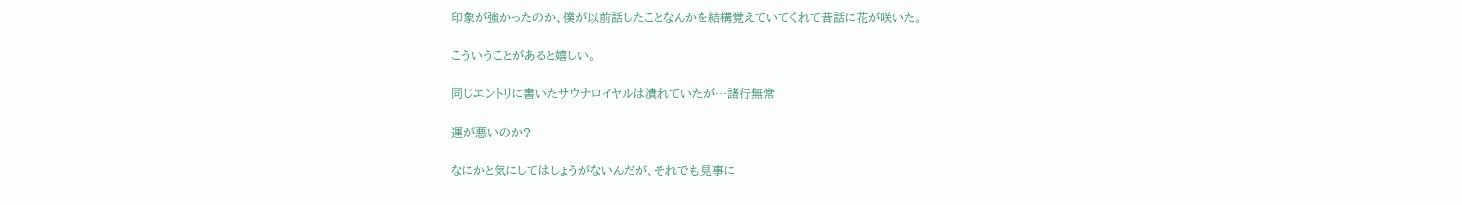印象が強かったのか、僕が以前話したことなんかを結構覚えていてくれて昔話に花が咲いた。

こういうことがあると嬉しい。

同じエントリに書いたサウナロイヤルは潰れていたが…諸行無常

運が悪いのか?

なにかと気にしてはしょうがないんだが、それでも見事に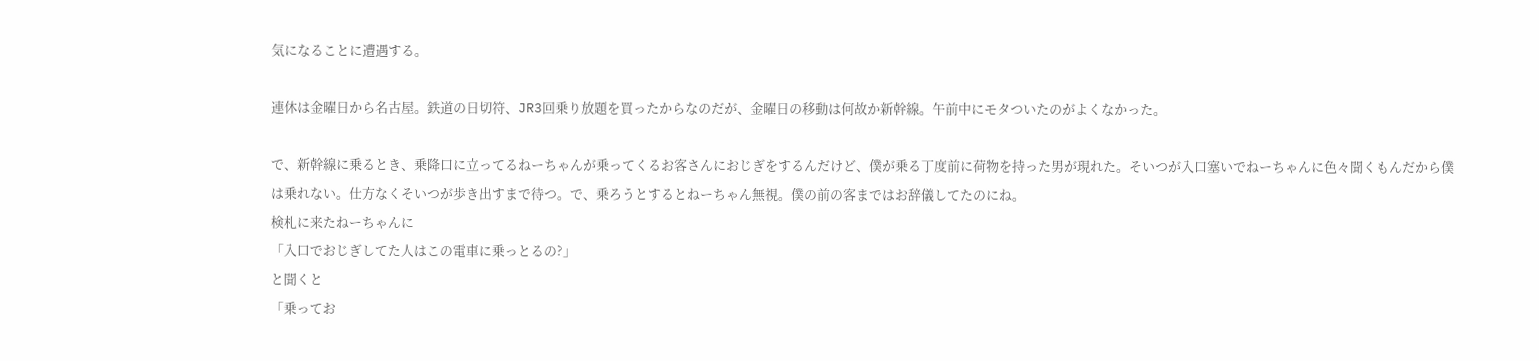気になることに遭遇する。

連休は金曜日から名古屋。鉄道の日切符、JR3回乗り放題を買ったからなのだが、金曜日の移動は何故か新幹線。午前中にモタついたのがよくなかった。

で、新幹線に乗るとき、乗降口に立ってるねーちゃんが乗ってくるお客さんにおじぎをするんだけど、僕が乗る丁度前に荷物を持った男が現れた。そいつが入口塞いでねーちゃんに色々聞くもんだから僕は乗れない。仕方なくそいつが歩き出すまで待つ。で、乗ろうとするとねーちゃん無視。僕の前の客まではお辞儀してたのにね。
検札に来たねーちゃんに
「入口でおじぎしてた人はこの電車に乗っとるの?」
と聞くと
「乗ってお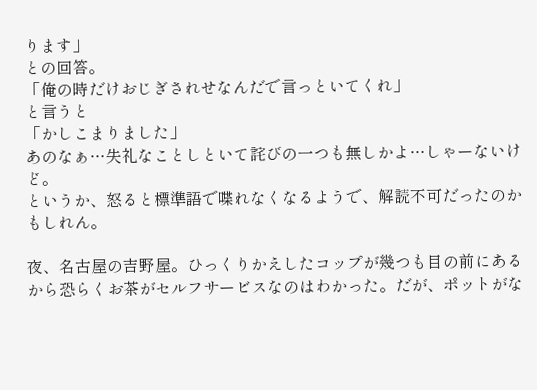ります」
との回答。
「俺の時だけおじぎされせなんだで言っといてくれ」
と言うと
「かしこまりました」
あのなぁ…失礼なことしといて詫びの一つも無しかよ…しゃーないけど。
というか、怒ると標準語で喋れなくなるようで、解読不可だったのかもしれん。

夜、名古屋の吉野屋。ひっくりかえしたコップが幾つも目の前にあるから恐らくお茶がセルフサービスなのはわかった。だが、ポットがな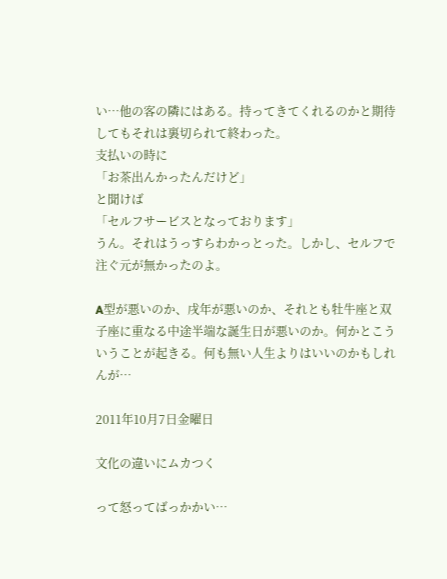い…他の客の隣にはある。持ってきてくれるのかと期待してもそれは裏切られて終わった。
支払いの時に
「お茶出んかったんだけど」
と聞けば
「セルフサービスとなっております」
うん。それはうっすらわかっとった。しかし、セルフで注ぐ元が無かったのよ。

A型が悪いのか、戌年が悪いのか、それとも牡牛座と双子座に重なる中途半端な誕生日が悪いのか。何かとこういうことが起きる。何も無い人生よりはいいのかもしれんが…

2011年10月7日金曜日

文化の違いにムカつく

って怒ってばっかかい…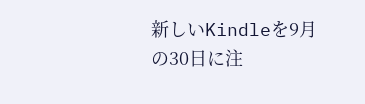新しいKindleを9月の30日に注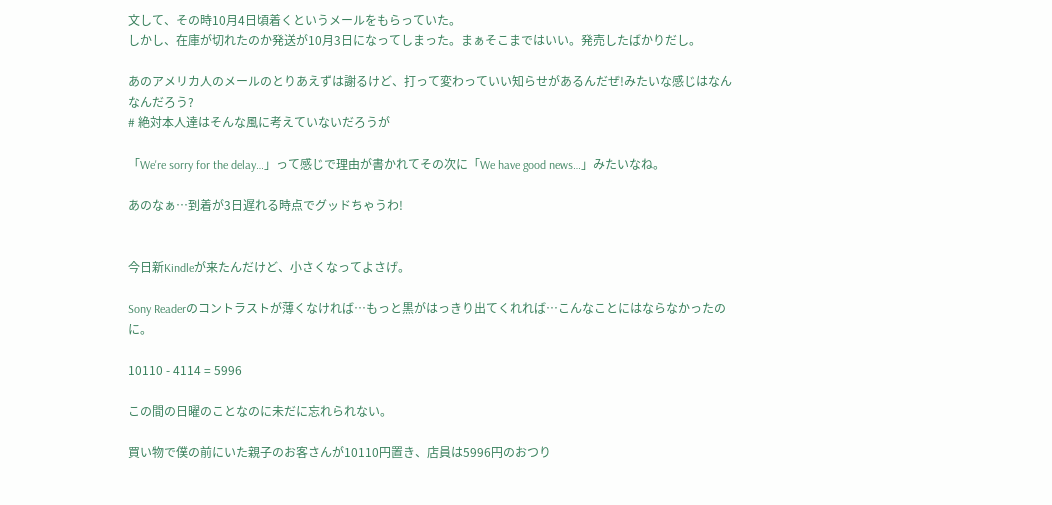文して、その時10月4日頃着くというメールをもらっていた。
しかし、在庫が切れたのか発送が10月3日になってしまった。まぁそこまではいい。発売したばかりだし。

あのアメリカ人のメールのとりあえずは謝るけど、打って変わっていい知らせがあるんだぜ!みたいな感じはなんなんだろう?
# 絶対本人達はそんな風に考えていないだろうが

「We're sorry for the delay…」って感じで理由が書かれてその次に「We have good news…」みたいなね。

あのなぁ…到着が3日遅れる時点でグッドちゃうわ!


今日新Kindleが来たんだけど、小さくなってよさげ。

Sony Readerのコントラストが薄くなければ…もっと黒がはっきり出てくれれば…こんなことにはならなかったのに。

10110 - 4114 = 5996

この間の日曜のことなのに未だに忘れられない。

買い物で僕の前にいた親子のお客さんが10110円置き、店員は5996円のおつり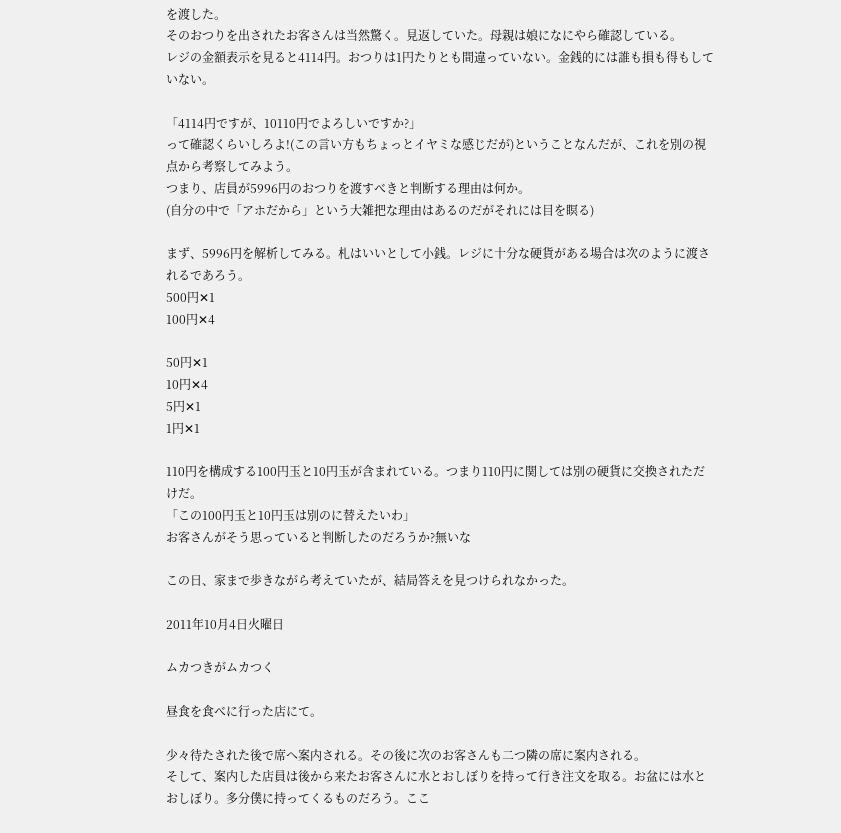を渡した。
そのおつりを出されたお客さんは当然驚く。見返していた。母親は娘になにやら確認している。
レジの金額表示を見ると4114円。おつりは1円たりとも間違っていない。金銭的には誰も損も得もしていない。

「4114円ですが、10110円でよろしいですか?」
って確認くらいしろよ!(この言い方もちょっとイヤミな感じだが)ということなんだが、これを別の視点から考察してみよう。
つまり、店員が5996円のおつりを渡すべきと判断する理由は何か。
(自分の中で「アホだから」という大雑把な理由はあるのだがそれには目を瞑る)

まず、5996円を解析してみる。札はいいとして小銭。レジに十分な硬貨がある場合は次のように渡されるであろう。
500円✕1
100円✕4

50円✕1
10円✕4
5円✕1
1円✕1

110円を構成する100円玉と10円玉が含まれている。つまり110円に関しては別の硬貨に交換されただけだ。
「この100円玉と10円玉は別のに替えたいわ」
お客さんがそう思っていると判断したのだろうか?無いな

この日、家まで歩きながら考えていたが、結局答えを見つけられなかった。

2011年10月4日火曜日

ムカつきがムカつく

昼食を食べに行った店にて。

少々待たされた後で席へ案内される。その後に次のお客さんも二つ隣の席に案内される。
そして、案内した店員は後から来たお客さんに水とおしぼりを持って行き注文を取る。お盆には水とおしぼり。多分僕に持ってくるものだろう。ここ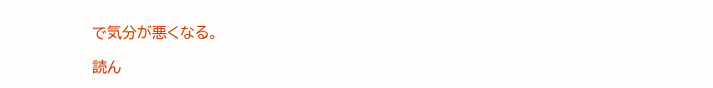で気分が悪くなる。

読ん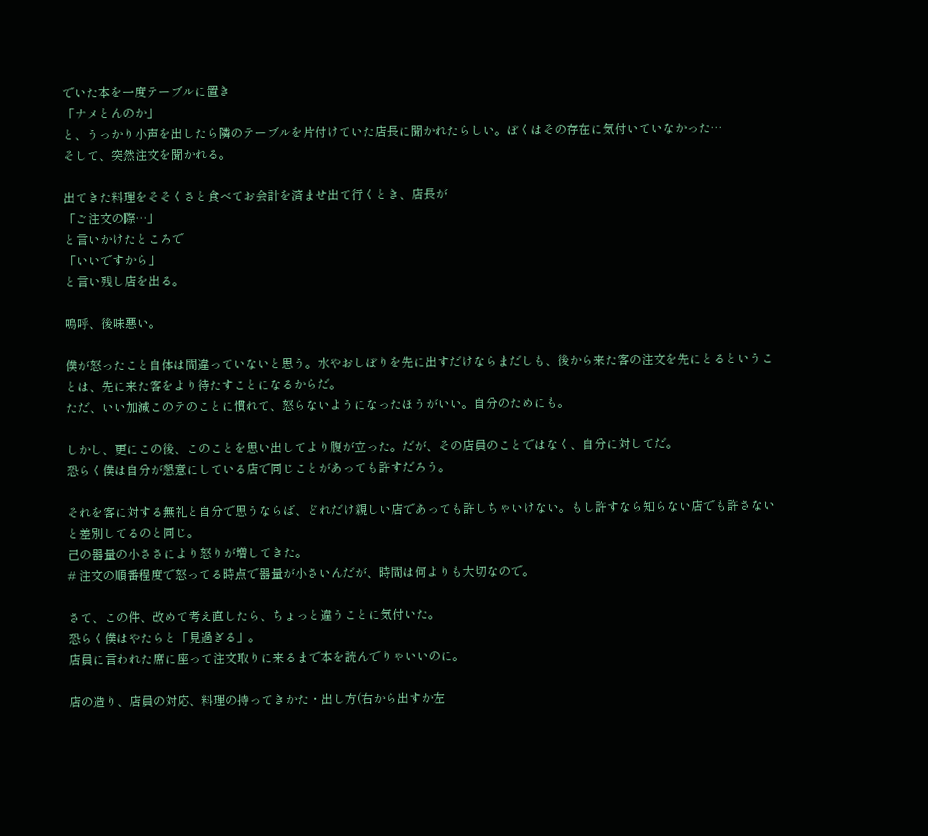でいた本を一度テーブルに置き
「ナメとんのか」
と、うっかり小声を出したら隣のテーブルを片付けていた店長に聞かれたらしい。ぼくはその存在に気付いていなかった…
そして、突然注文を聞かれる。

出てきた料理をそそくさと食べてお会計を済ませ出て行くとき、店長が
「ご注文の際…」
と言いかけたところで
「いいですから」
と言い残し店を出る。

嗚呼、後味悪い。

僕が怒ったこと自体は間違っていないと思う。水やおしぼりを先に出すだけならまだしも、後から来た客の注文を先にとるということは、先に来た客をより待たすことになるからだ。
ただ、いい加減このテのことに慣れて、怒らないようになったほうがいい。自分のためにも。

しかし、更にこの後、このことを思い出してより腹が立った。だが、その店員のことではなく、自分に対してだ。
恐らく僕は自分が懇意にしている店で同じことがあっても許すだろう。

それを客に対する無礼と自分で思うならば、どれだけ親しい店であっても許しちゃいけない。もし許すなら知らない店でも許さないと差別してるのと同じ。
己の器量の小ささにより怒りが増してきた。
# 注文の順番程度で怒ってる時点で器量が小さいんだが、時間は何よりも大切なので。

さて、この件、改めて考え直したら、ちょっと違うことに気付いた。
恐らく僕はやたらと「見過ぎる」。
店員に言われた席に座って注文取りに来るまで本を読んでりゃいいのに。

店の造り、店員の対応、料理の持ってきかた・出し方(右から出すか左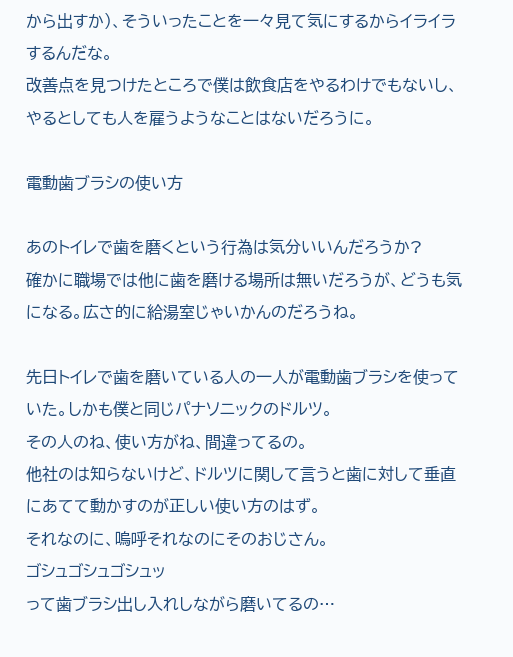から出すか)、そういったことを一々見て気にするからイライラするんだな。
改善点を見つけたところで僕は飲食店をやるわけでもないし、やるとしても人を雇うようなことはないだろうに。

電動歯ブラシの使い方

あのトイレで歯を磨くという行為は気分いいんだろうか?
確かに職場では他に歯を磨ける場所は無いだろうが、どうも気になる。広さ的に給湯室じゃいかんのだろうね。

先日トイレで歯を磨いている人の一人が電動歯ブラシを使っていた。しかも僕と同じパナソニックのドルツ。
その人のね、使い方がね、間違ってるの。
他社のは知らないけど、ドルツに関して言うと歯に対して垂直にあてて動かすのが正しい使い方のはず。
それなのに、嗚呼それなのにそのおじさん。
ゴシュゴシュゴシュッ
って歯ブラシ出し入れしながら磨いてるの…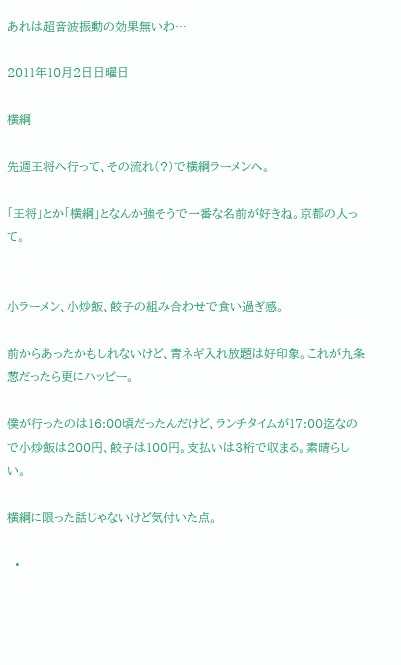あれは超音波振動の効果無いわ…

2011年10月2日日曜日

横綱

先週王将へ行って、その流れ(?)で横綱ラーメンへ。

「王将」とか「横綱」となんか強そうで一番な名前が好きね。京都の人って。


小ラーメン、小炒飯、餃子の組み合わせで食い過ぎ感。

前からあったかもしれないけど、青ネギ入れ放題は好印象。これが九条葱だったら更にハッピー。

僕が行ったのは16:00頃だったんだけど、ランチタイムが17:00迄なので小炒飯は200円、餃子は100円。支払いは3桁で収まる。素晴らしい。

横綱に限った話じゃないけど気付いた点。

  •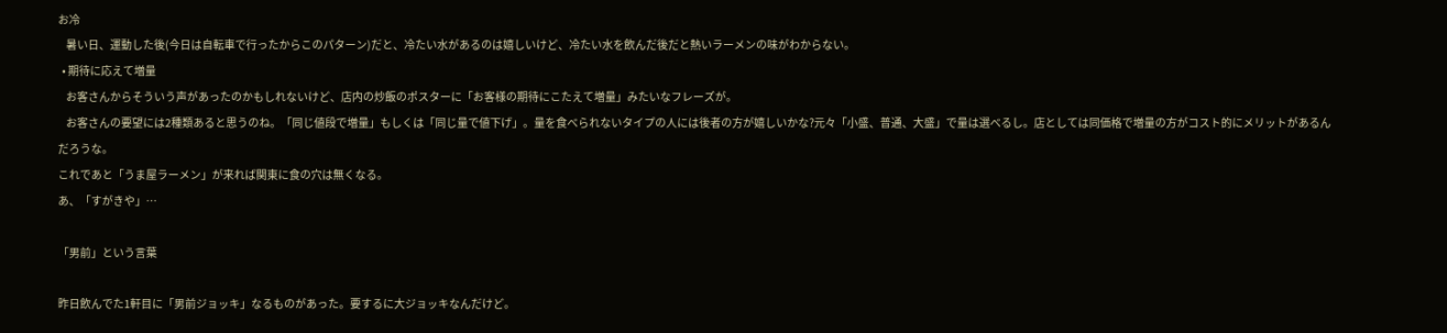お冷
    暑い日、運動した後(今日は自転車で行ったからこのパターン)だと、冷たい水があるのは嬉しいけど、冷たい水を飲んだ後だと熱いラーメンの味がわからない。
  • 期待に応えて増量
    お客さんからそういう声があったのかもしれないけど、店内の炒飯のポスターに「お客様の期待にこたえて増量」みたいなフレーズが。
    お客さんの要望には2種類あると思うのね。「同じ値段で増量」もしくは「同じ量で値下げ」。量を食べられないタイプの人には後者の方が嬉しいかな?元々「小盛、普通、大盛」で量は選べるし。店としては同価格で増量の方がコスト的にメリットがあるんだろうな。
これであと「うま屋ラーメン」が来れば関東に食の穴は無くなる。
あ、「すがきや」…

「男前」という言葉

昨日飲んでた1軒目に「男前ジョッキ」なるものがあった。要するに大ジョッキなんだけど。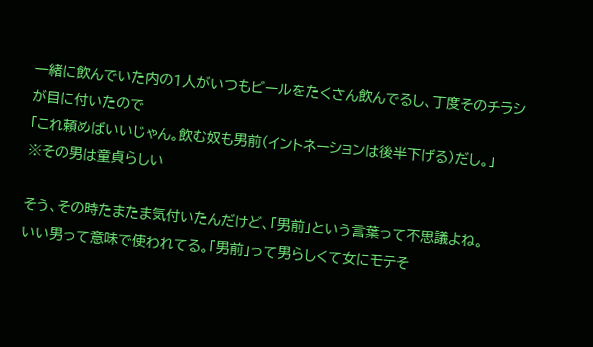一緒に飲んでいた内の1人がいつもビールをたくさん飲んでるし、丁度そのチラシが目に付いたので
「これ頼めばいいじゃん。飲む奴も男前(イントネーションは後半下げる)だし。」
※その男は童貞らしい

そう、その時たまたま気付いたんだけど、「男前」という言葉って不思議よね。
いい男って意味で使われてる。「男前」って男らしくて女にモテそ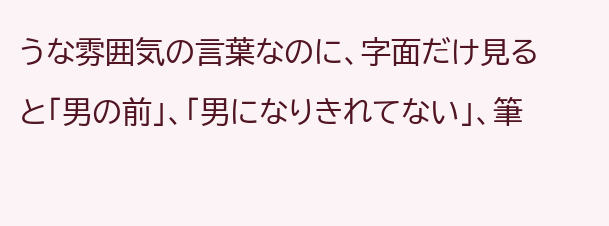うな雰囲気の言葉なのに、字面だけ見ると「男の前」、「男になりきれてない」、筆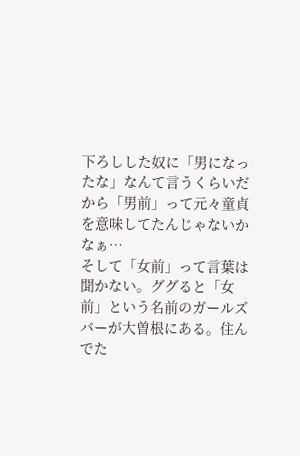下ろしした奴に「男になったな」なんて言うくらいだから「男前」って元々童貞を意味してたんじゃないかなぁ…
そして「女前」って言葉は聞かない。ググると「女前」という名前のガールズバーが大曽根にある。住んでた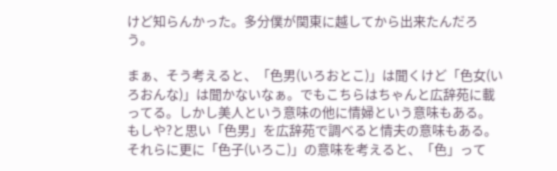けど知らんかった。多分僕が関東に越してから出来たんだろう。

まぁ、そう考えると、「色男(いろおとこ)」は聞くけど「色女(いろおんな)」は聞かないなぁ。でもこちらはちゃんと広辞苑に載ってる。しかし美人という意味の他に情婦という意味もある。もしや?と思い「色男」を広辞苑で調べると情夫の意味もある。
それらに更に「色子(いろこ)」の意味を考えると、「色」って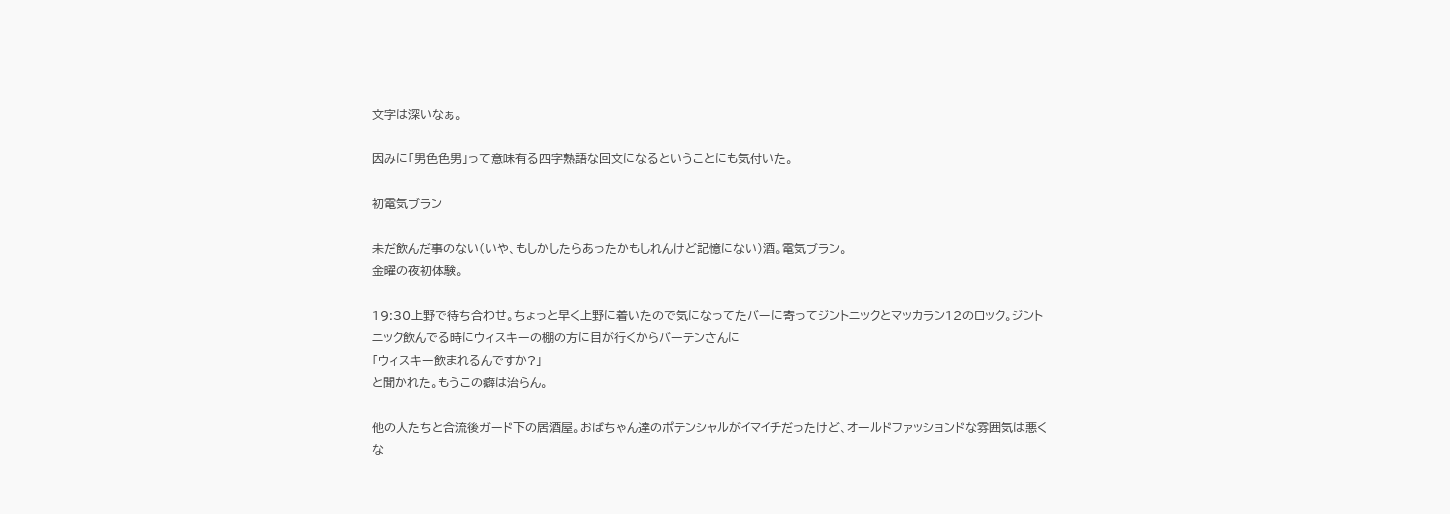文字は深いなぁ。

因みに「男色色男」って意味有る四字熟語な回文になるということにも気付いた。

初電気ブラン

未だ飲んだ事のない(いや、もしかしたらあったかもしれんけど記憶にない)酒。電気ブラン。
金曜の夜初体験。

19:30上野で待ち合わせ。ちょっと早く上野に着いたので気になってたバーに寄ってジントニックとマッカラン12のロック。ジントニック飲んでる時にウィスキーの棚の方に目が行くからバーテンさんに
「ウィスキー飲まれるんですか?」
と聞かれた。もうこの癖は治らん。

他の人たちと合流後ガード下の居酒屋。おばちゃん達のポテンシャルがイマイチだったけど、オールドファッションドな雰囲気は悪くな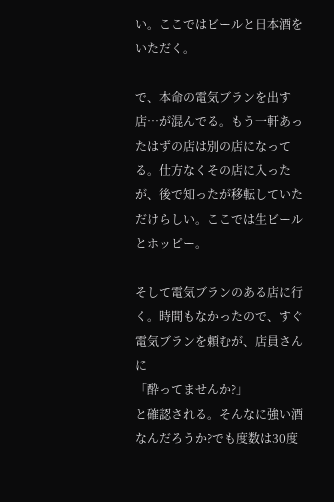い。ここではビールと日本酒をいただく。

で、本命の電気ブランを出す店…が混んでる。もう一軒あったはずの店は別の店になってる。仕方なくその店に入ったが、後で知ったが移転していただけらしい。ここでは生ビールとホッピー。

そして電気ブランのある店に行く。時間もなかったので、すぐ電気ブランを頼むが、店員さんに
「酔ってませんか?」
と確認される。そんなに強い酒なんだろうか?でも度数は30度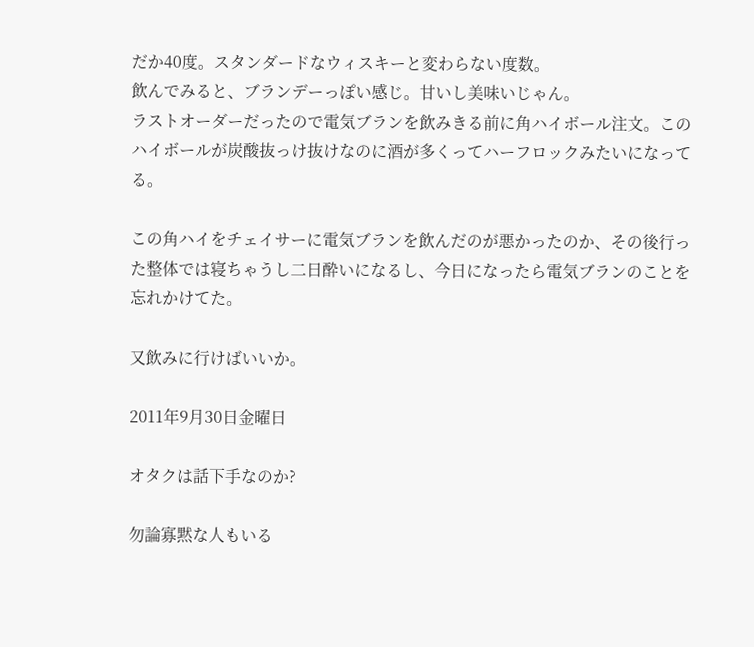だか40度。スタンダードなウィスキーと変わらない度数。
飲んでみると、ブランデーっぽい感じ。甘いし美味いじゃん。
ラストオーダーだったので電気ブランを飲みきる前に角ハイボール注文。このハイボールが炭酸抜っけ抜けなのに酒が多くってハーフロックみたいになってる。

この角ハイをチェイサーに電気ブランを飲んだのが悪かったのか、その後行った整体では寝ちゃうし二日酔いになるし、今日になったら電気ブランのことを忘れかけてた。

又飲みに行けばいいか。

2011年9月30日金曜日

オタクは話下手なのか?

勿論寡黙な人もいる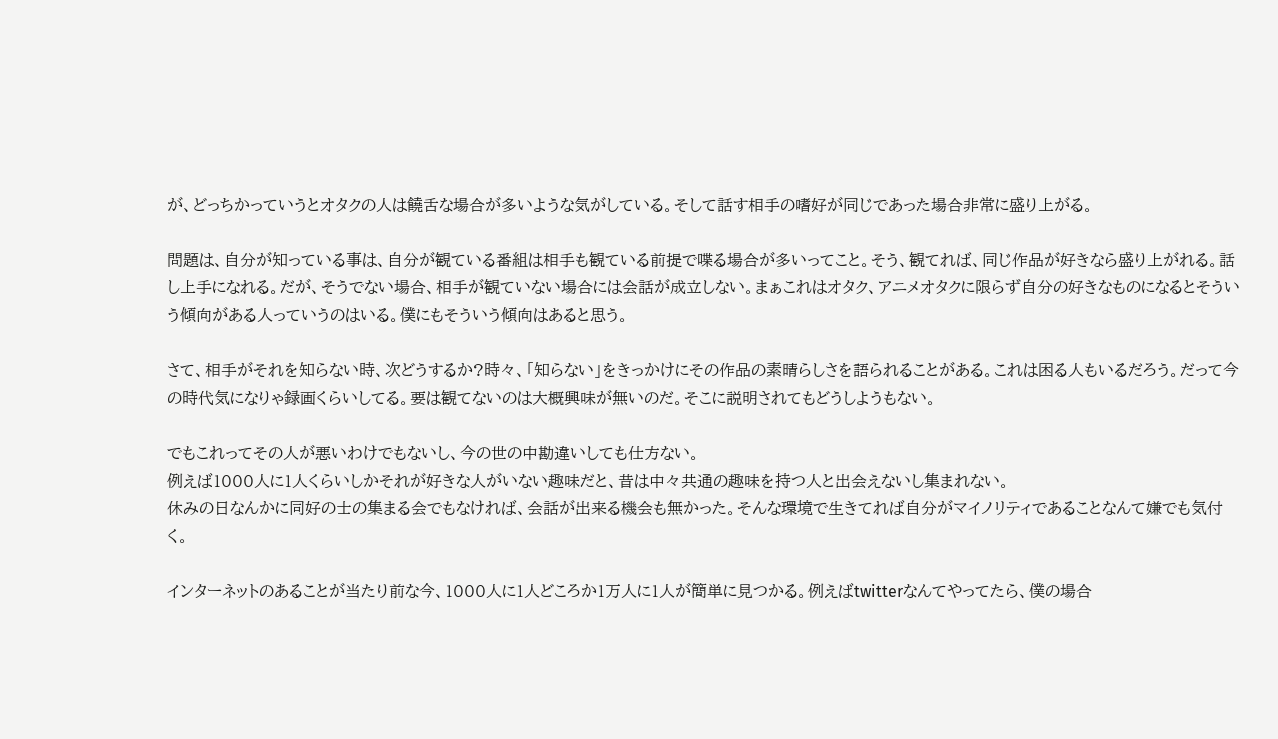が、どっちかっていうとオタクの人は饒舌な場合が多いような気がしている。そして話す相手の嗜好が同じであった場合非常に盛り上がる。

問題は、自分が知っている事は、自分が観ている番組は相手も観ている前提で喋る場合が多いってこと。そう、観てれば、同じ作品が好きなら盛り上がれる。話し上手になれる。だが、そうでない場合、相手が観ていない場合には会話が成立しない。まぁこれはオタク、アニメオタクに限らず自分の好きなものになるとそういう傾向がある人っていうのはいる。僕にもそういう傾向はあると思う。

さて、相手がそれを知らない時、次どうするか?時々、「知らない」をきっかけにその作品の素晴らしさを語られることがある。これは困る人もいるだろう。だって今の時代気になりゃ録画くらいしてる。要は観てないのは大概興味が無いのだ。そこに説明されてもどうしようもない。

でもこれってその人が悪いわけでもないし、今の世の中勘違いしても仕方ない。
例えば1000人に1人くらいしかそれが好きな人がいない趣味だと、昔は中々共通の趣味を持つ人と出会えないし集まれない。
休みの日なんかに同好の士の集まる会でもなければ、会話が出来る機会も無かった。そんな環境で生きてれば自分がマイノリティであることなんて嫌でも気付く。

インターネットのあることが当たり前な今、1000人に1人どころか1万人に1人が簡単に見つかる。例えばtwitterなんてやってたら、僕の場合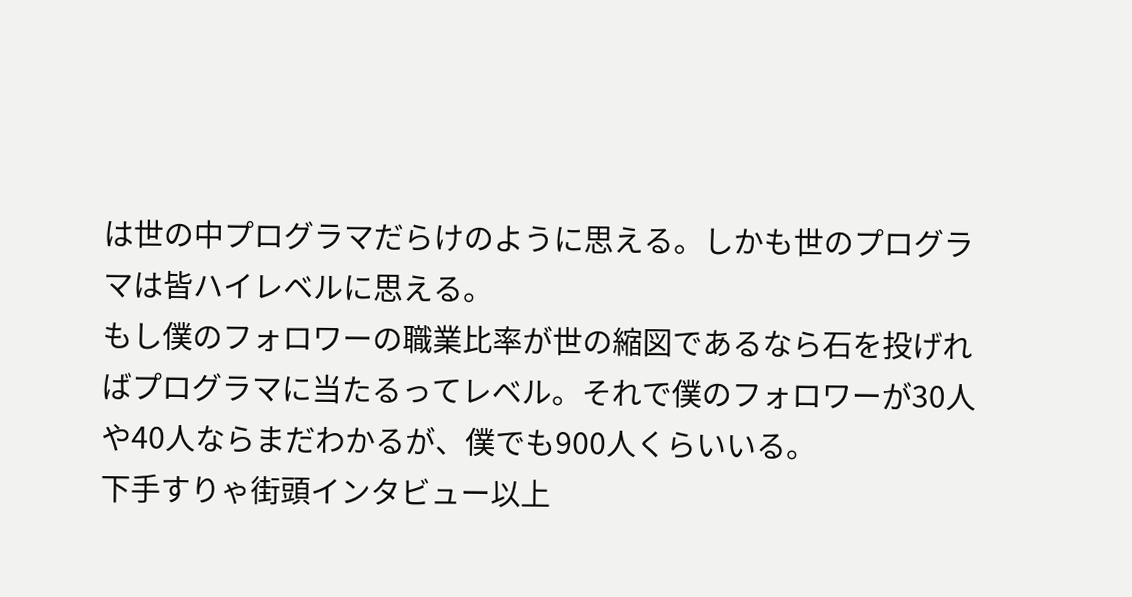は世の中プログラマだらけのように思える。しかも世のプログラマは皆ハイレベルに思える。
もし僕のフォロワーの職業比率が世の縮図であるなら石を投げればプログラマに当たるってレベル。それで僕のフォロワーが30人や40人ならまだわかるが、僕でも900人くらいいる。
下手すりゃ街頭インタビュー以上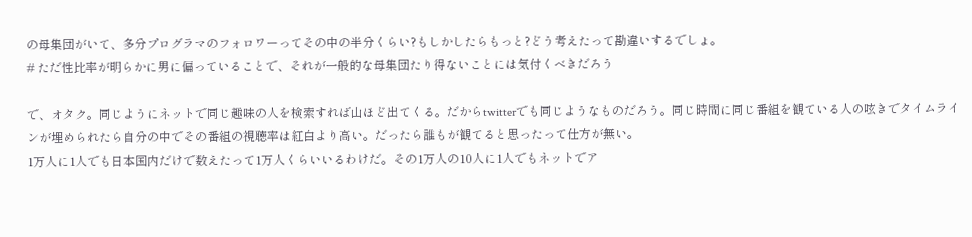の母集団がいて、多分プログラマのフォロワーってその中の半分くらい?もしかしたらもっと?どう考えたって勘違いするでしょ。
# ただ性比率が明らかに男に偏っていることで、それが一般的な母集団たり得ないことには気付くべきだろう

で、オタク。同じようにネットで同じ趣味の人を検索すれば山ほど出てくる。だからtwitterでも同じようなものだろう。同じ時間に同じ番組を観ている人の呟きでタイムラインが埋められたら自分の中でその番組の視聴率は紅白より高い。だったら誰もが観てると思ったって仕方が無い。
1万人に1人でも日本国内だけで数えたって1万人くらいいるわけだ。その1万人の10人に1人でもネットでア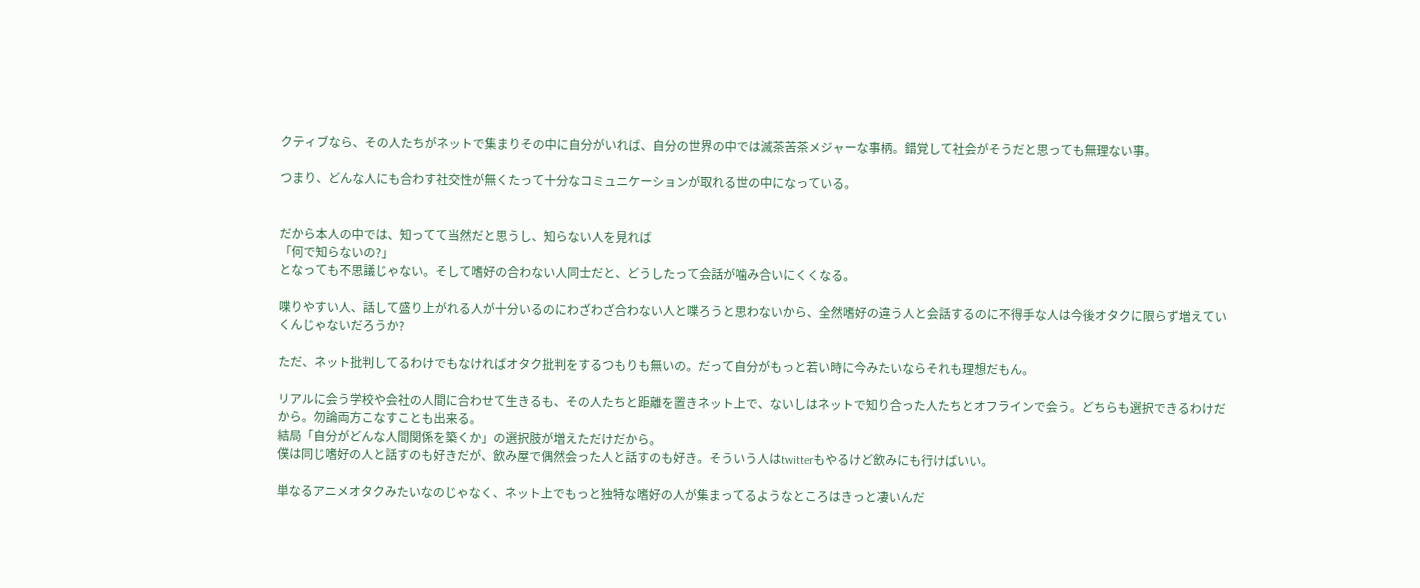クティブなら、その人たちがネットで集まりその中に自分がいれば、自分の世界の中では滅茶苦茶メジャーな事柄。錯覚して社会がそうだと思っても無理ない事。

つまり、どんな人にも合わす社交性が無くたって十分なコミュニケーションが取れる世の中になっている。


だから本人の中では、知ってて当然だと思うし、知らない人を見れば
「何で知らないの?」
となっても不思議じゃない。そして嗜好の合わない人同士だと、どうしたって会話が噛み合いにくくなる。

喋りやすい人、話して盛り上がれる人が十分いるのにわざわざ合わない人と喋ろうと思わないから、全然嗜好の違う人と会話するのに不得手な人は今後オタクに限らず増えていくんじゃないだろうか?

ただ、ネット批判してるわけでもなければオタク批判をするつもりも無いの。だって自分がもっと若い時に今みたいならそれも理想だもん。

リアルに会う学校や会社の人間に合わせて生きるも、その人たちと距離を置きネット上で、ないしはネットで知り合った人たちとオフラインで会う。どちらも選択できるわけだから。勿論両方こなすことも出来る。
結局「自分がどんな人間関係を築くか」の選択肢が増えただけだから。
僕は同じ嗜好の人と話すのも好きだが、飲み屋で偶然会った人と話すのも好き。そういう人はtwitterもやるけど飲みにも行けばいい。

単なるアニメオタクみたいなのじゃなく、ネット上でもっと独特な嗜好の人が集まってるようなところはきっと凄いんだ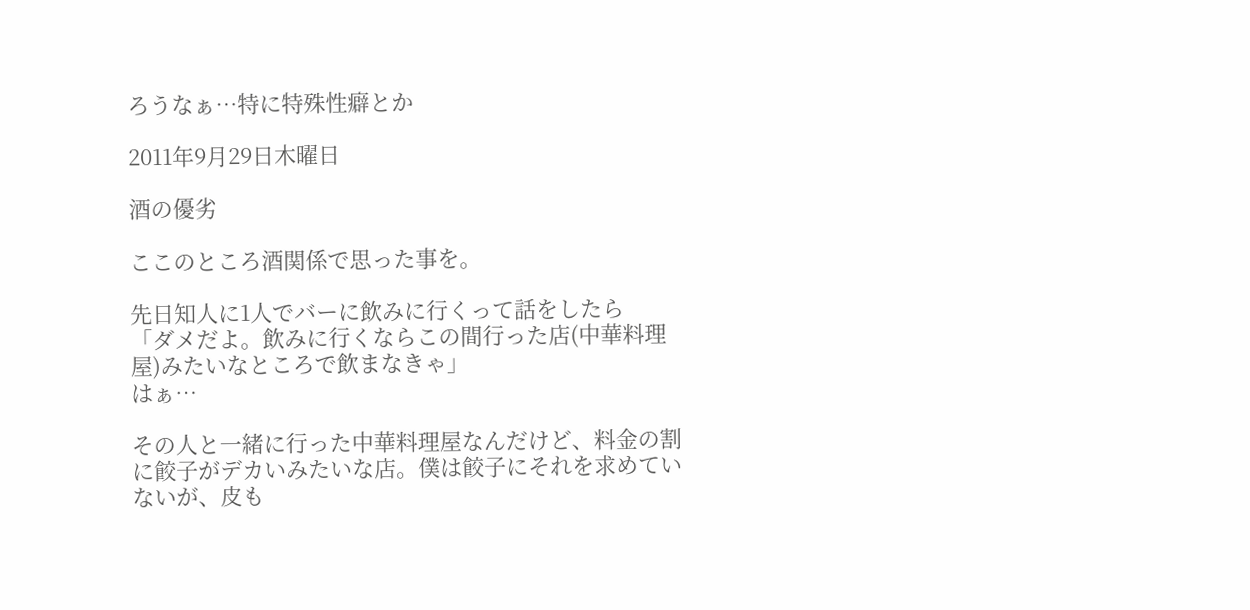ろうなぁ…特に特殊性癖とか

2011年9月29日木曜日

酒の優劣

ここのところ酒関係で思った事を。

先日知人に1人でバーに飲みに行くって話をしたら
「ダメだよ。飲みに行くならこの間行った店(中華料理屋)みたいなところで飲まなきゃ」
はぁ…

その人と一緒に行った中華料理屋なんだけど、料金の割に餃子がデカいみたいな店。僕は餃子にそれを求めていないが、皮も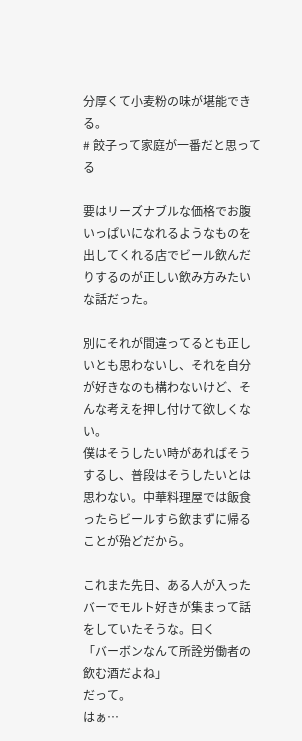分厚くて小麦粉の味が堪能できる。
# 餃子って家庭が一番だと思ってる

要はリーズナブルな価格でお腹いっぱいになれるようなものを出してくれる店でビール飲んだりするのが正しい飲み方みたいな話だった。

別にそれが間違ってるとも正しいとも思わないし、それを自分が好きなのも構わないけど、そんな考えを押し付けて欲しくない。
僕はそうしたい時があればそうするし、普段はそうしたいとは思わない。中華料理屋では飯食ったらビールすら飲まずに帰ることが殆どだから。

これまた先日、ある人が入ったバーでモルト好きが集まって話をしていたそうな。曰く
「バーボンなんて所詮労働者の飲む酒だよね」
だって。
はぁ…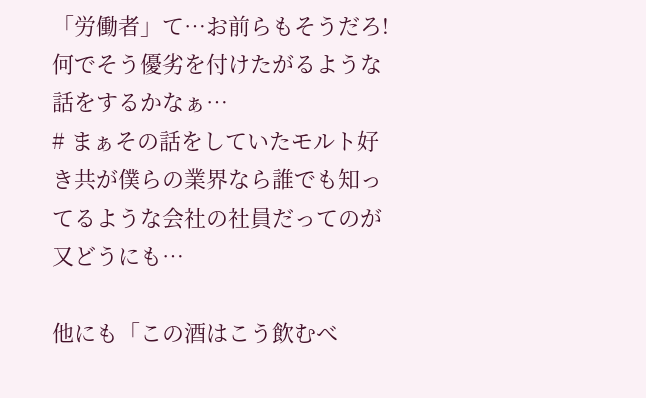「労働者」て…お前らもそうだろ!
何でそう優劣を付けたがるような話をするかなぁ…
# まぁその話をしていたモルト好き共が僕らの業界なら誰でも知ってるような会社の社員だってのが又どうにも…

他にも「この酒はこう飲むべ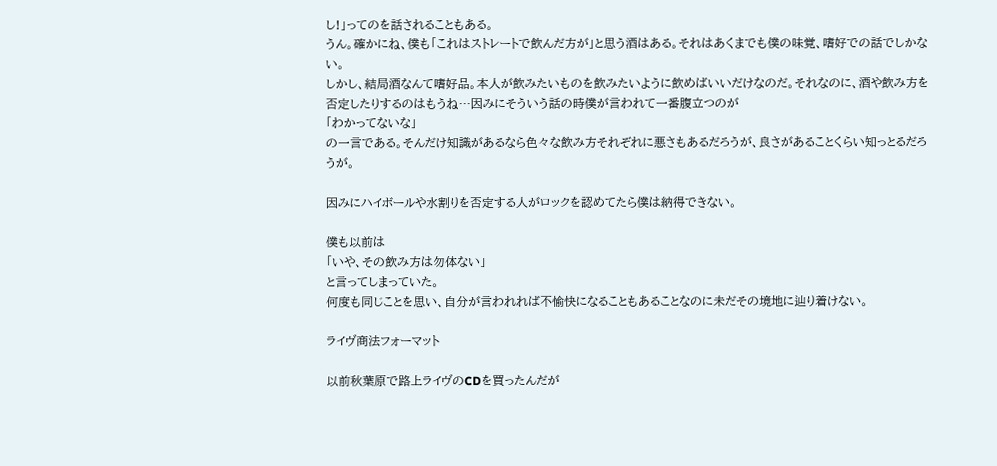し!」ってのを話されることもある。
うん。確かにね、僕も「これはストレートで飲んだ方が」と思う酒はある。それはあくまでも僕の味覚、嗜好での話でしかない。
しかし、結局酒なんて嗜好品。本人が飲みたいものを飲みたいように飲めばいいだけなのだ。それなのに、酒や飲み方を否定したりするのはもうね…因みにそういう話の時僕が言われて一番腹立つのが
「わかってないな」
の一言である。そんだけ知識があるなら色々な飲み方それぞれに悪さもあるだろうが、良さがあることくらい知っとるだろうが。

因みにハイボールや水割りを否定する人がロックを認めてたら僕は納得できない。

僕も以前は
「いや、その飲み方は勿体ない」
と言ってしまっていた。
何度も同じことを思い、自分が言われれば不愉快になることもあることなのに未だその境地に辿り着けない。

ライヴ商法フォーマット

以前秋葉原で路上ライヴのCDを買ったんだが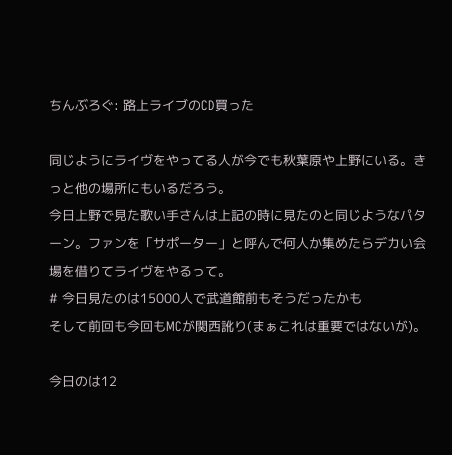ちんぶろぐ: 路上ライブのCD買った

同じようにライヴをやってる人が今でも秋葉原や上野にいる。きっと他の場所にもいるだろう。
今日上野で見た歌い手さんは上記の時に見たのと同じようなパターン。ファンを「サポーター」と呼んで何人か集めたらデカい会場を借りてライヴをやるって。
# 今日見たのは15000人で武道館前もそうだったかも
そして前回も今回もMCが関西訛り(まぁこれは重要ではないが)。

今日のは12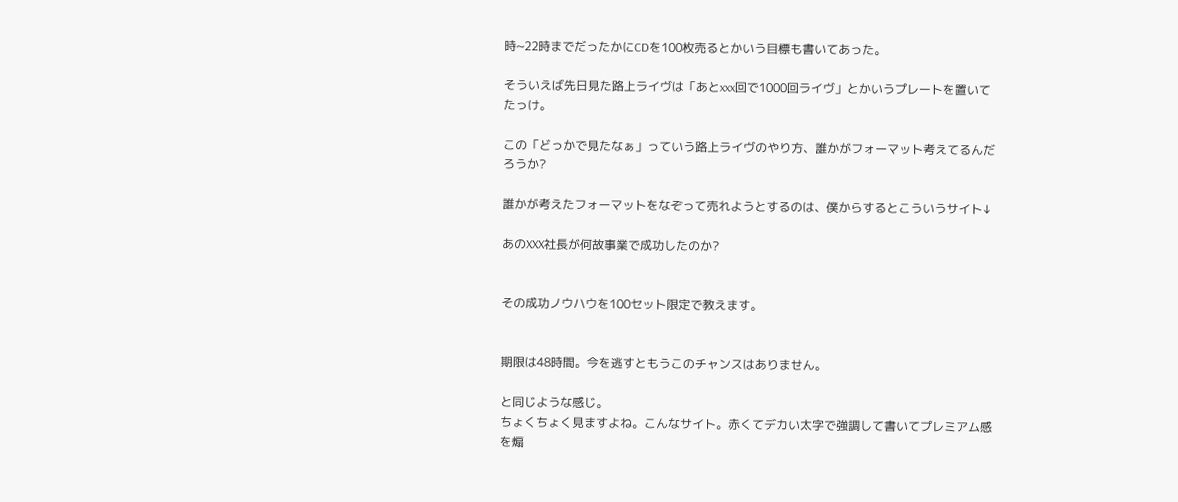時~22時までだったかにCDを100枚売るとかいう目標も書いてあった。

そういえば先日見た路上ライヴは「あとxxx回で1000回ライヴ」とかいうプレートを置いてたっけ。

この「どっかで見たなぁ」っていう路上ライヴのやり方、誰かがフォーマット考えてるんだろうか?

誰かが考えたフォーマットをなぞって売れようとするのは、僕からするとこういうサイト↓

あのXXX社長が何故事業で成功したのか?


その成功ノウハウを100セット限定で教えます。


期限は48時間。今を逃すともうこのチャンスはありません。

と同じような感じ。
ちょくちょく見ますよね。こんなサイト。赤くてデカい太字で強調して書いてプレミアム感を煽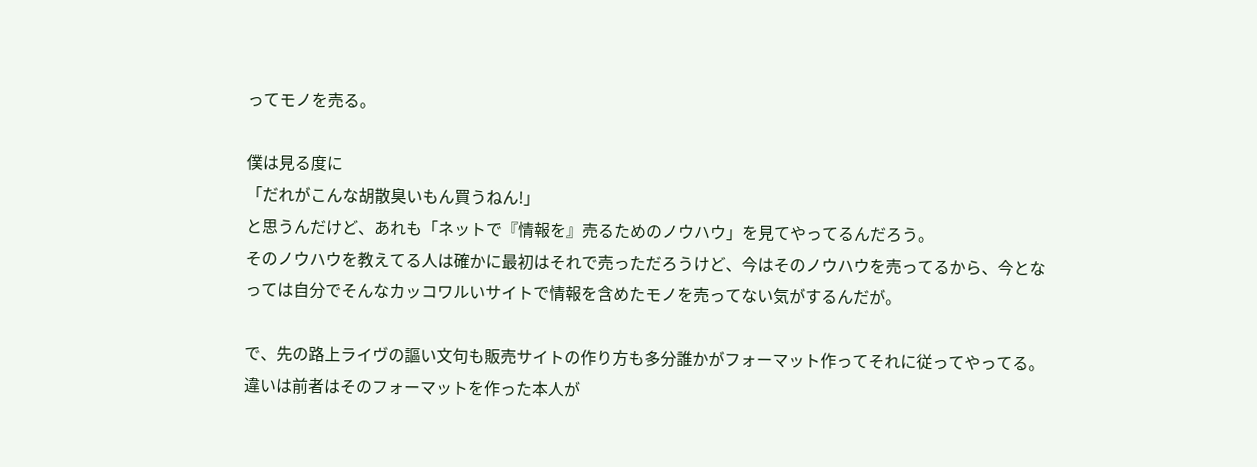ってモノを売る。

僕は見る度に
「だれがこんな胡散臭いもん買うねん!」
と思うんだけど、あれも「ネットで『情報を』売るためのノウハウ」を見てやってるんだろう。
そのノウハウを教えてる人は確かに最初はそれで売っただろうけど、今はそのノウハウを売ってるから、今となっては自分でそんなカッコワルいサイトで情報を含めたモノを売ってない気がするんだが。

で、先の路上ライヴの謳い文句も販売サイトの作り方も多分誰かがフォーマット作ってそれに従ってやってる。
違いは前者はそのフォーマットを作った本人が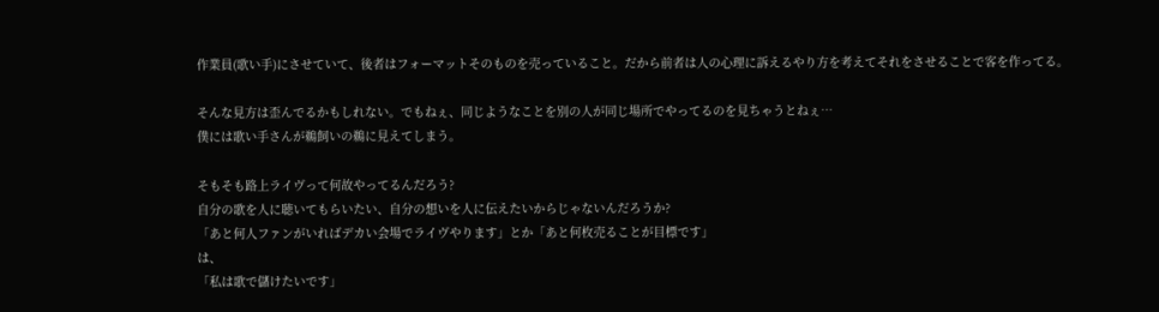作業員(歌い手)にさせていて、後者はフォーマットそのものを売っていること。だから前者は人の心理に訴えるやり方を考えてそれをさせることで客を作ってる。

そんな見方は歪んでるかもしれない。でもねぇ、同じようなことを別の人が同じ場所でやってるのを見ちゃうとねぇ…
僕には歌い手さんが鵜飼いの鵜に見えてしまう。

そもそも路上ライヴって何故やってるんだろう?
自分の歌を人に聴いてもらいたい、自分の想いを人に伝えたいからじゃないんだろうか?
「あと何人ファンがいればデカい会場でライヴやります」とか「あと何枚売ることが目標です」
は、
「私は歌で儲けたいです」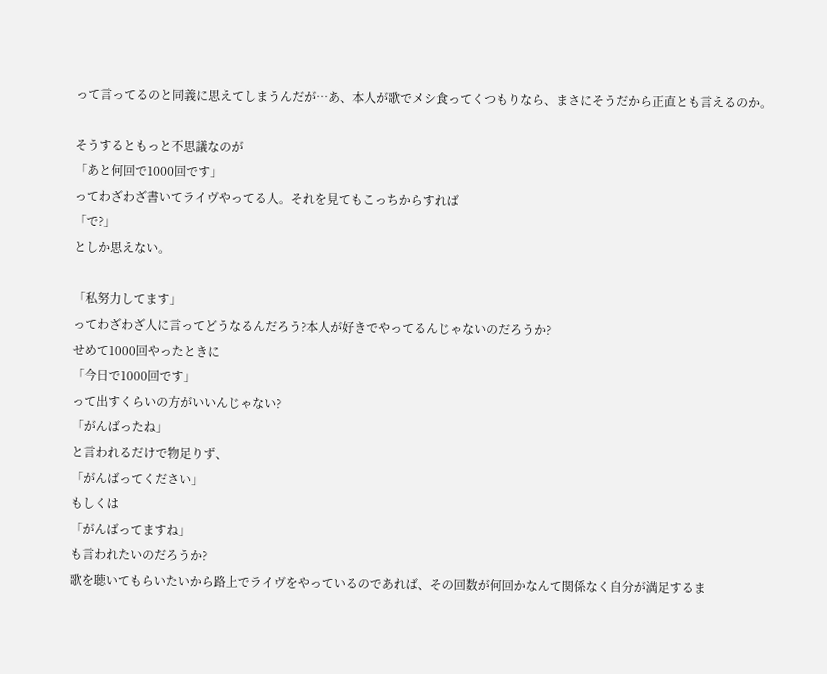って言ってるのと同義に思えてしまうんだが…あ、本人が歌でメシ食ってくつもりなら、まさにそうだから正直とも言えるのか。

そうするともっと不思議なのが
「あと何回で1000回です」
ってわざわざ書いてライヴやってる人。それを見てもこっちからすれば
「で?」
としか思えない。

「私努力してます」
ってわざわざ人に言ってどうなるんだろう?本人が好きでやってるんじゃないのだろうか?
せめて1000回やったときに
「今日で1000回です」
って出すくらいの方がいいんじゃない?
「がんばったね」
と言われるだけで物足りず、
「がんばってください」
もしくは
「がんばってますね」
も言われたいのだろうか?
歌を聴いてもらいたいから路上でライヴをやっているのであれば、その回数が何回かなんて関係なく自分が満足するま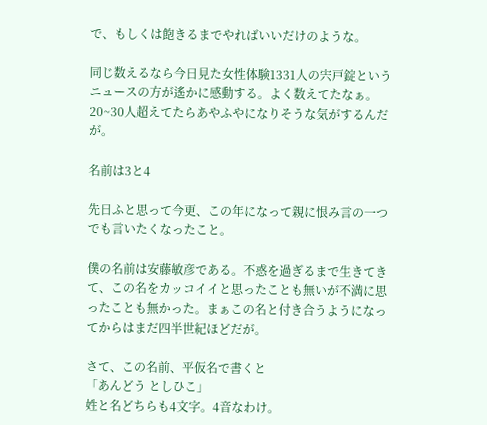で、もしくは飽きるまでやればいいだけのような。

同じ数えるなら今日見た女性体験1331人の宍戸錠というニュースの方が遙かに感動する。よく数えてたなぁ。20~30人超えてたらあやふやになりそうな気がするんだが。

名前は3と4

先日ふと思って今更、この年になって親に恨み言の一つでも言いたくなったこと。

僕の名前は安藤敏彦である。不惑を過ぎるまで生きてきて、この名をカッコイイと思ったことも無いが不満に思ったことも無かった。まぁこの名と付き合うようになってからはまだ四半世紀ほどだが。

さて、この名前、平仮名で書くと
「あんどう としひこ」
姓と名どちらも4文字。4音なわけ。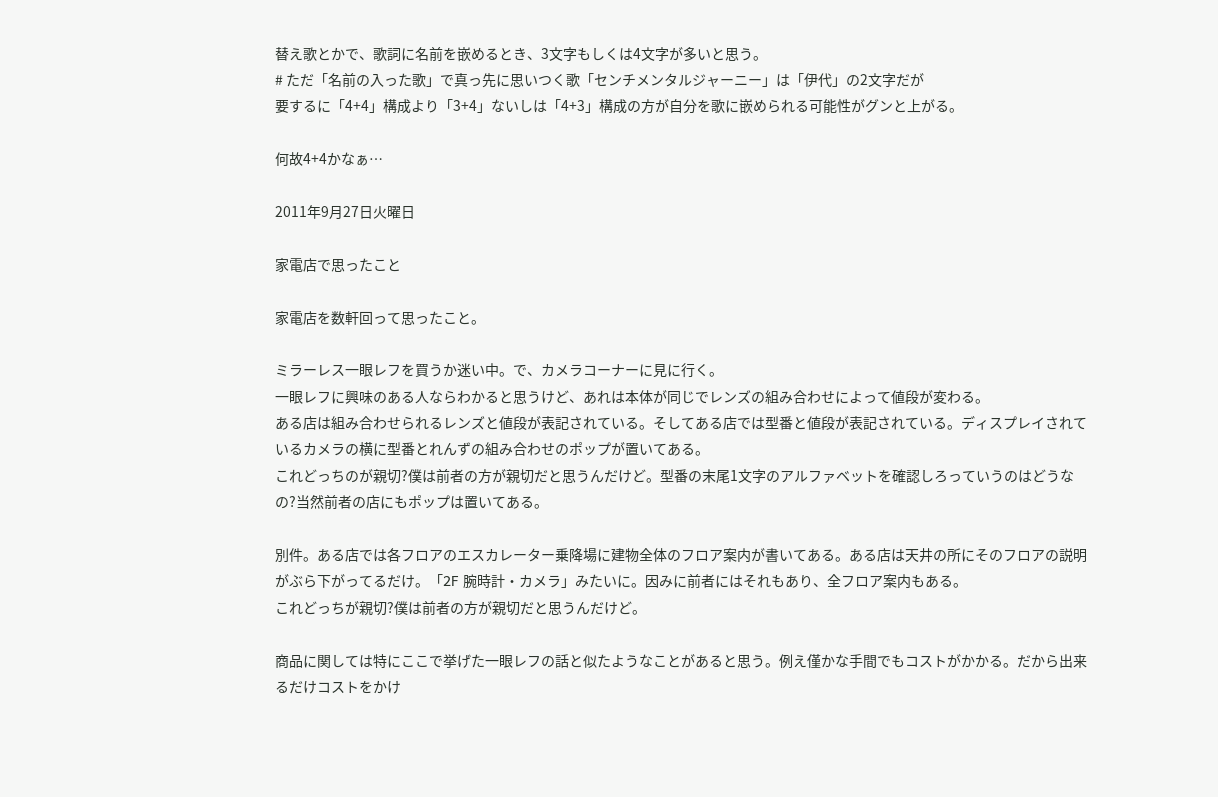替え歌とかで、歌詞に名前を嵌めるとき、3文字もしくは4文字が多いと思う。
# ただ「名前の入った歌」で真っ先に思いつく歌「センチメンタルジャーニー」は「伊代」の2文字だが
要するに「4+4」構成より「3+4」ないしは「4+3」構成の方が自分を歌に嵌められる可能性がグンと上がる。

何故4+4かなぁ…

2011年9月27日火曜日

家電店で思ったこと

家電店を数軒回って思ったこと。

ミラーレス一眼レフを買うか迷い中。で、カメラコーナーに見に行く。
一眼レフに興味のある人ならわかると思うけど、あれは本体が同じでレンズの組み合わせによって値段が変わる。
ある店は組み合わせられるレンズと値段が表記されている。そしてある店では型番と値段が表記されている。ディスプレイされているカメラの横に型番とれんずの組み合わせのポップが置いてある。
これどっちのが親切?僕は前者の方が親切だと思うんだけど。型番の末尾1文字のアルファベットを確認しろっていうのはどうなの?当然前者の店にもポップは置いてある。

別件。ある店では各フロアのエスカレーター乗降場に建物全体のフロア案内が書いてある。ある店は天井の所にそのフロアの説明がぶら下がってるだけ。「2F 腕時計・カメラ」みたいに。因みに前者にはそれもあり、全フロア案内もある。
これどっちが親切?僕は前者の方が親切だと思うんだけど。

商品に関しては特にここで挙げた一眼レフの話と似たようなことがあると思う。例え僅かな手間でもコストがかかる。だから出来るだけコストをかけ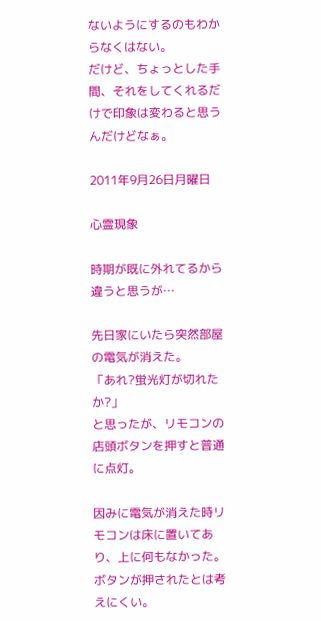ないようにするのもわからなくはない。
だけど、ちょっとした手間、それをしてくれるだけで印象は変わると思うんだけどなぁ。

2011年9月26日月曜日

心霊現象

時期が既に外れてるから違うと思うが…

先日家にいたら突然部屋の電気が消えた。
「あれ?蛍光灯が切れたか?」
と思ったが、リモコンの店頭ボタンを押すと普通に点灯。

因みに電気が消えた時リモコンは床に置いてあり、上に何もなかった。ボタンが押されたとは考えにくい。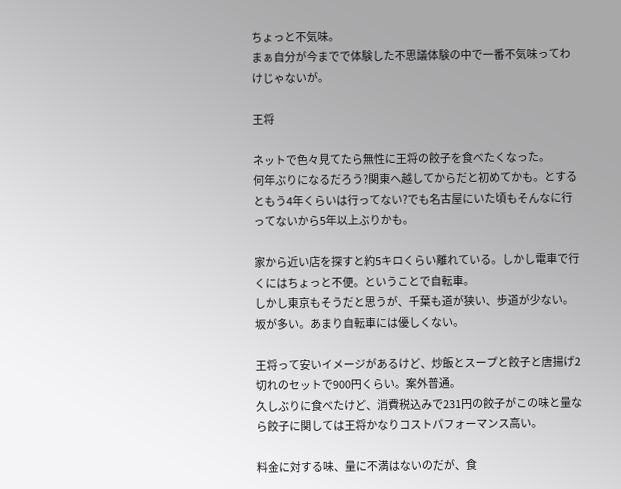ちょっと不気味。
まぁ自分が今までで体験した不思議体験の中で一番不気味ってわけじゃないが。

王将

ネットで色々見てたら無性に王将の餃子を食べたくなった。
何年ぶりになるだろう?関東へ越してからだと初めてかも。とするともう4年くらいは行ってない?でも名古屋にいた頃もそんなに行ってないから5年以上ぶりかも。

家から近い店を探すと約5キロくらい離れている。しかし電車で行くにはちょっと不便。ということで自転車。
しかし東京もそうだと思うが、千葉も道が狭い、歩道が少ない。坂が多い。あまり自転車には優しくない。

王将って安いイメージがあるけど、炒飯とスープと餃子と唐揚げ2切れのセットで900円くらい。案外普通。
久しぶりに食べたけど、消費税込みで231円の餃子がこの味と量なら餃子に関しては王将かなりコストパフォーマンス高い。

料金に対する味、量に不満はないのだが、食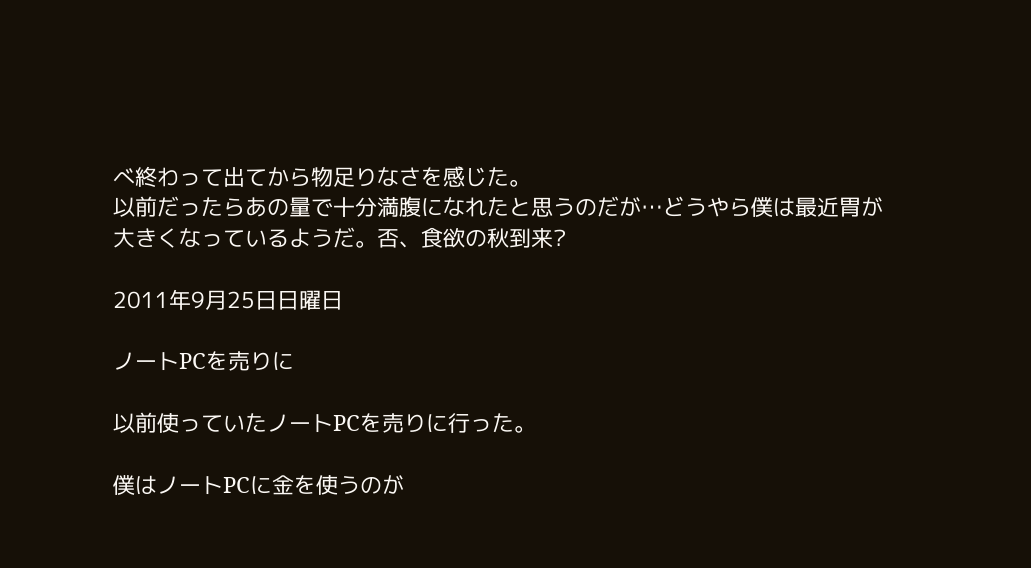べ終わって出てから物足りなさを感じた。
以前だったらあの量で十分満腹になれたと思うのだが…どうやら僕は最近胃が大きくなっているようだ。否、食欲の秋到来?

2011年9月25日日曜日

ノートPCを売りに

以前使っていたノートPCを売りに行った。

僕はノートPCに金を使うのが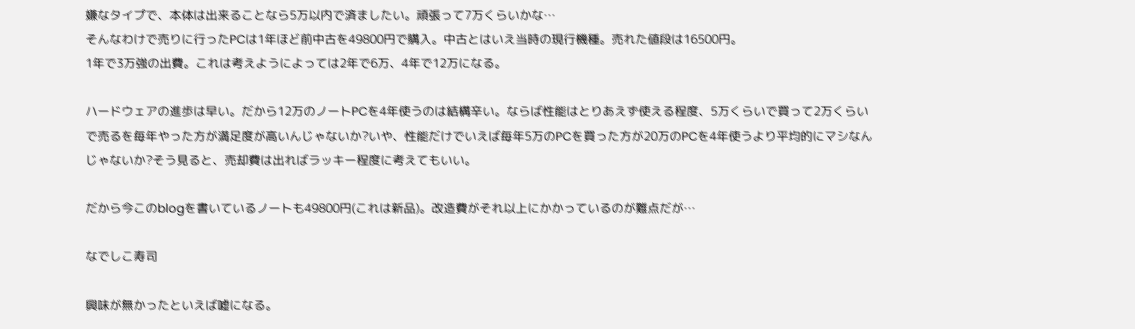嫌なタイプで、本体は出来ることなら5万以内で済ましたい。頑張って7万くらいかな…
そんなわけで売りに行ったPCは1年ほど前中古を49800円で購入。中古とはいえ当時の現行機種。売れた値段は16500円。
1年で3万強の出費。これは考えようによっては2年で6万、4年で12万になる。

ハードウェアの進歩は早い。だから12万のノートPCを4年使うのは結構辛い。ならば性能はとりあえず使える程度、5万くらいで買って2万くらいで売るを毎年やった方が満足度が高いんじゃないか?いや、性能だけでいえば毎年5万のPCを買った方が20万のPCを4年使うより平均的にマシなんじゃないか?そう見ると、売却費は出ればラッキー程度に考えてもいい。

だから今このblogを書いているノートも49800円(これは新品)。改造費がそれ以上にかかっているのが難点だが…

なでしこ寿司

興味が無かったといえば嘘になる。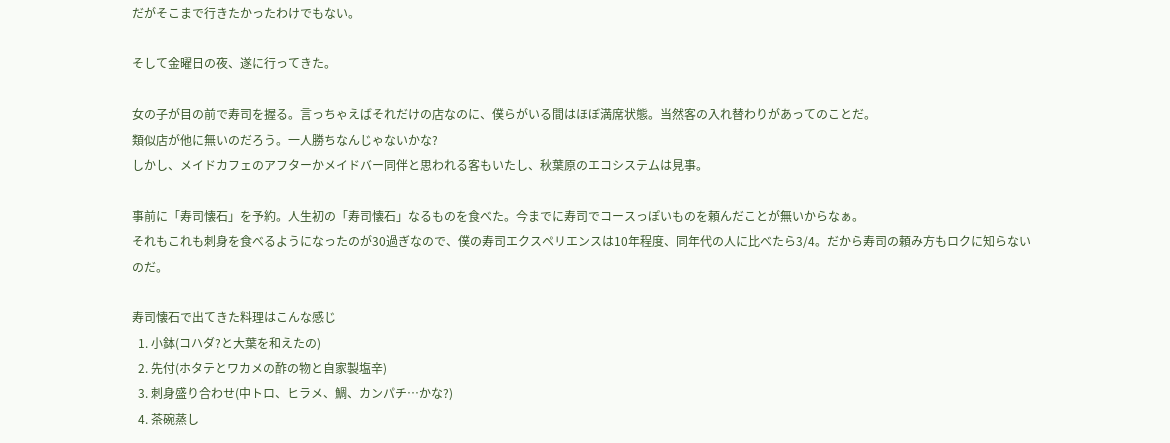だがそこまで行きたかったわけでもない。

そして金曜日の夜、遂に行ってきた。

女の子が目の前で寿司を握る。言っちゃえばそれだけの店なのに、僕らがいる間はほぼ満席状態。当然客の入れ替わりがあってのことだ。
類似店が他に無いのだろう。一人勝ちなんじゃないかな?
しかし、メイドカフェのアフターかメイドバー同伴と思われる客もいたし、秋葉原のエコシステムは見事。

事前に「寿司懐石」を予約。人生初の「寿司懐石」なるものを食べた。今までに寿司でコースっぽいものを頼んだことが無いからなぁ。
それもこれも刺身を食べるようになったのが30過ぎなので、僕の寿司エクスペリエンスは10年程度、同年代の人に比べたら3/4。だから寿司の頼み方もロクに知らないのだ。

寿司懐石で出てきた料理はこんな感じ
  1. 小鉢(コハダ?と大葉を和えたの)
  2. 先付(ホタテとワカメの酢の物と自家製塩辛)
  3. 刺身盛り合わせ(中トロ、ヒラメ、鯛、カンパチ…かな?)
  4. 茶碗蒸し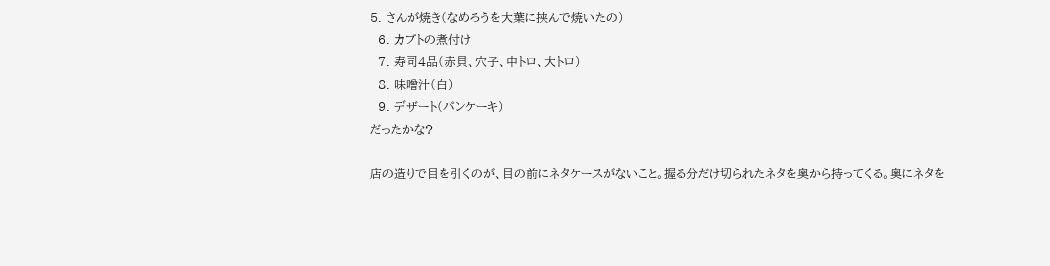5. さんが焼き(なめろうを大葉に挟んで焼いたの)
  6. カブトの煮付け
  7. 寿司4品(赤貝、穴子、中トロ、大トロ)
  8. 味噌汁(白)
  9. デザート(パンケーキ)
だったかな?

店の造りで目を引くのが、目の前にネタケースがないこと。握る分だけ切られたネタを奥から持ってくる。奥にネタを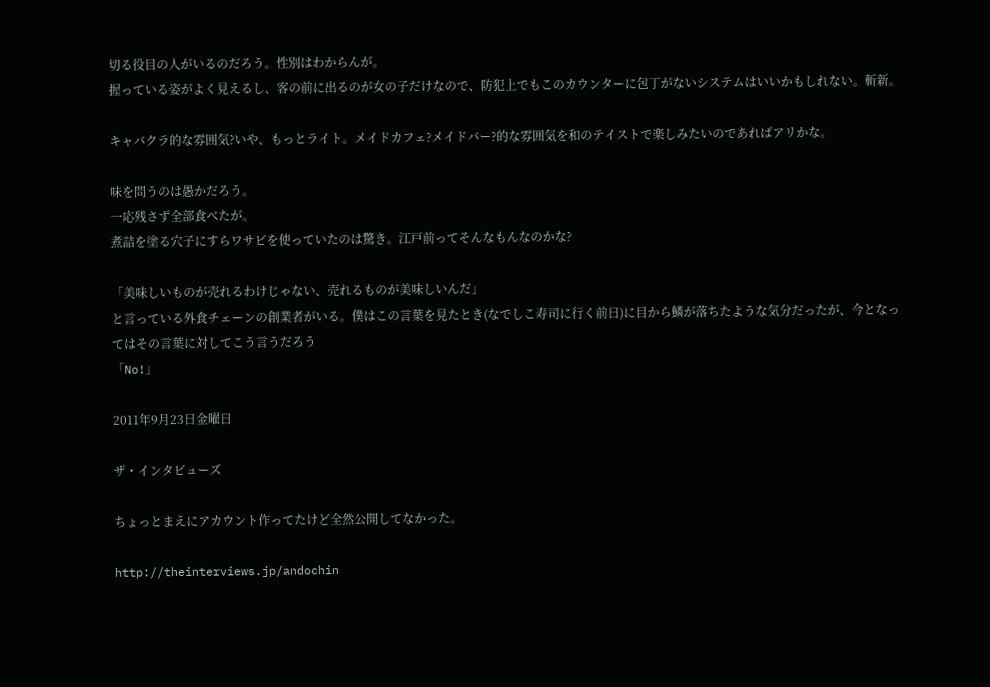切る役目の人がいるのだろう。性別はわからんが。
握っている姿がよく見えるし、客の前に出るのが女の子だけなので、防犯上でもこのカウンターに包丁がないシステムはいいかもしれない。斬新。

キャバクラ的な雰囲気?いや、もっとライト。メイドカフェ?メイドバー?的な雰囲気を和のテイストで楽しみたいのであればアリかな。

味を問うのは愚かだろう。
一応残さず全部食べたが。
煮詰を塗る穴子にすらワサビを使っていたのは驚き。江戸前ってそんなもんなのかな?

「美味しいものが売れるわけじゃない、売れるものが美味しいんだ」
と言っている外食チェーンの創業者がいる。僕はこの言葉を見たとき(なでしこ寿司に行く前日)に目から鱗が落ちたような気分だったが、今となってはその言葉に対してこう言うだろう
「No!」

2011年9月23日金曜日

ザ・インタビューズ

ちょっとまえにアカウント作ってたけど全然公開してなかった。

http://theinterviews.jp/andochin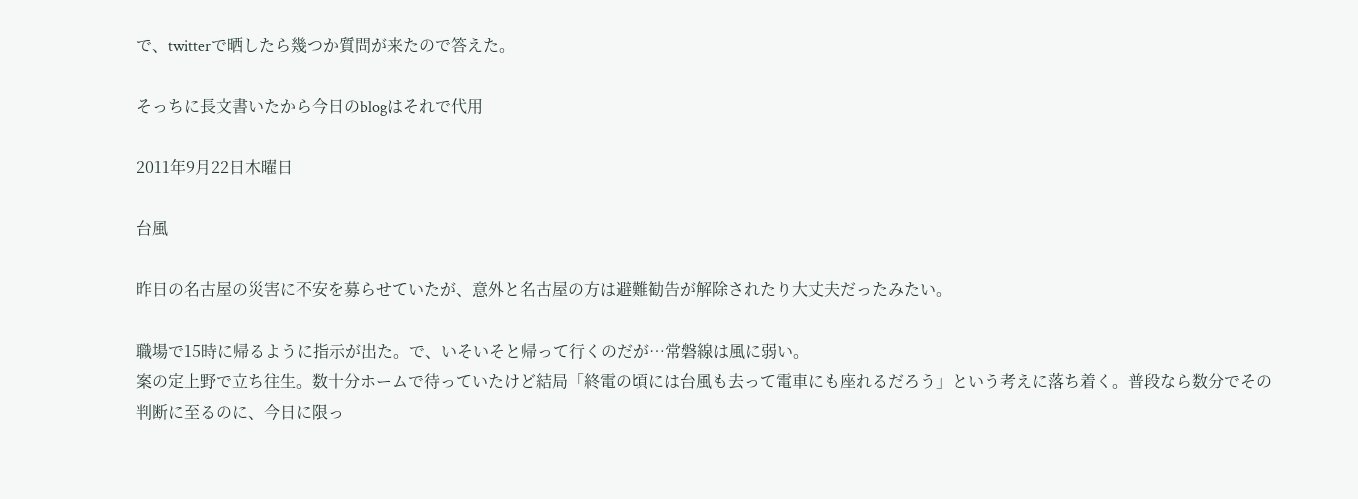で、twitterで晒したら幾つか質問が来たので答えた。

そっちに長文書いたから今日のblogはそれで代用

2011年9月22日木曜日

台風

昨日の名古屋の災害に不安を募らせていたが、意外と名古屋の方は避難勧告が解除されたり大丈夫だったみたい。

職場で15時に帰るように指示が出た。で、いそいそと帰って行くのだが…常磐線は風に弱い。
案の定上野で立ち往生。数十分ホームで待っていたけど結局「終電の頃には台風も去って電車にも座れるだろう」という考えに落ち着く。普段なら数分でその判断に至るのに、今日に限っ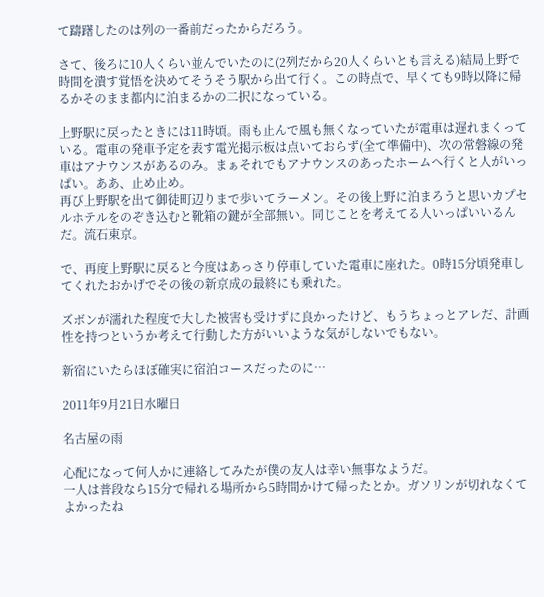て躊躇したのは列の一番前だったからだろう。

さて、後ろに10人くらい並んでいたのに(2列だから20人くらいとも言える)結局上野で時間を潰す覚悟を決めてそうそう駅から出て行く。この時点で、早くても9時以降に帰るかそのまま都内に泊まるかの二択になっている。

上野駅に戻ったときには11時頃。雨も止んで風も無くなっていたが電車は遅れまくっている。電車の発車予定を表す電光掲示板は点いておらず(全て準備中)、次の常磐線の発車はアナウンスがあるのみ。まぁそれでもアナウンスのあったホームへ行くと人がいっぱい。ああ、止め止め。
再び上野駅を出て御徒町辺りまで歩いてラーメン。その後上野に泊まろうと思いカプセルホテルをのぞき込むと靴箱の鍵が全部無い。同じことを考えてる人いっぱいいるんだ。流石東京。

で、再度上野駅に戻ると今度はあっさり停車していた電車に座れた。0時15分頃発車してくれたおかげでその後の新京成の最終にも乗れた。

ズボンが濡れた程度で大した被害も受けずに良かったけど、もうちょっとアレだ、計画性を持つというか考えて行動した方がいいような気がしないでもない。

新宿にいたらほぼ確実に宿泊コースだったのに…

2011年9月21日水曜日

名古屋の雨

心配になって何人かに連絡してみたが僕の友人は幸い無事なようだ。
一人は普段なら15分で帰れる場所から5時間かけて帰ったとか。ガソリンが切れなくてよかったね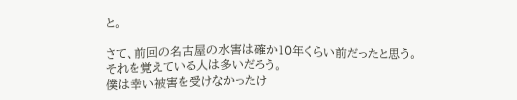と。

さて、前回の名古屋の水害は確か10年くらい前だったと思う。それを覚えている人は多いだろう。
僕は幸い被害を受けなかったけ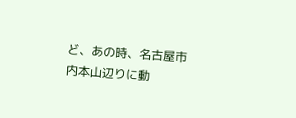ど、あの時、名古屋市内本山辺りに動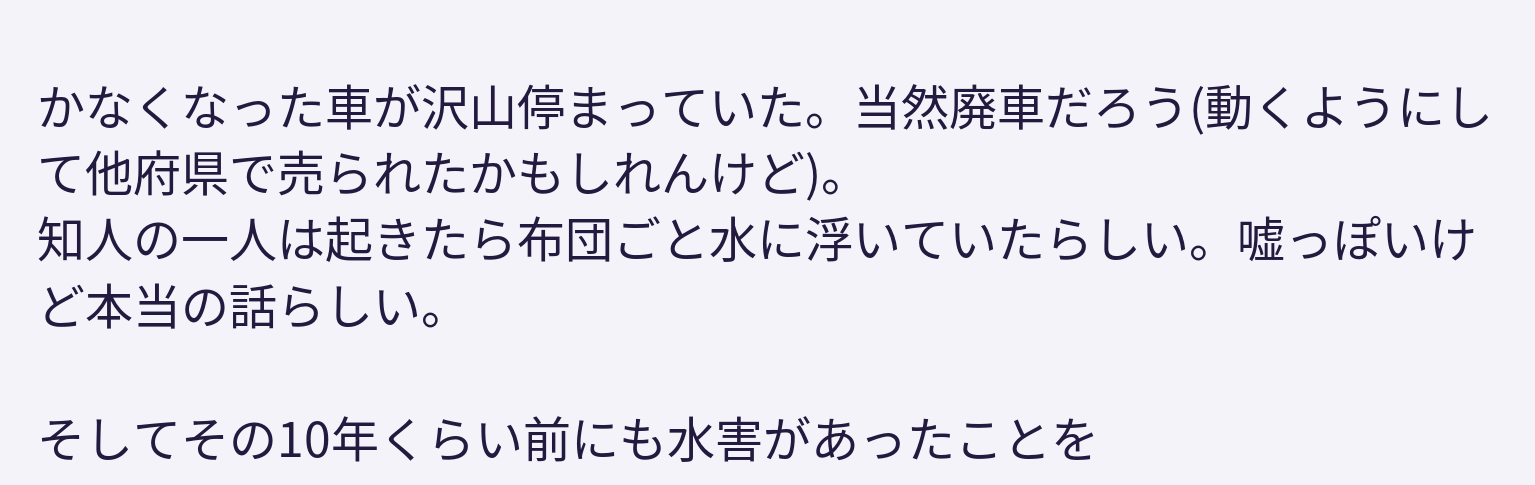かなくなった車が沢山停まっていた。当然廃車だろう(動くようにして他府県で売られたかもしれんけど)。
知人の一人は起きたら布団ごと水に浮いていたらしい。嘘っぽいけど本当の話らしい。

そしてその10年くらい前にも水害があったことを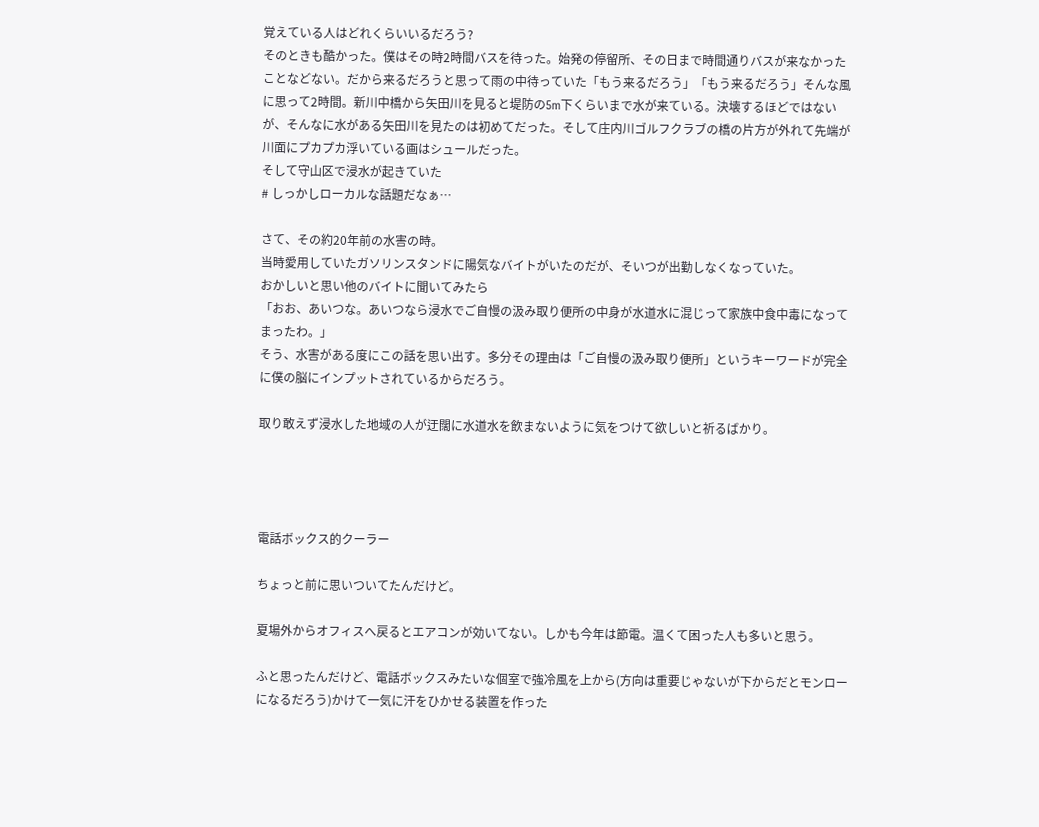覚えている人はどれくらいいるだろう?
そのときも酷かった。僕はその時2時間バスを待った。始発の停留所、その日まで時間通りバスが来なかったことなどない。だから来るだろうと思って雨の中待っていた「もう来るだろう」「もう来るだろう」そんな風に思って2時間。新川中橋から矢田川を見ると堤防の5m下くらいまで水が来ている。決壊するほどではないが、そんなに水がある矢田川を見たのは初めてだった。そして庄内川ゴルフクラブの橋の片方が外れて先端が川面にプカプカ浮いている画はシュールだった。
そして守山区で浸水が起きていた
# しっかしローカルな話題だなぁ…

さて、その約20年前の水害の時。
当時愛用していたガソリンスタンドに陽気なバイトがいたのだが、そいつが出勤しなくなっていた。
おかしいと思い他のバイトに聞いてみたら
「おお、あいつな。あいつなら浸水でご自慢の汲み取り便所の中身が水道水に混じって家族中食中毒になってまったわ。」
そう、水害がある度にこの話を思い出す。多分その理由は「ご自慢の汲み取り便所」というキーワードが完全に僕の脳にインプットされているからだろう。

取り敢えず浸水した地域の人が迂闊に水道水を飲まないように気をつけて欲しいと祈るばかり。




電話ボックス的クーラー

ちょっと前に思いついてたんだけど。

夏場外からオフィスへ戻るとエアコンが効いてない。しかも今年は節電。温くて困った人も多いと思う。

ふと思ったんだけど、電話ボックスみたいな個室で強冷風を上から(方向は重要じゃないが下からだとモンローになるだろう)かけて一気に汗をひかせる装置を作った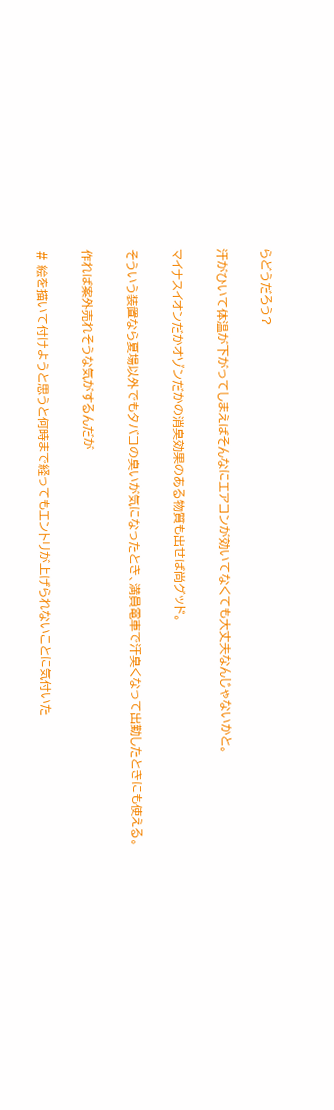らどうだろう?

汗がひいて体温が下がってしまえばそんなにエアコンが効いてなくても大丈夫なんじゃないかと。

マイナスイオンだかオゾンだかの消臭効果のある物質も出せば尚グッド。

そういう装置なら夏場以外でもタバコの臭いが気になったとき、満員電車で汗臭くなって出勤したときにも使える。

作れば案外売れそうな気がするんだが

# 絵を描いて付けようと思うと何時まで経ってもエントリが上げられないことに気付いた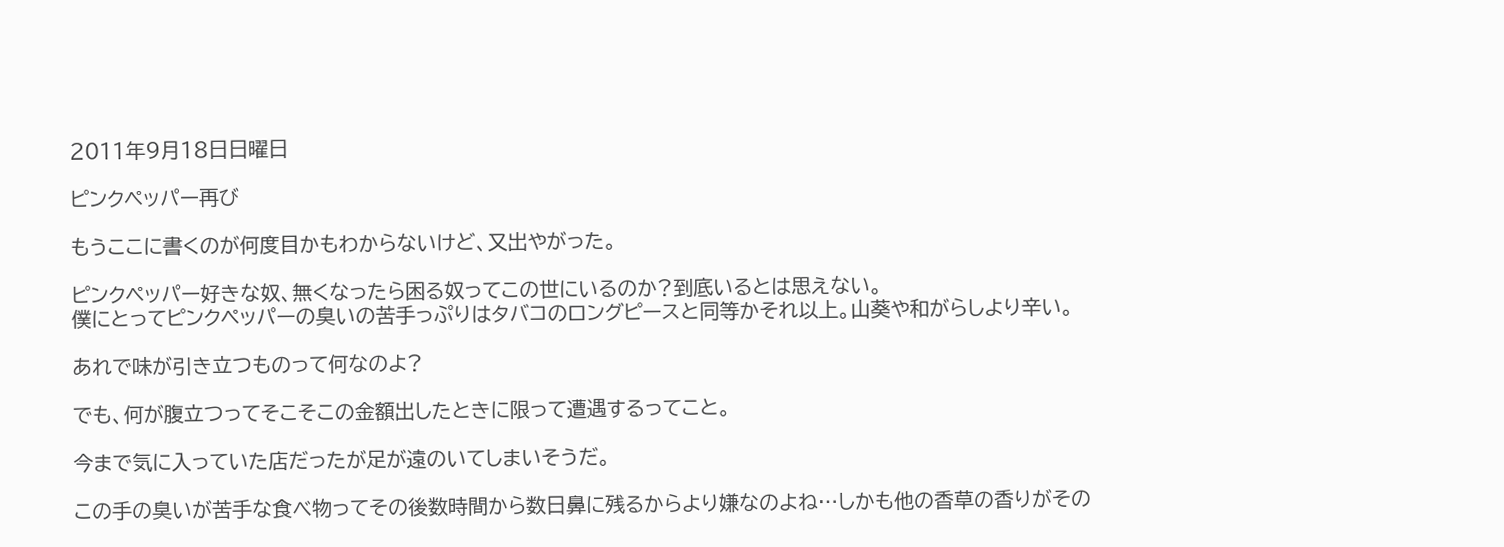2011年9月18日日曜日

ピンクペッパー再び

もうここに書くのが何度目かもわからないけど、又出やがった。

ピンクペッパー好きな奴、無くなったら困る奴ってこの世にいるのか?到底いるとは思えない。
僕にとってピンクペッパーの臭いの苦手っぷりはタバコのロングピースと同等かそれ以上。山葵や和がらしより辛い。

あれで味が引き立つものって何なのよ?

でも、何が腹立つってそこそこの金額出したときに限って遭遇するってこと。

今まで気に入っていた店だったが足が遠のいてしまいそうだ。

この手の臭いが苦手な食べ物ってその後数時間から数日鼻に残るからより嫌なのよね…しかも他の香草の香りがその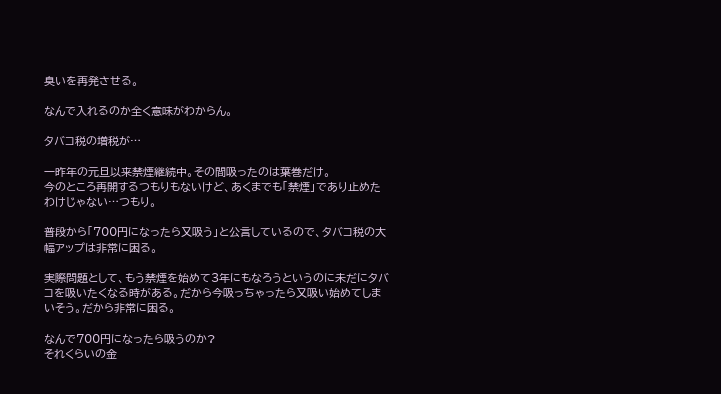臭いを再発させる。

なんで入れるのか全く意味がわからん。

タバコ税の増税が…

一昨年の元旦以来禁煙継続中。その間吸ったのは葉巻だけ。
今のところ再開するつもりもないけど、あくまでも「禁煙」であり止めたわけじゃない…つもり。

普段から「700円になったら又吸う」と公言しているので、タバコ税の大幅アップは非常に困る。

実際問題として、もう禁煙を始めて3年にもなろうというのに未だにタバコを吸いたくなる時がある。だから今吸っちゃったら又吸い始めてしまいそう。だから非常に困る。

なんで700円になったら吸うのか?
それくらいの金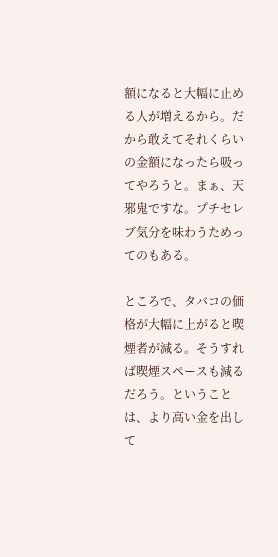額になると大幅に止める人が増えるから。だから敢えてそれくらいの金額になったら吸ってやろうと。まぁ、天邪鬼ですな。プチセレブ気分を味わうためってのもある。

ところで、タバコの価格が大幅に上がると喫煙者が減る。そうすれば喫煙スペースも減るだろう。ということは、より高い金を出して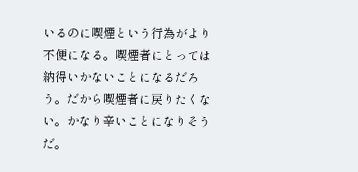いるのに喫煙という行為がより不便になる。喫煙者にとっては納得いかないことになるだろう。だから喫煙者に戻りたくない。かなり辛いことになりそうだ。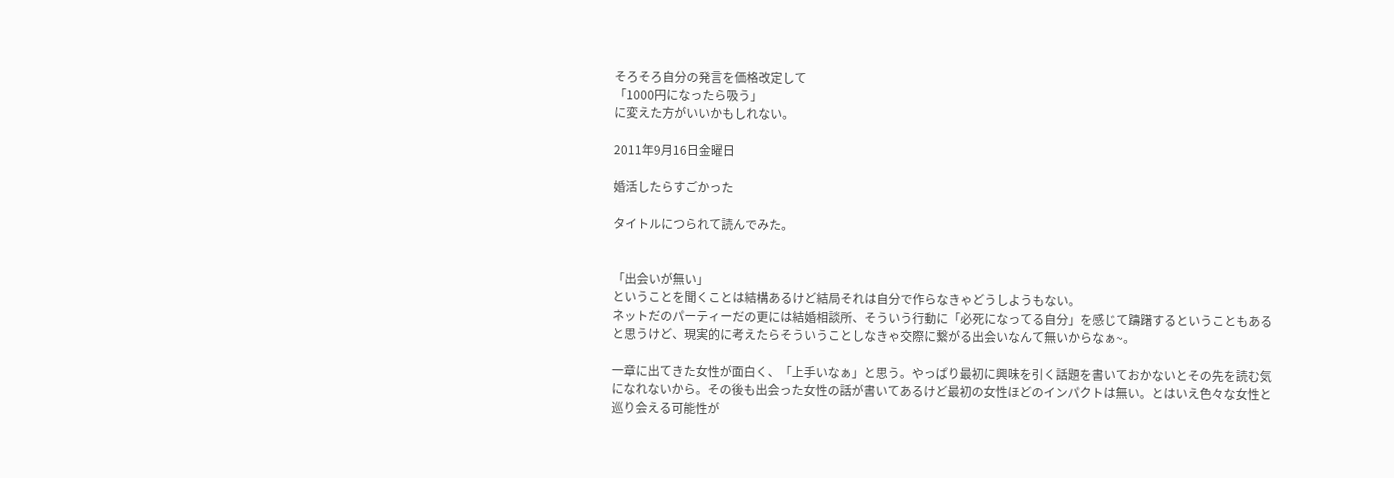そろそろ自分の発言を価格改定して
「1000円になったら吸う」
に変えた方がいいかもしれない。

2011年9月16日金曜日

婚活したらすごかった

タイトルにつられて読んでみた。


「出会いが無い」
ということを聞くことは結構あるけど結局それは自分で作らなきゃどうしようもない。
ネットだのパーティーだの更には結婚相談所、そういう行動に「必死になってる自分」を感じて躊躇するということもあると思うけど、現実的に考えたらそういうことしなきゃ交際に繋がる出会いなんて無いからなぁ~。

一章に出てきた女性が面白く、「上手いなぁ」と思う。やっぱり最初に興味を引く話題を書いておかないとその先を読む気になれないから。その後も出会った女性の話が書いてあるけど最初の女性ほどのインパクトは無い。とはいえ色々な女性と巡り会える可能性が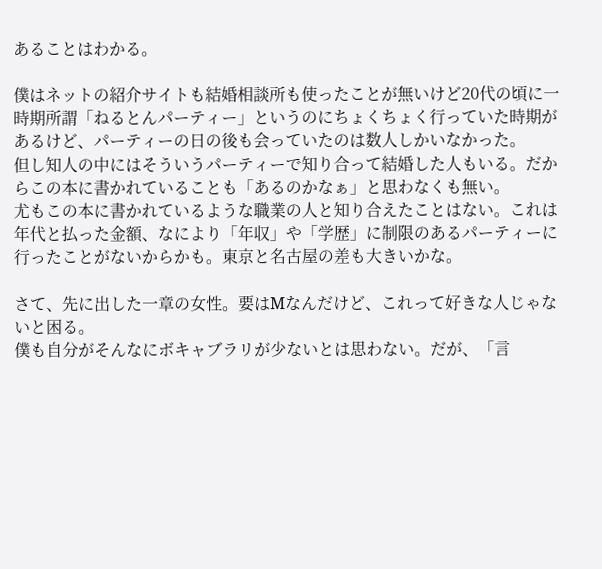あることはわかる。

僕はネットの紹介サイトも結婚相談所も使ったことが無いけど20代の頃に一時期所謂「ねるとんパーティー」というのにちょくちょく行っていた時期があるけど、パーティーの日の後も会っていたのは数人しかいなかった。
但し知人の中にはそういうパーティーで知り合って結婚した人もいる。だからこの本に書かれていることも「あるのかなぁ」と思わなくも無い。
尤もこの本に書かれているような職業の人と知り合えたことはない。これは年代と払った金額、なにより「年収」や「学歴」に制限のあるパーティーに行ったことがないからかも。東京と名古屋の差も大きいかな。

さて、先に出した一章の女性。要はMなんだけど、これって好きな人じゃないと困る。
僕も自分がそんなにボキャブラリが少ないとは思わない。だが、「言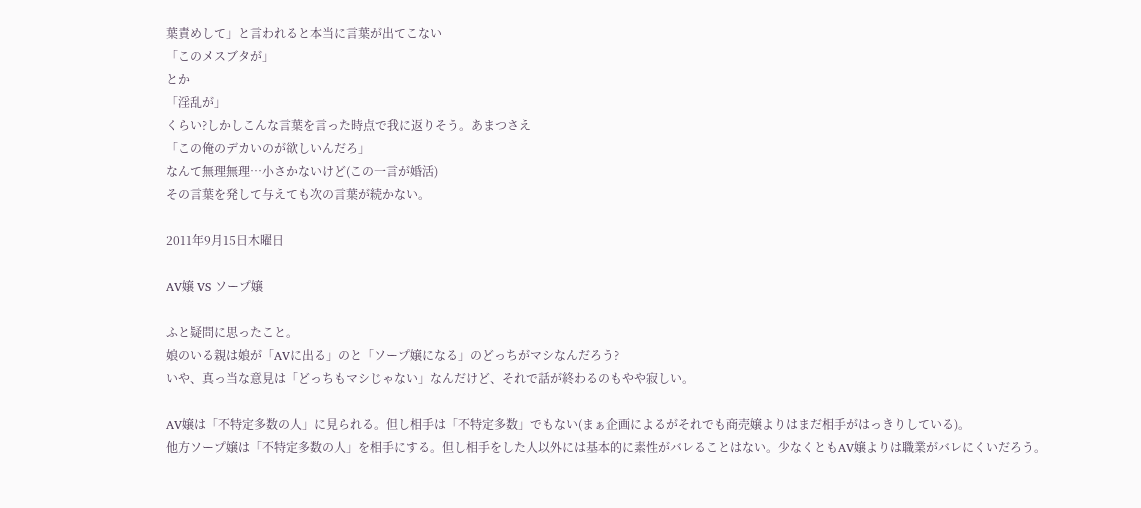葉責めして」と言われると本当に言葉が出てこない
「このメスブタが」
とか
「淫乱が」
くらい?しかしこんな言葉を言った時点で我に返りそう。あまつさえ
「この俺のデカいのが欲しいんだろ」
なんて無理無理…小さかないけど(この一言が婚活)
その言葉を発して与えても次の言葉が続かない。

2011年9月15日木曜日

AV嬢 VS ソープ嬢

ふと疑問に思ったこと。
娘のいる親は娘が「AVに出る」のと「ソープ嬢になる」のどっちがマシなんだろう?
いや、真っ当な意見は「どっちもマシじゃない」なんだけど、それで話が終わるのもやや寂しい。

AV嬢は「不特定多数の人」に見られる。但し相手は「不特定多数」でもない(まぁ企画によるがそれでも商売嬢よりはまだ相手がはっきりしている)。
他方ソープ嬢は「不特定多数の人」を相手にする。但し相手をした人以外には基本的に素性がバレることはない。少なくともAV嬢よりは職業がバレにくいだろう。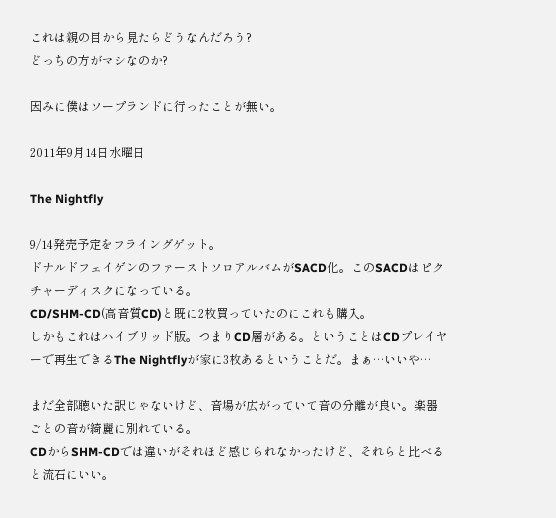これは親の目から見たらどうなんだろう?
どっちの方がマシなのか?

因みに僕はソープランドに行ったことが無い。

2011年9月14日水曜日

The Nightfly

9/14発売予定をフライングゲット。
ドナルドフェイゲンのファーストソロアルバムがSACD化。このSACDはピクチャーディスクになっている。
CD/SHM-CD(高音質CD)と既に2枚買っていたのにこれも購入。
しかもこれはハイブリッド版。つまりCD層がある。ということはCDプレイヤーで再生できるThe Nightflyが家に3枚あるということだ。まぁ…いいや…

まだ全部聴いた訳じゃないけど、音場が広がっていて音の分離が良い。楽器ごとの音が綺麗に別れている。
CDからSHM-CDでは違いがそれほど感じられなかったけど、それらと比べると流石にいい。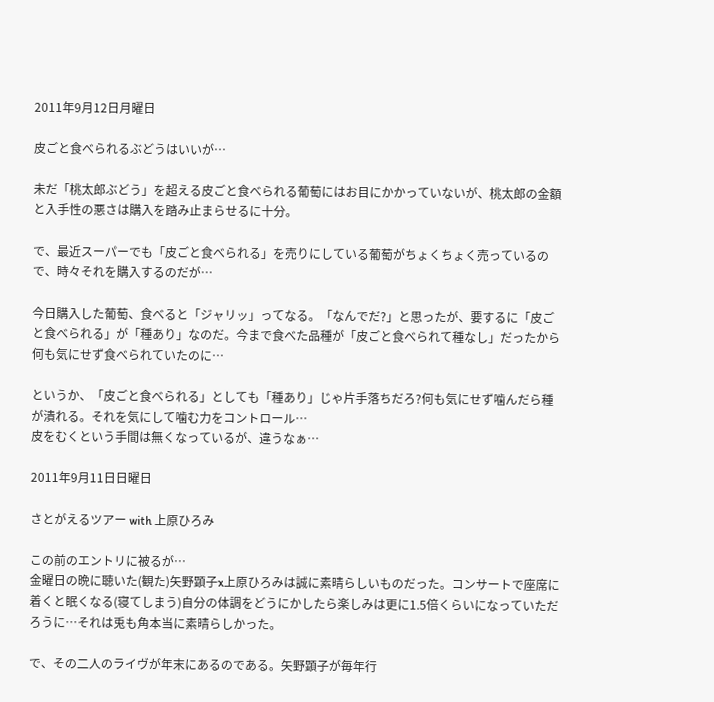2011年9月12日月曜日

皮ごと食べられるぶどうはいいが…

未だ「桃太郎ぶどう」を超える皮ごと食べられる葡萄にはお目にかかっていないが、桃太郎の金額と入手性の悪さは購入を踏み止まらせるに十分。

で、最近スーパーでも「皮ごと食べられる」を売りにしている葡萄がちょくちょく売っているので、時々それを購入するのだが…

今日購入した葡萄、食べると「ジャリッ」ってなる。「なんでだ?」と思ったが、要するに「皮ごと食べられる」が「種あり」なのだ。今まで食べた品種が「皮ごと食べられて種なし」だったから何も気にせず食べられていたのに…

というか、「皮ごと食べられる」としても「種あり」じゃ片手落ちだろ?何も気にせず噛んだら種が潰れる。それを気にして噛む力をコントロール…
皮をむくという手間は無くなっているが、違うなぁ…

2011年9月11日日曜日

さとがえるツアー with 上原ひろみ

この前のエントリに被るが…
金曜日の晩に聴いた(観た)矢野顕子x上原ひろみは誠に素晴らしいものだった。コンサートで座席に着くと眠くなる(寝てしまう)自分の体調をどうにかしたら楽しみは更に1.5倍くらいになっていただろうに…それは兎も角本当に素晴らしかった。

で、その二人のライヴが年末にあるのである。矢野顕子が毎年行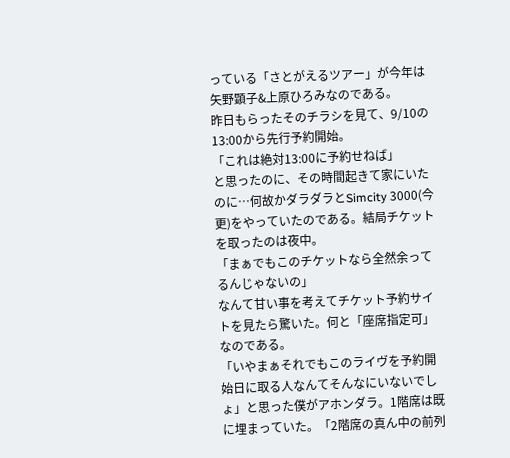っている「さとがえるツアー」が今年は矢野顕子&上原ひろみなのである。
昨日もらったそのチラシを見て、9/10の13:00から先行予約開始。
「これは絶対13:00に予約せねば」
と思ったのに、その時間起きて家にいたのに…何故かダラダラとSimcity 3000(今更)をやっていたのである。結局チケットを取ったのは夜中。
「まぁでもこのチケットなら全然余ってるんじゃないの」
なんて甘い事を考えてチケット予約サイトを見たら驚いた。何と「座席指定可」なのである。
「いやまぁそれでもこのライヴを予約開始日に取る人なんてそんなにいないでしょ」と思った僕がアホンダラ。1階席は既に埋まっていた。「2階席の真ん中の前列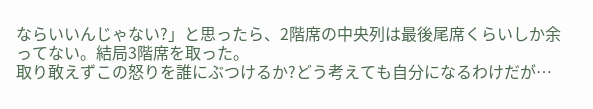ならいいんじゃない?」と思ったら、2階席の中央列は最後尾席くらいしか余ってない。結局3階席を取った。
取り敢えずこの怒りを誰にぶつけるか?どう考えても自分になるわけだが…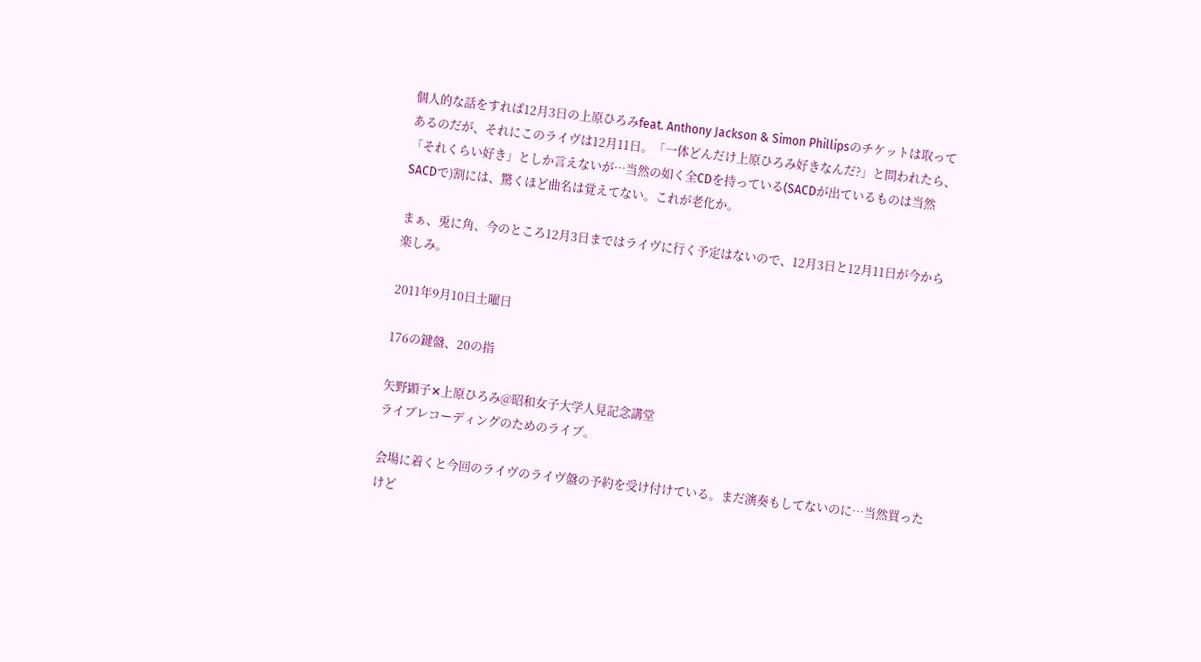個人的な話をすれば12月3日の上原ひろみfeat. Anthony Jackson & Simon Phillipsのチケットは取ってあるのだが、それにこのライヴは12月11日。「一体どんだけ上原ひろみ好きなんだ?」と問われたら、「それくらい好き」としか言えないが…当然の如く全CDを持っている(SACDが出ているものは当然SACDで)割には、驚くほど曲名は覚えてない。これが老化か。

まぁ、兎に角、今のところ12月3日まではライヴに行く予定はないので、12月3日と12月11日が今から楽しみ。

2011年9月10日土曜日

176の鍵盤、20の指

矢野顕子✕上原ひろみ@昭和女子大学人見記念講堂
ライブレコーディングのためのライブ。

会場に着くと今回のライヴのライヴ盤の予約を受け付けている。まだ演奏もしてないのに…当然買ったけど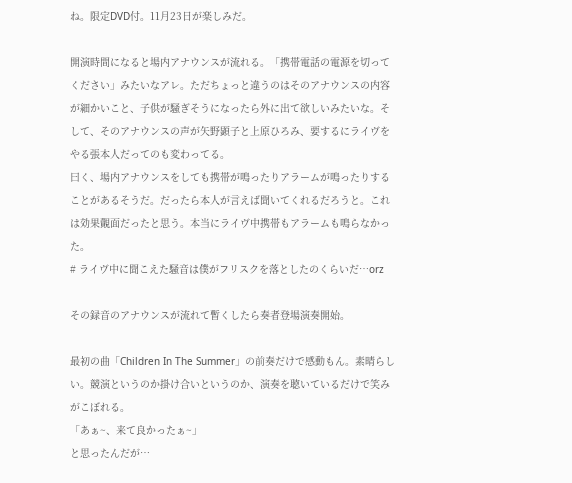ね。限定DVD付。11月23日が楽しみだ。

開演時間になると場内アナウンスが流れる。「携帯電話の電源を切ってください」みたいなアレ。ただちょっと違うのはそのアナウンスの内容が細かいこと、子供が騒ぎそうになったら外に出て欲しいみたいな。そして、そのアナウンスの声が矢野顕子と上原ひろみ、要するにライヴをやる張本人だってのも変わってる。
曰く、場内アナウンスをしても携帯が鳴ったりアラームが鳴ったりすることがあるそうだ。だったら本人が言えば聞いてくれるだろうと。これは効果覿面だったと思う。本当にライヴ中携帯もアラームも鳴らなかった。
# ライヴ中に聞こえた騒音は僕がフリスクを落としたのくらいだ…orz

その録音のアナウンスが流れて暫くしたら奏者登場演奏開始。

最初の曲「Children In The Summer」の前奏だけで感動もん。素晴らしい。競演というのか掛け合いというのか、演奏を聴いているだけで笑みがこぼれる。
「あぁ~、来て良かったぁ~」
と思ったんだが…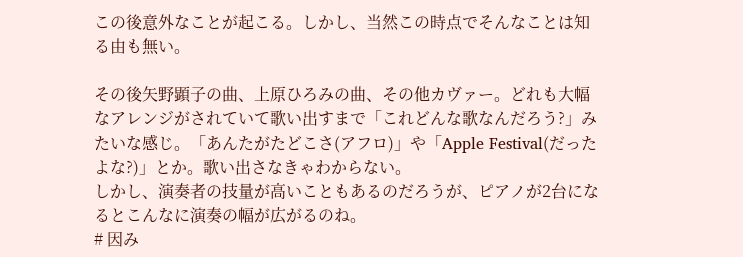この後意外なことが起こる。しかし、当然この時点でそんなことは知る由も無い。

その後矢野顕子の曲、上原ひろみの曲、その他カヴァー。どれも大幅なアレンジがされていて歌い出すまで「これどんな歌なんだろう?」みたいな感じ。「あんたがたどこさ(アフロ)」や「Apple Festival(だったよな?)」とか。歌い出さなきゃわからない。
しかし、演奏者の技量が高いこともあるのだろうが、ピアノが2台になるとこんなに演奏の幅が広がるのね。
# 因み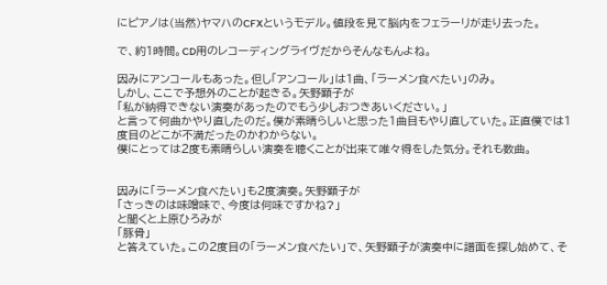にピアノは(当然)ヤマハのCFXというモデル。値段を見て脳内をフェラーリが走り去った。

で、約1時間。CD用のレコーディングライヴだからそんなもんよね。

因みにアンコールもあった。但し「アンコール」は1曲、「ラーメン食べたい」のみ。
しかし、ここで予想外のことが起きる。矢野顕子が
「私が納得できない演奏があったのでもう少しおつきあいください。」
と言って何曲かやり直したのだ。僕が素晴らしいと思った1曲目もやり直していた。正直僕では1度目のどこが不満だったのかわからない。
僕にとっては2度も素晴らしい演奏を聴くことが出来て唯々得をした気分。それも数曲。


因みに「ラーメン食べたい」も2度演奏。矢野顕子が
「さっきのは味噌味で、今度は何味ですかね?」
と聞くと上原ひろみが
「豚骨」
と答えていた。この2度目の「ラーメン食べたい」で、矢野顕子が演奏中に譜面を探し始めて、そ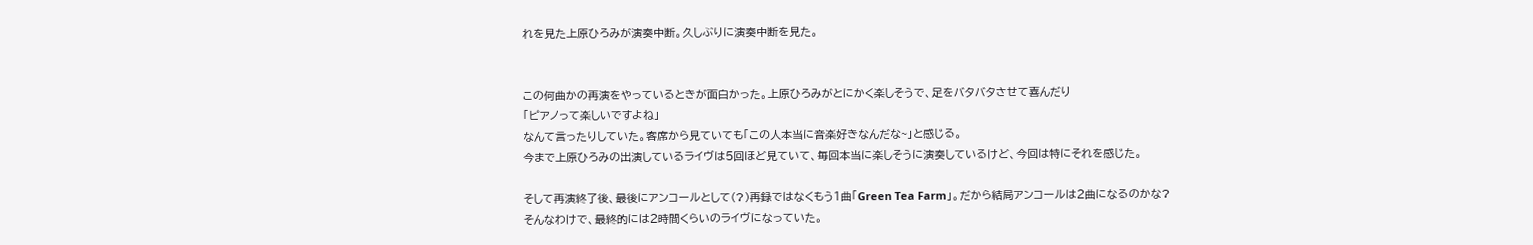れを見た上原ひろみが演奏中断。久しぶりに演奏中断を見た。


この何曲かの再演をやっているときが面白かった。上原ひろみがとにかく楽しそうで、足をバタバタさせて喜んだり
「ピアノって楽しいですよね」
なんて言ったりしていた。客席から見ていても「この人本当に音楽好きなんだな~」と感じる。
今まで上原ひろみの出演しているライヴは5回ほど見ていて、毎回本当に楽しそうに演奏しているけど、今回は特にそれを感じた。

そして再演終了後、最後にアンコールとして(?)再録ではなくもう1曲「Green Tea Farm」。だから結局アンコールは2曲になるのかな?
そんなわけで、最終的には2時間くらいのライヴになっていた。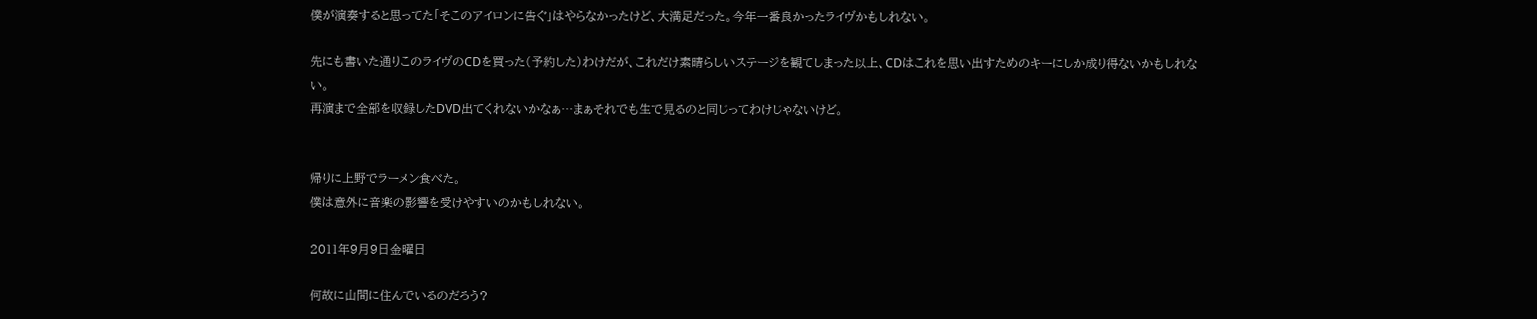僕が演奏すると思ってた「そこのアイロンに告ぐ」はやらなかったけど、大満足だった。今年一番良かったライヴかもしれない。

先にも書いた通りこのライヴのCDを買った(予約した)わけだが、これだけ素晴らしいステージを観てしまった以上、CDはこれを思い出すためのキーにしか成り得ないかもしれない。
再演まで全部を収録したDVD出てくれないかなぁ…まぁそれでも生で見るのと同じってわけじゃないけど。


帰りに上野でラーメン食べた。
僕は意外に音楽の影響を受けやすいのかもしれない。

2011年9月9日金曜日

何故に山間に住んでいるのだろう?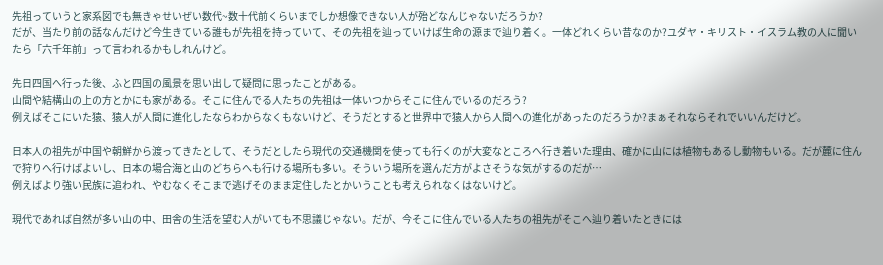先祖っていうと家系図でも無きゃせいぜい数代~数十代前くらいまでしか想像できない人が殆どなんじゃないだろうか?
だが、当たり前の話なんだけど今生きている誰もが先祖を持っていて、その先祖を辿っていけば生命の源まで辿り着く。一体どれくらい昔なのか?ユダヤ・キリスト・イスラム教の人に聞いたら「六千年前」って言われるかもしれんけど。

先日四国へ行った後、ふと四国の風景を思い出して疑問に思ったことがある。
山間や結構山の上の方とかにも家がある。そこに住んでる人たちの先祖は一体いつからそこに住んでいるのだろう?
例えばそこにいた猿、猿人が人間に進化したならわからなくもないけど、そうだとすると世界中で猿人から人間への進化があったのだろうか?まぁそれならそれでいいんだけど。

日本人の祖先が中国や朝鮮から渡ってきたとして、そうだとしたら現代の交通機関を使っても行くのが大変なところへ行き着いた理由、確かに山には植物もあるし動物もいる。だが麓に住んで狩りへ行けばよいし、日本の場合海と山のどちらへも行ける場所も多い。そういう場所を選んだ方がよさそうな気がするのだが…
例えばより強い民族に追われ、やむなくそこまで逃げそのまま定住したとかいうことも考えられなくはないけど。

現代であれば自然が多い山の中、田舎の生活を望む人がいても不思議じゃない。だが、今そこに住んでいる人たちの祖先がそこへ辿り着いたときには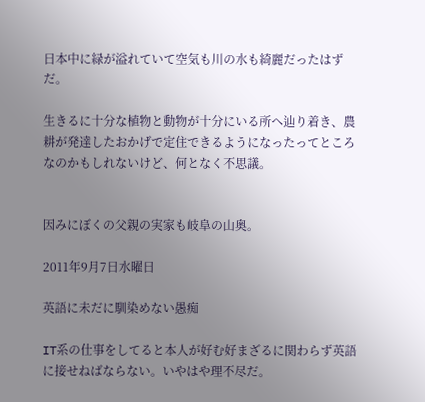日本中に緑が溢れていて空気も川の水も綺麗だったはずだ。

生きるに十分な植物と動物が十分にいる所へ辿り着き、農耕が発達したおかげで定住できるようになったってところなのかもしれないけど、何となく不思議。


因みにぼくの父親の実家も岐阜の山奥。

2011年9月7日水曜日

英語に未だに馴染めない愚痴

IT系の仕事をしてると本人が好む好まざるに関わらず英語に接せねばならない。いやはや理不尽だ。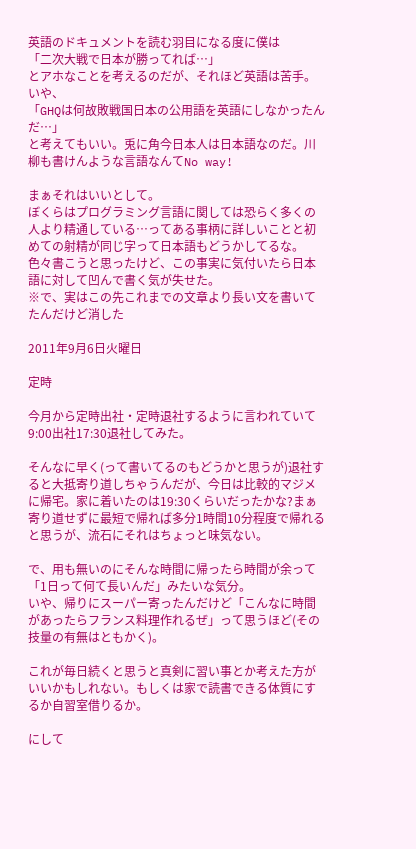英語のドキュメントを読む羽目になる度に僕は
「二次大戦で日本が勝ってれば…」
とアホなことを考えるのだが、それほど英語は苦手。いや、
「GHQは何故敗戦国日本の公用語を英語にしなかったんだ…」
と考えてもいい。兎に角今日本人は日本語なのだ。川柳も書けんような言語なんてNo way!

まぁそれはいいとして。
ぼくらはプログラミング言語に関しては恐らく多くの人より精通している…ってある事柄に詳しいことと初めての射精が同じ字って日本語もどうかしてるな。
色々書こうと思ったけど、この事実に気付いたら日本語に対して凹んで書く気が失せた。
※で、実はこの先これまでの文章より長い文を書いてたんだけど消した

2011年9月6日火曜日

定時

今月から定時出社・定時退社するように言われていて9:00出社17:30退社してみた。

そんなに早く(って書いてるのもどうかと思うが)退社すると大抵寄り道しちゃうんだが、今日は比較的マジメに帰宅。家に着いたのは19:30くらいだったかな?まぁ寄り道せずに最短で帰れば多分1時間10分程度で帰れると思うが、流石にそれはちょっと味気ない。

で、用も無いのにそんな時間に帰ったら時間が余って「1日って何て長いんだ」みたいな気分。
いや、帰りにスーパー寄ったんだけど「こんなに時間があったらフランス料理作れるぜ」って思うほど(その技量の有無はともかく)。

これが毎日続くと思うと真剣に習い事とか考えた方がいいかもしれない。もしくは家で読書できる体質にするか自習室借りるか。

にして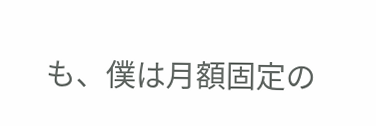も、僕は月額固定の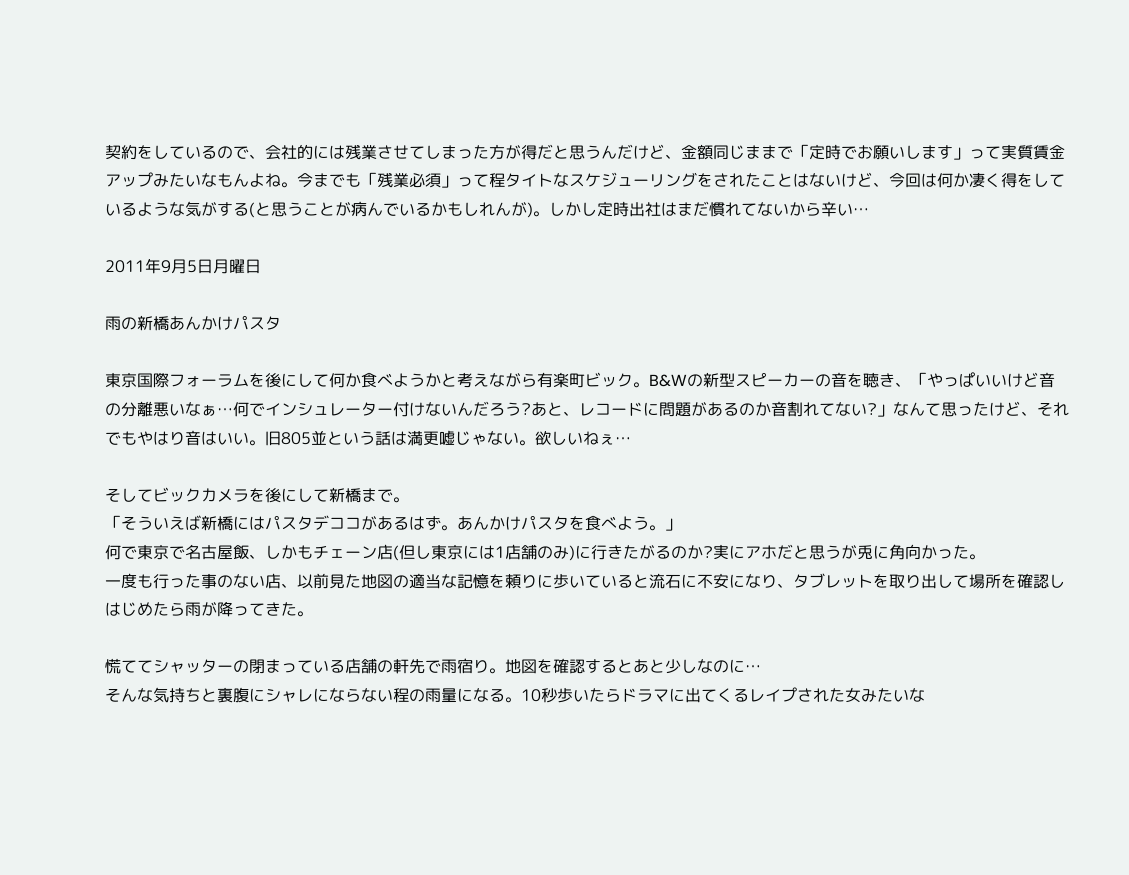契約をしているので、会社的には残業させてしまった方が得だと思うんだけど、金額同じままで「定時でお願いします」って実質賃金アップみたいなもんよね。今までも「残業必須」って程タイトなスケジューリングをされたことはないけど、今回は何か凄く得をしているような気がする(と思うことが病んでいるかもしれんが)。しかし定時出社はまだ慣れてないから辛い…

2011年9月5日月曜日

雨の新橋あんかけパスタ

東京国際フォーラムを後にして何か食べようかと考えながら有楽町ビック。B&Wの新型スピーカーの音を聴き、「やっぱいいけど音の分離悪いなぁ…何でインシュレーター付けないんだろう?あと、レコードに問題があるのか音割れてない?」なんて思ったけど、それでもやはり音はいい。旧805並という話は満更嘘じゃない。欲しいねぇ…

そしてビックカメラを後にして新橋まで。
「そういえば新橋にはパスタデココがあるはず。あんかけパスタを食べよう。」
何で東京で名古屋飯、しかもチェーン店(但し東京には1店舗のみ)に行きたがるのか?実にアホだと思うが兎に角向かった。
一度も行った事のない店、以前見た地図の適当な記憶を頼りに歩いていると流石に不安になり、タブレットを取り出して場所を確認しはじめたら雨が降ってきた。

慌ててシャッターの閉まっている店舗の軒先で雨宿り。地図を確認するとあと少しなのに…
そんな気持ちと裏腹にシャレにならない程の雨量になる。10秒歩いたらドラマに出てくるレイプされた女みたいな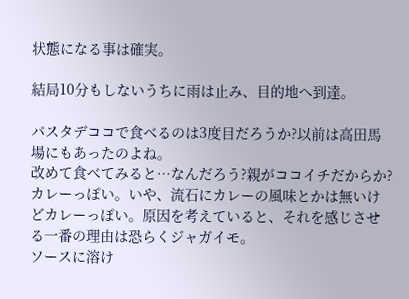状態になる事は確実。

結局10分もしないうちに雨は止み、目的地へ到達。

パスタデココで食べるのは3度目だろうか?以前は高田馬場にもあったのよね。
改めて食べてみると…なんだろう?親がココイチだからか?カレーっぽい。いや、流石にカレーの風味とかは無いけどカレーっぽい。原因を考えていると、それを感じさせる一番の理由は恐らくジャガイモ。
ソースに溶け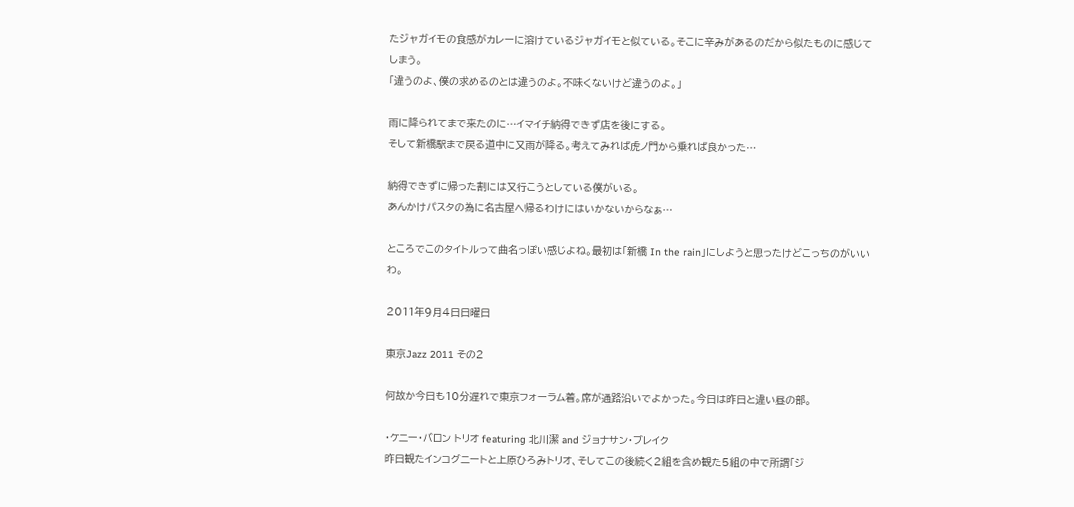たジャガイモの食感がカレーに溶けているジャガイモと似ている。そこに辛みがあるのだから似たものに感じてしまう。
「違うのよ、僕の求めるのとは違うのよ。不味くないけど違うのよ。」

雨に降られてまで来たのに…イマイチ納得できず店を後にする。
そして新橋駅まで戻る道中に又雨が降る。考えてみれば虎ノ門から乗れば良かった…

納得できずに帰った割には又行こうとしている僕がいる。
あんかけパスタの為に名古屋へ帰るわけにはいかないからなぁ…

ところでこのタイトルって曲名っぽい感じよね。最初は「新橋 In the rain」にしようと思ったけどこっちのがいいわ。

2011年9月4日日曜日

東京Jazz 2011 その2

何故か今日も10分遅れで東京フォーラム着。席が通路沿いでよかった。今日は昨日と違い昼の部。

・ケニー・バロン トリオ featuring 北川潔 and ジョナサン・ブレイク
昨日観たインコグニートと上原ひろみトリオ、そしてこの後続く2組を含め観た5組の中で所謂「ジ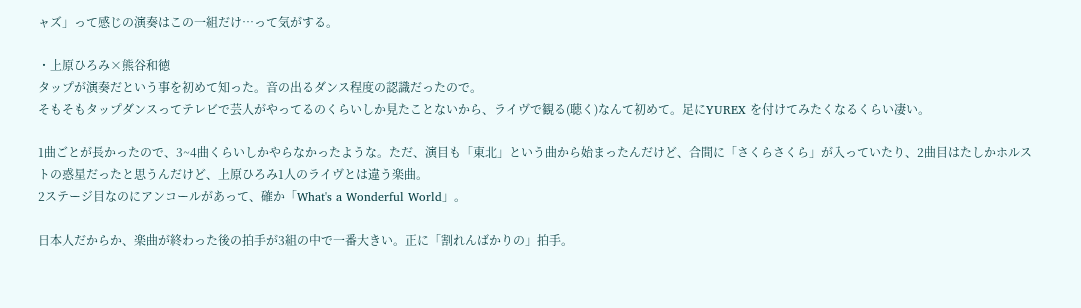ャズ」って感じの演奏はこの一組だけ…って気がする。

・上原ひろみ×熊谷和徳
タップが演奏だという事を初めて知った。音の出るダンス程度の認識だったので。
そもそもタップダンスってテレビで芸人がやってるのくらいしか見たことないから、ライヴで観る(聴く)なんて初めて。足にYUREX を付けてみたくなるくらい凄い。

1曲ごとが長かったので、3~4曲くらいしかやらなかったような。ただ、演目も「東北」という曲から始まったんだけど、合間に「さくらさくら」が入っていたり、2曲目はたしかホルストの惑星だったと思うんだけど、上原ひろみ1人のライヴとは違う楽曲。
2ステージ目なのにアンコールがあって、確か「What's a Wonderful World」。

日本人だからか、楽曲が終わった後の拍手が3組の中で一番大きい。正に「割れんばかりの」拍手。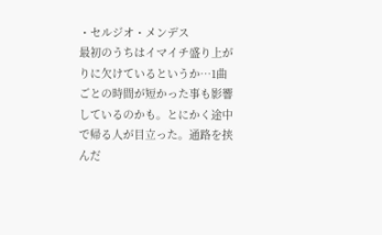・セルジオ・メンデス
最初のうちはイマイチ盛り上がりに欠けているというか…1曲ごとの時間が短かった事も影響しているのかも。とにかく途中で帰る人が目立った。通路を挟んだ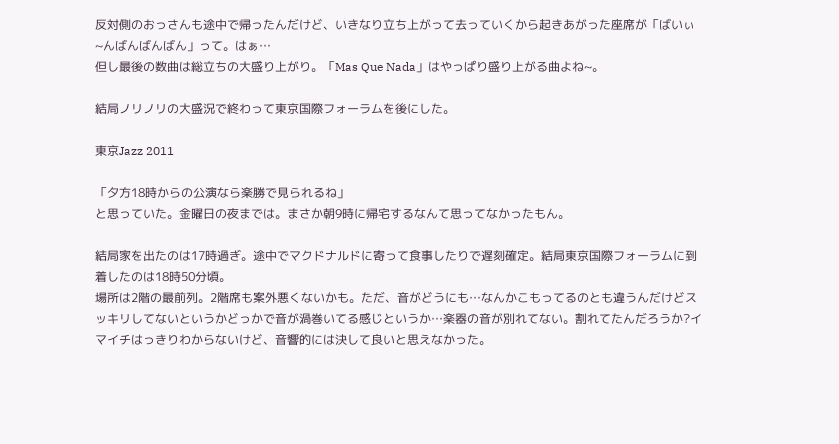反対側のおっさんも途中で帰ったんだけど、いきなり立ち上がって去っていくから起きあがった座席が「ばいぃ~んばんばんばん」って。はぁ…
但し最後の数曲は総立ちの大盛り上がり。「Mas Que Nada」はやっぱり盛り上がる曲よね~。

結局ノリノリの大盛況で終わって東京国際フォーラムを後にした。

東京Jazz 2011

「夕方18時からの公演なら楽勝で見られるね」
と思っていた。金曜日の夜までは。まさか朝9時に帰宅するなんて思ってなかったもん。

結局家を出たのは17時過ぎ。途中でマクドナルドに寄って食事したりで遅刻確定。結局東京国際フォーラムに到着したのは18時50分頃。
場所は2階の最前列。2階席も案外悪くないかも。ただ、音がどうにも…なんかこもってるのとも違うんだけどスッキリしてないというかどっかで音が渦巻いてる感じというか…楽器の音が別れてない。割れてたんだろうか?イマイチはっきりわからないけど、音響的には決して良いと思えなかった。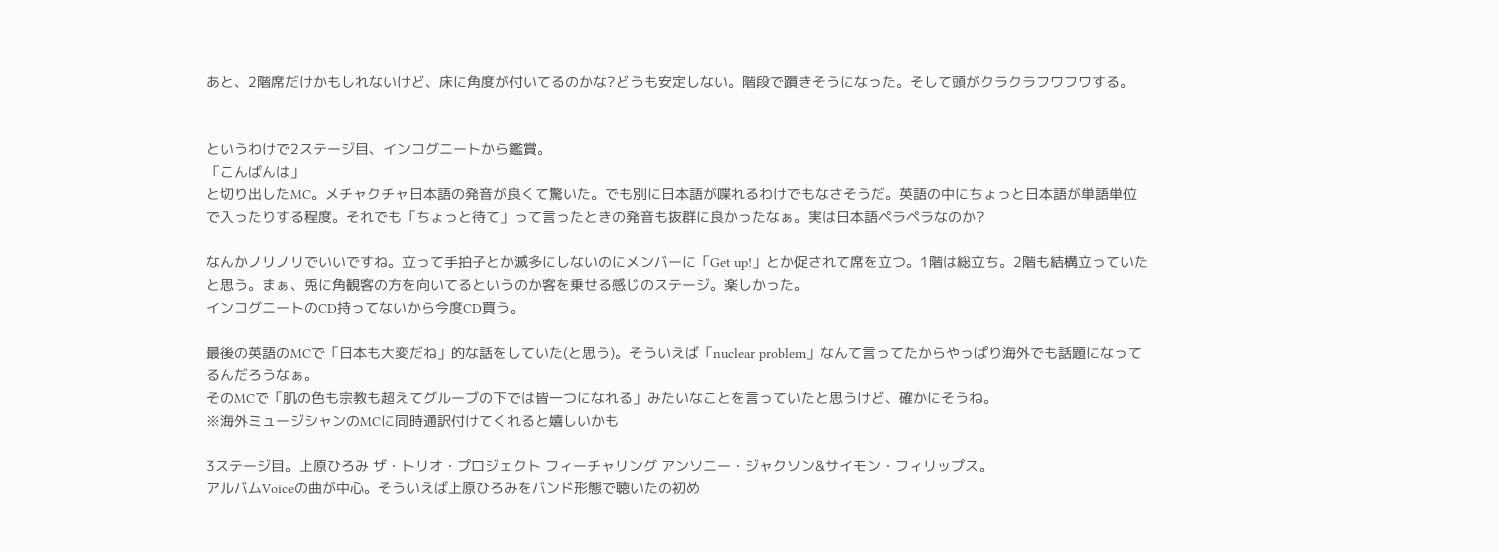あと、2階席だけかもしれないけど、床に角度が付いてるのかな?どうも安定しない。階段で躓きそうになった。そして頭がクラクラフワフワする。


というわけで2ステージ目、インコグニートから鑑賞。
「こんばんは」
と切り出したMC。メチャクチャ日本語の発音が良くて驚いた。でも別に日本語が喋れるわけでもなさそうだ。英語の中にちょっと日本語が単語単位で入ったりする程度。それでも「ちょっと待て」って言ったときの発音も抜群に良かったなぁ。実は日本語ペラペラなのか?

なんかノリノリでいいですね。立って手拍子とか滅多にしないのにメンバーに「Get up!」とか促されて席を立つ。1階は総立ち。2階も結構立っていたと思う。まぁ、兎に角観客の方を向いてるというのか客を乗せる感じのステージ。楽しかった。
インコグニートのCD持ってないから今度CD買う。

最後の英語のMCで「日本も大変だね」的な話をしていた(と思う)。そういえば「nuclear problem」なんて言ってたからやっぱり海外でも話題になってるんだろうなぁ。
そのMCで「肌の色も宗教も超えてグルーブの下では皆一つになれる」みたいなことを言っていたと思うけど、確かにそうね。
※海外ミュージシャンのMCに同時通訳付けてくれると嬉しいかも

3ステージ目。上原ひろみ ザ・トリオ・プロジェクト フィーチャリング アンソニー・ジャクソン&サイモン・フィリップス。
アルバムVoiceの曲が中心。そういえば上原ひろみをバンド形態で聴いたの初め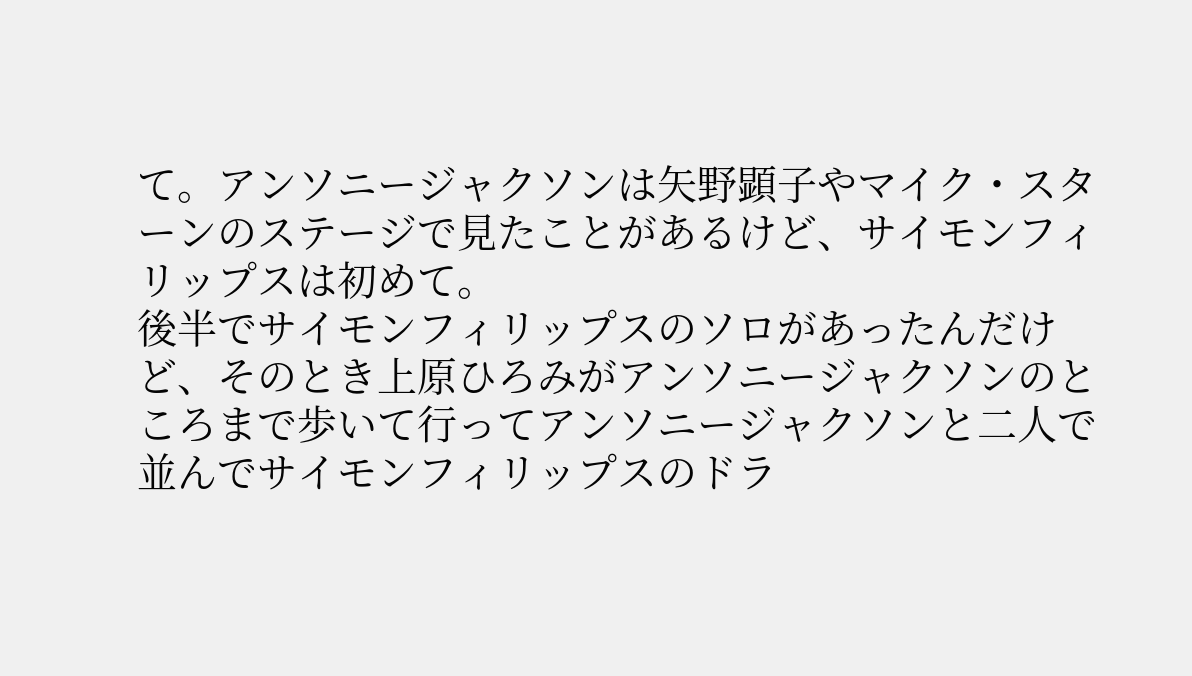て。アンソニージャクソンは矢野顕子やマイク・スターンのステージで見たことがあるけど、サイモンフィリップスは初めて。
後半でサイモンフィリップスのソロがあったんだけど、そのとき上原ひろみがアンソニージャクソンのところまで歩いて行ってアンソニージャクソンと二人で並んでサイモンフィリップスのドラ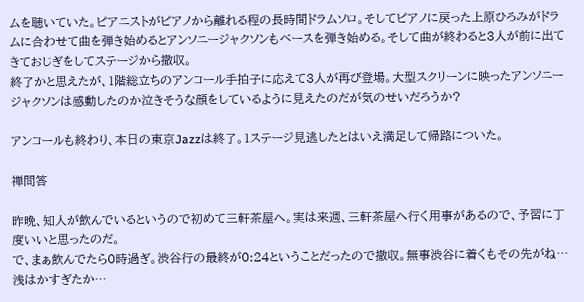ムを聴いていた。ピアニストがピアノから離れる程の長時間ドラムソロ。そしてピアノに戻った上原ひろみがドラムに合わせて曲を弾き始めるとアンソニージャクソンもベースを弾き始める。そして曲が終わると3人が前に出てきておじぎをしてステージから撤収。
終了かと思えたが、1階総立ちのアンコール手拍子に応えて3人が再び登場。大型スクリーンに映ったアンソニージャクソンは感動したのか泣きそうな顔をしているように見えたのだが気のせいだろうか?

アンコールも終わり、本日の東京Jazzは終了。1ステージ見逃したとはいえ満足して帰路についた。

禅問答

昨晩、知人が飲んでいるというので初めて三軒茶屋へ。実は来週、三軒茶屋へ行く用事があるので、予習に丁度いいと思ったのだ。
で、まぁ飲んでたら0時過ぎ。渋谷行の最終が0:24ということだったので撤収。無事渋谷に着くもその先がね…浅はかすぎたか…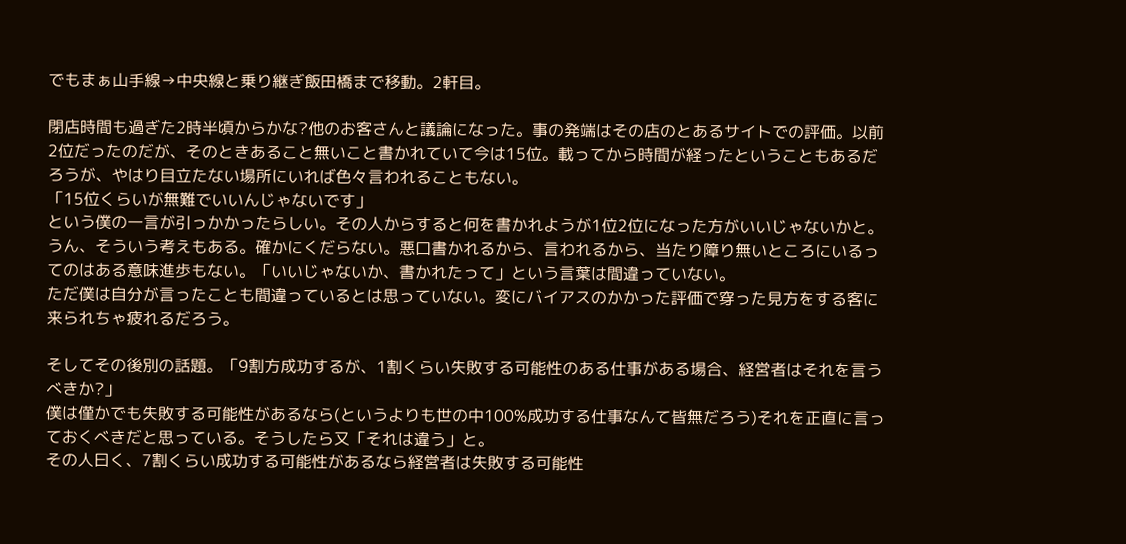でもまぁ山手線→中央線と乗り継ぎ飯田橋まで移動。2軒目。

閉店時間も過ぎた2時半頃からかな?他のお客さんと議論になった。事の発端はその店のとあるサイトでの評価。以前2位だったのだが、そのときあること無いこと書かれていて今は15位。載ってから時間が経ったということもあるだろうが、やはり目立たない場所にいれば色々言われることもない。
「15位くらいが無難でいいんじゃないです」
という僕の一言が引っかかったらしい。その人からすると何を書かれようが1位2位になった方がいいじゃないかと。
うん、そういう考えもある。確かにくだらない。悪口書かれるから、言われるから、当たり障り無いところにいるってのはある意味進歩もない。「いいじゃないか、書かれたって」という言葉は間違っていない。
ただ僕は自分が言ったことも間違っているとは思っていない。変にバイアスのかかった評価で穿った見方をする客に来られちゃ疲れるだろう。

そしてその後別の話題。「9割方成功するが、1割くらい失敗する可能性のある仕事がある場合、経営者はそれを言うべきか?」
僕は僅かでも失敗する可能性があるなら(というよりも世の中100%成功する仕事なんて皆無だろう)それを正直に言っておくべきだと思っている。そうしたら又「それは違う」と。
その人曰く、7割くらい成功する可能性があるなら経営者は失敗する可能性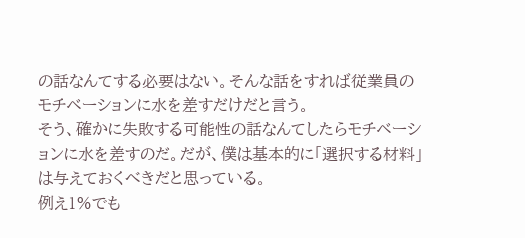の話なんてする必要はない。そんな話をすれば従業員のモチベーションに水を差すだけだと言う。
そう、確かに失敗する可能性の話なんてしたらモチベーションに水を差すのだ。だが、僕は基本的に「選択する材料」は与えておくべきだと思っている。
例え1%でも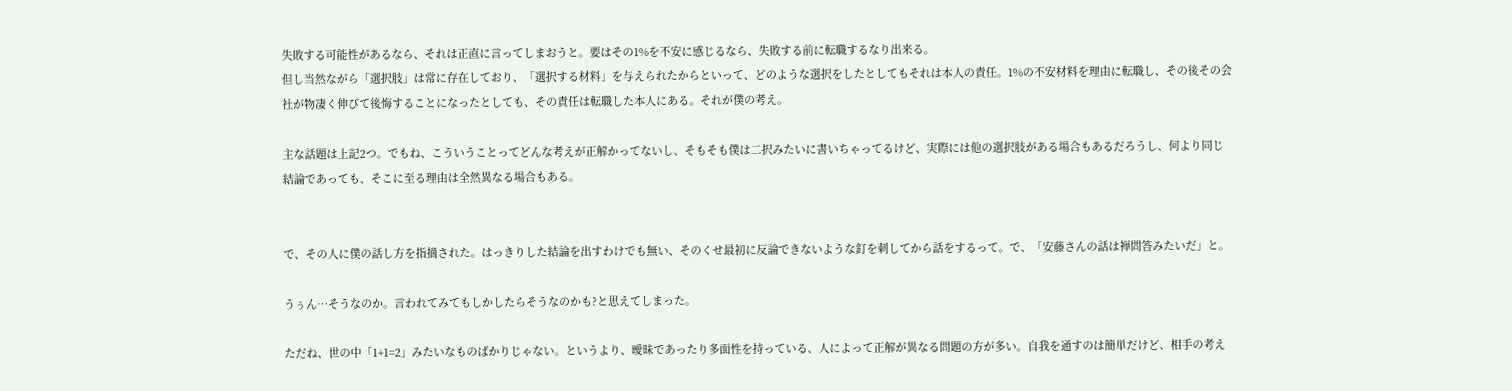失敗する可能性があるなら、それは正直に言ってしまおうと。要はその1%を不安に感じるなら、失敗する前に転職するなり出来る。
但し当然ながら「選択肢」は常に存在しており、「選択する材料」を与えられたからといって、どのような選択をしたとしてもそれは本人の責任。1%の不安材料を理由に転職し、その後その会社が物凄く伸びて後悔することになったとしても、その責任は転職した本人にある。それが僕の考え。

主な話題は上記2つ。でもね、こういうことってどんな考えが正解かってないし、そもそも僕は二択みたいに書いちゃってるけど、実際には他の選択肢がある場合もあるだろうし、何より同じ結論であっても、そこに至る理由は全然異なる場合もある。


で、その人に僕の話し方を指摘された。はっきりした結論を出すわけでも無い、そのくせ最初に反論できないような釘を刺してから話をするって。で、「安藤さんの話は禅問答みたいだ」と。

うぅん…そうなのか。言われてみてもしかしたらそうなのかも?と思えてしまった。

ただね、世の中「1+1=2」みたいなものばかりじゃない。というより、曖昧であったり多面性を持っている、人によって正解が異なる問題の方が多い。自我を通すのは簡単だけど、相手の考え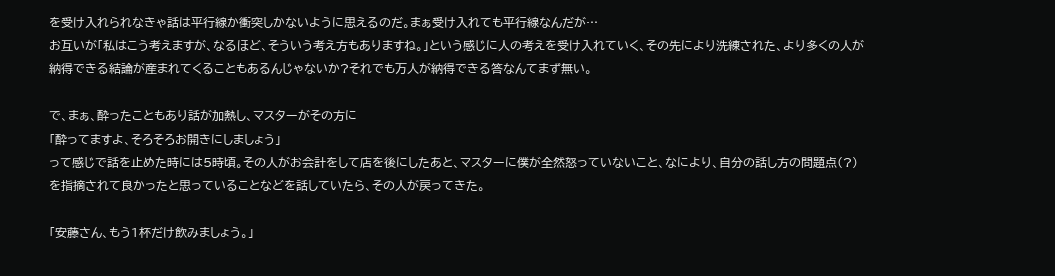を受け入れられなきゃ話は平行線か衝突しかないように思えるのだ。まぁ受け入れても平行線なんだが…
お互いが「私はこう考えますが、なるほど、そういう考え方もありますね。」という感じに人の考えを受け入れていく、その先により洗練された、より多くの人が納得できる結論が産まれてくることもあるんじゃないか?それでも万人が納得できる答なんてまず無い。

で、まぁ、酔ったこともあり話が加熱し、マスターがその方に
「酔ってますよ、そろそろお開きにしましょう」
って感じで話を止めた時には5時頃。その人がお会計をして店を後にしたあと、マスターに僕が全然怒っていないこと、なにより、自分の話し方の問題点(?)を指摘されて良かったと思っていることなどを話していたら、その人が戻ってきた。

「安藤さん、もう1杯だけ飲みましょう。」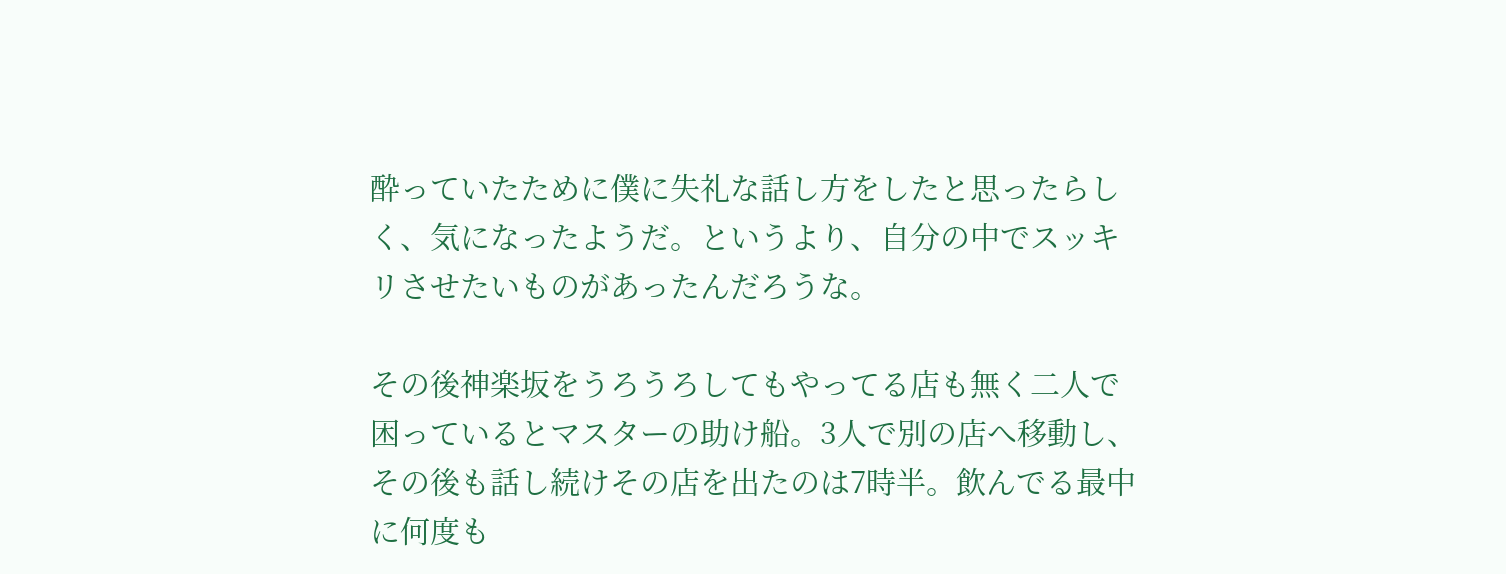酔っていたために僕に失礼な話し方をしたと思ったらしく、気になったようだ。というより、自分の中でスッキリさせたいものがあったんだろうな。

その後神楽坂をうろうろしてもやってる店も無く二人で困っているとマスターの助け船。3人で別の店へ移動し、その後も話し続けその店を出たのは7時半。飲んでる最中に何度も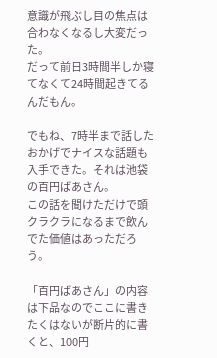意識が飛ぶし目の焦点は合わなくなるし大変だった。
だって前日3時間半しか寝てなくて24時間起きてるんだもん。

でもね、7時半まで話したおかげでナイスな話題も入手できた。それは池袋の百円ばあさん。
この話を聞けただけで頭クラクラになるまで飲んでた価値はあっただろう。

「百円ばあさん」の内容は下品なのでここに書きたくはないが断片的に書くと、100円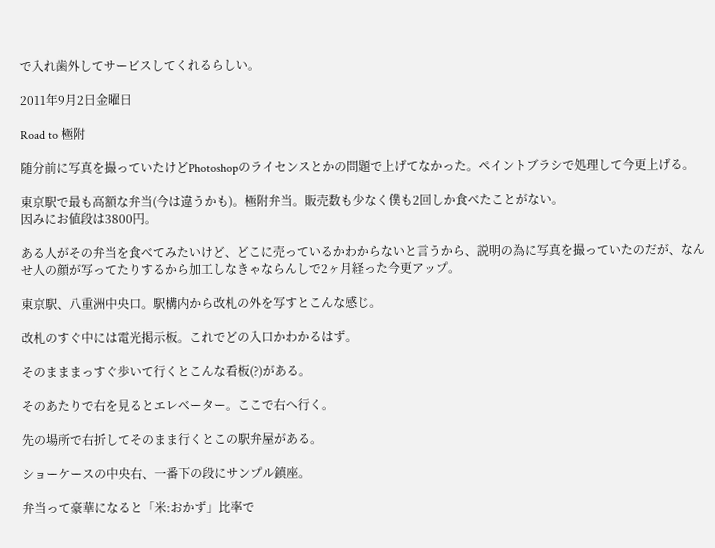で入れ歯外してサービスしてくれるらしい。

2011年9月2日金曜日

Road to 極附

随分前に写真を撮っていたけどPhotoshopのライセンスとかの問題で上げてなかった。ペイントブラシで処理して今更上げる。

東京駅で最も高額な弁当(今は違うかも)。極附弁当。販売数も少なく僕も2回しか食べたことがない。
因みにお値段は3800円。

ある人がその弁当を食べてみたいけど、どこに売っているかわからないと言うから、説明の為に写真を撮っていたのだが、なんせ人の顔が写ってたりするから加工しなきゃならんしで2ヶ月経った今更アップ。

東京駅、八重洲中央口。駅構内から改札の外を写すとこんな感じ。

改札のすぐ中には電光掲示板。これでどの入口かわかるはず。

そのまままっすぐ歩いて行くとこんな看板(?)がある。

そのあたりで右を見るとエレベーター。ここで右へ行く。

先の場所で右折してそのまま行くとこの駅弁屋がある。

ショーケースの中央右、一番下の段にサンプル鎮座。

弁当って豪華になると「米:おかず」比率で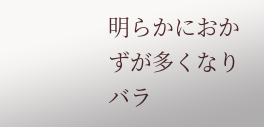明らかにおかずが多くなりバラ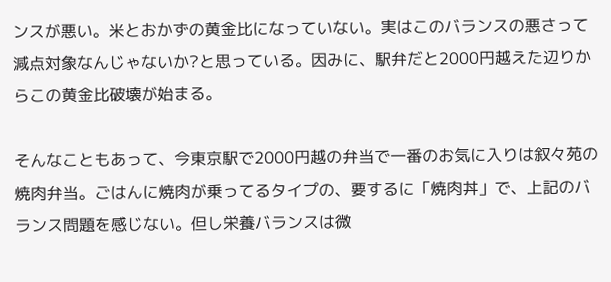ンスが悪い。米とおかずの黄金比になっていない。実はこのバランスの悪さって減点対象なんじゃないか?と思っている。因みに、駅弁だと2000円越えた辺りからこの黄金比破壊が始まる。

そんなこともあって、今東京駅で2000円越の弁当で一番のお気に入りは叙々苑の焼肉弁当。ごはんに焼肉が乗ってるタイプの、要するに「焼肉丼」で、上記のバランス問題を感じない。但し栄養バランスは微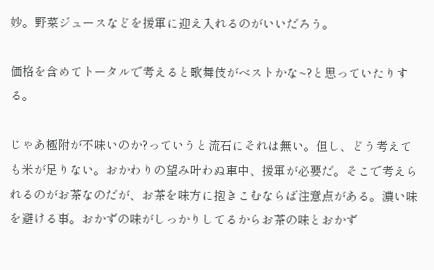妙。野菜ジュースなどを援軍に迎え入れるのがいいだろう。

価格を含めてトータルで考えると歌舞伎がベストかな~?と思っていたりする。

じゃあ極附が不味いのか?っていうと流石にそれは無い。但し、どう考えても米が足りない。おかわりの望み叶わぬ車中、援軍が必要だ。そこで考えられるのがお茶なのだが、お茶を味方に抱きこむならば注意点がある。濃い味を避ける事。おかずの味がしっかりしてるからお茶の味とおかず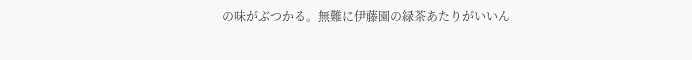の味がぶつかる。無難に伊藤園の緑茶あたりがいいん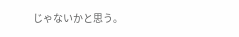じゃないかと思う。